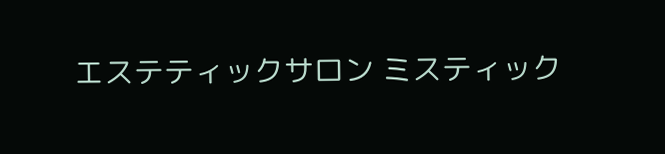エステティックサロン ミスティック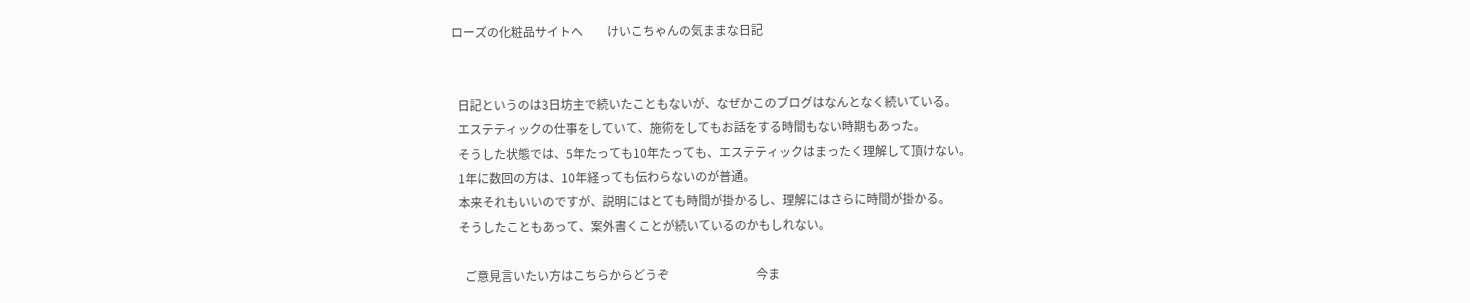ローズの化粧品サイトへ        けいこちゃんの気ままな日記


  日記というのは3日坊主で続いたこともないが、なぜかこのブログはなんとなく続いている。
  エステティックの仕事をしていて、施術をしてもお話をする時間もない時期もあった。
  そうした状態では、5年たっても10年たっても、エステティックはまったく理解して頂けない。
  1年に数回の方は、10年経っても伝わらないのが普通。
  本来それもいいのですが、説明にはとても時間が掛かるし、理解にはさらに時間が掛かる。
  そうしたこともあって、案外書くことが続いているのかもしれない。

    ご意見言いたい方はこちらからどうぞ                             今ま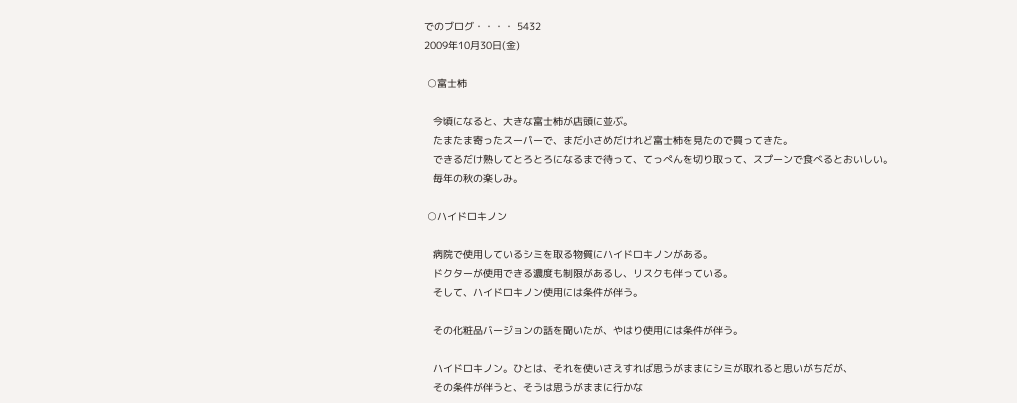でのブログ・・・・ 5432
2009年10月30日(金)

 ○富士柿

   今頃になると、大きな富士柿が店頭に並ぶ。
   たまたま寄ったスーパーで、まだ小さめだけれど富士柿を見たので買ってきた。
   できるだけ熟してとろとろになるまで待って、てっぺんを切り取って、スプーンで食べるとおいしい。
   毎年の秋の楽しみ。

 ○ハイドロキノン

   病院で使用しているシミを取る物質にハイドロキノンがある。
   ドクターが使用できる濃度も制限があるし、リスクも伴っている。
   そして、ハイドロキノン使用には条件が伴う。

   その化粧品バージョンの話を聞いたが、やはり使用には条件が伴う。

   ハイドロキノン。ひとは、それを使いさえすれば思うがままにシミが取れると思いがちだが、
   その条件が伴うと、そうは思うがままに行かな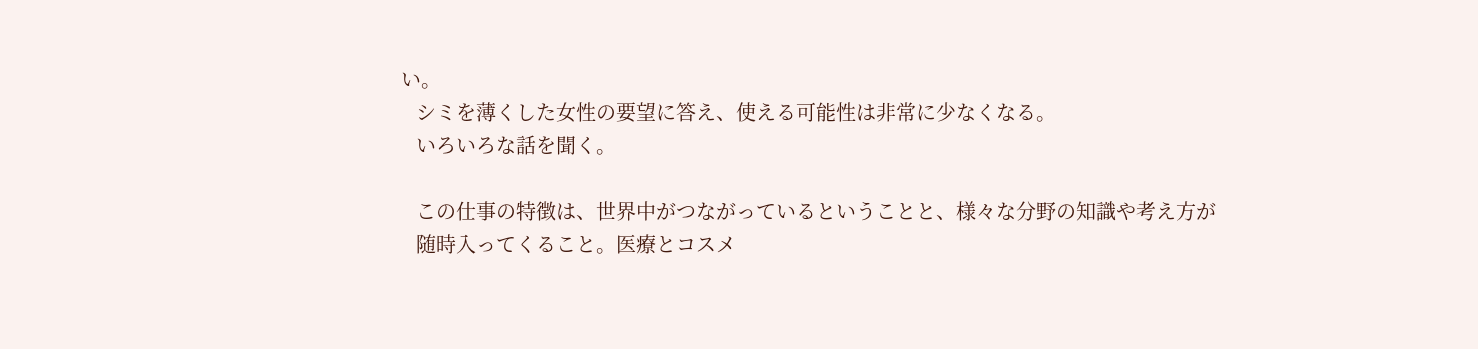い。
   シミを薄くした女性の要望に答え、使える可能性は非常に少なくなる。
   いろいろな話を聞く。

   この仕事の特徴は、世界中がつながっているということと、様々な分野の知識や考え方が
   随時入ってくること。医療とコスメ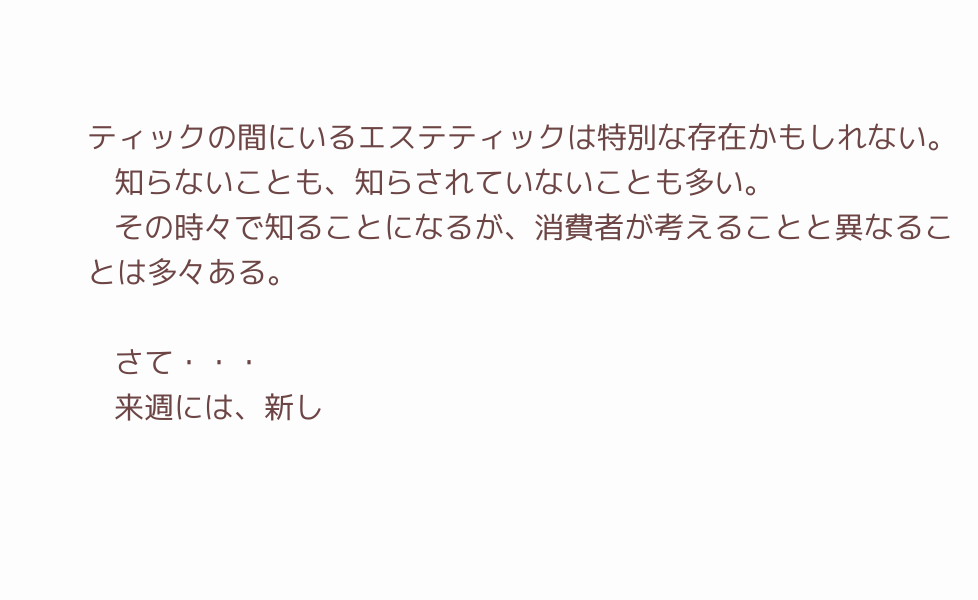ティックの間にいるエステティックは特別な存在かもしれない。
   知らないことも、知らされていないことも多い。
   その時々で知ることになるが、消費者が考えることと異なることは多々ある。

   さて・・・
   来週には、新し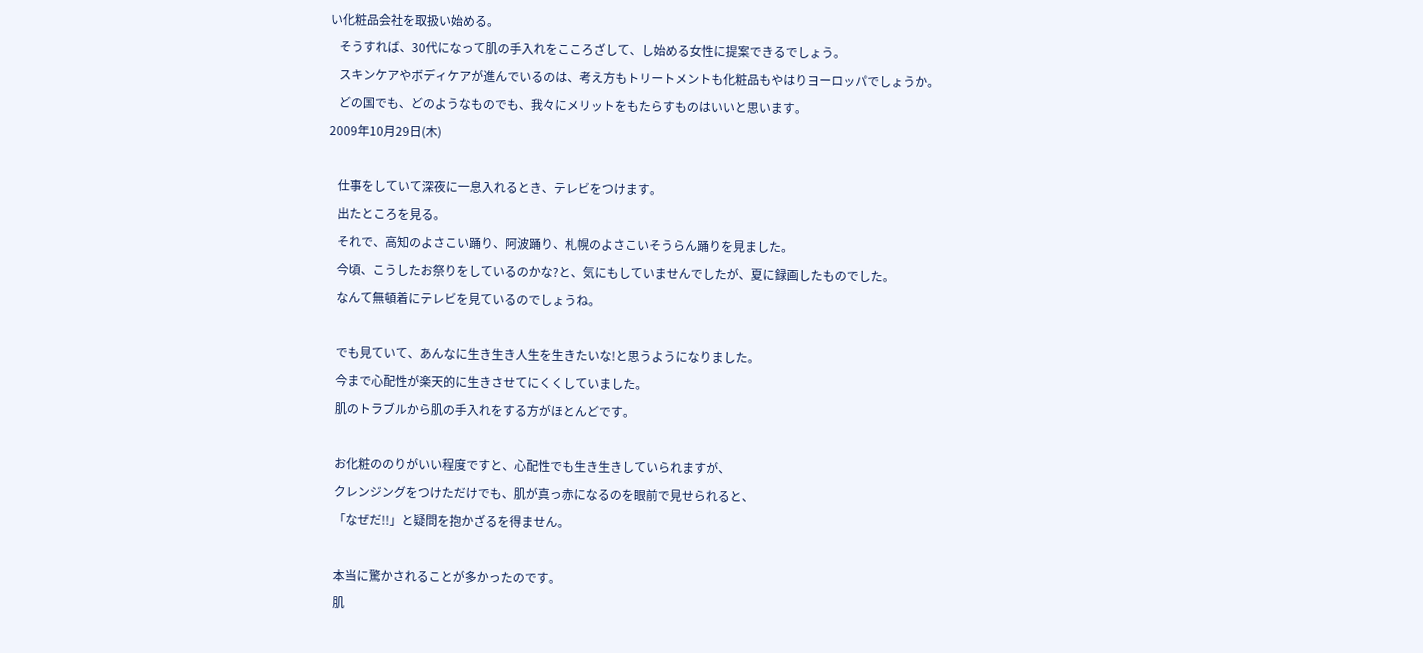い化粧品会社を取扱い始める。
   そうすれば、30代になって肌の手入れをこころざして、し始める女性に提案できるでしょう。
   スキンケアやボディケアが進んでいるのは、考え方もトリートメントも化粧品もやはりヨーロッパでしょうか。
   どの国でも、どのようなものでも、我々にメリットをもたらすものはいいと思います。
2009年10月29日(木)

   仕事をしていて深夜に一息入れるとき、テレビをつけます。
   出たところを見る。
   それで、高知のよさこい踊り、阿波踊り、札幌のよさこいそうらん踊りを見ました。
   今頃、こうしたお祭りをしているのかな?と、気にもしていませんでしたが、夏に録画したものでした。
   なんて無頓着にテレビを見ているのでしょうね。

   でも見ていて、あんなに生き生き人生を生きたいな!と思うようになりました。
   今まで心配性が楽天的に生きさせてにくくしていました。
   肌のトラブルから肌の手入れをする方がほとんどです。

   お化粧ののりがいい程度ですと、心配性でも生き生きしていられますが、
   クレンジングをつけただけでも、肌が真っ赤になるのを眼前で見せられると、
   「なぜだ!!」と疑問を抱かざるを得ません。

   本当に驚かされることが多かったのです。
   肌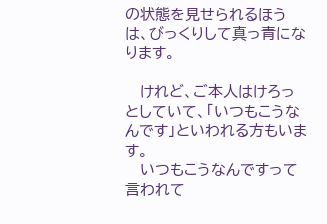の状態を見せられるほうは、びっくりして真っ青になります。

   けれど、ご本人はけろっとしていて、「いつもこうなんです」といわれる方もいます。
   いつもこうなんですって言われて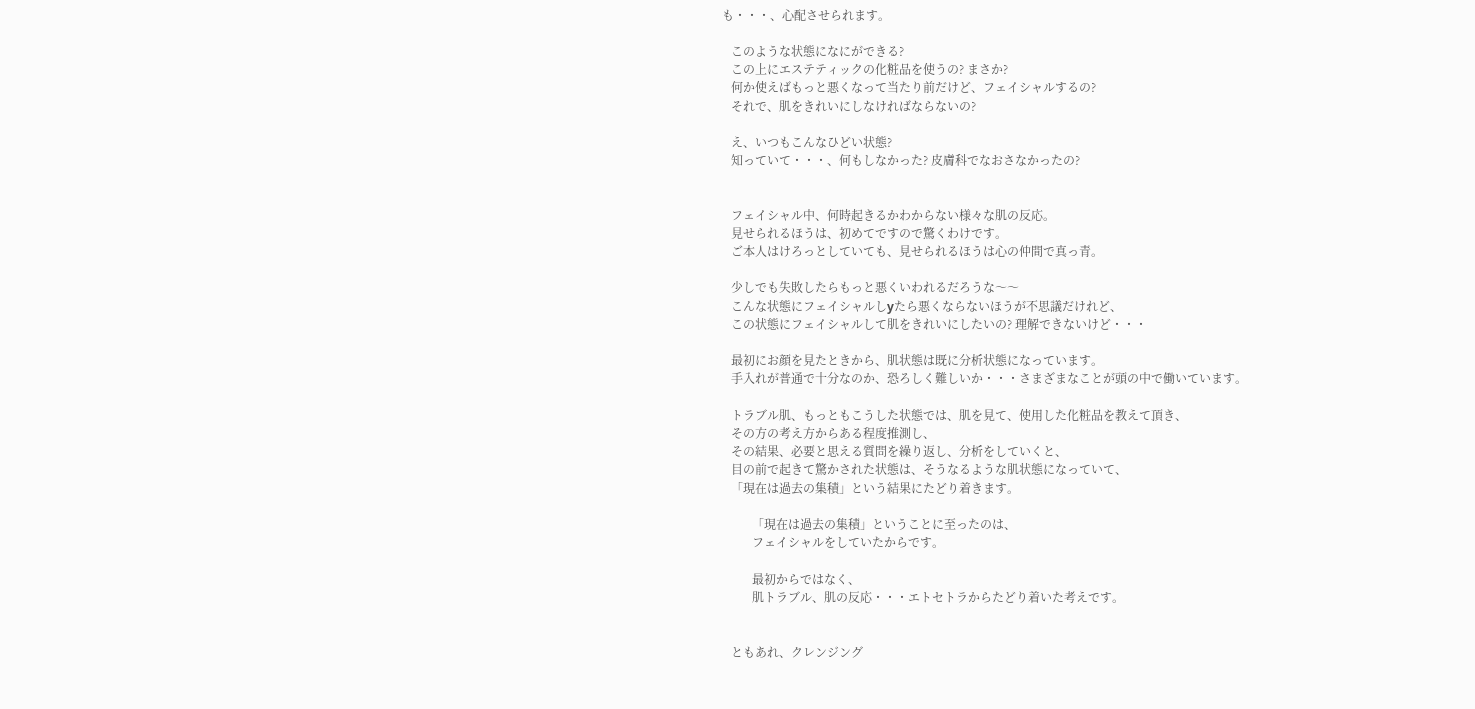も・・・、心配させられます。

   このような状態になにができる?
   この上にエステティックの化粧品を使うの? まさか?
   何か使えばもっと悪くなって当たり前だけど、フェイシャルするの?
   それで、肌をきれいにしなければならないの?

   え、いつもこんなひどい状態?
   知っていて・・・、何もしなかった? 皮膚科でなおさなかったの?


   フェイシャル中、何時起きるかわからない様々な肌の反応。
   見せられるほうは、初めてですので驚くわけです。
   ご本人はけろっとしていても、見せられるほうは心の仲間で真っ青。

   少しでも失敗したらもっと悪くいわれるだろうな〜〜
   こんな状態にフェイシャルしyたら悪くならないほうが不思議だけれど、
   この状態にフェイシャルして肌をきれいにしたいの? 理解できないけど・・・

   最初にお顔を見たときから、肌状態は既に分析状態になっています。
   手入れが普通で十分なのか、恐ろしく難しいか・・・さまざまなことが頭の中で働いています。

   トラブル肌、もっともこうした状態では、肌を見て、使用した化粧品を教えて頂き、
   その方の考え方からある程度推測し、
   その結果、必要と思える質問を繰り返し、分析をしていくと、
   目の前で起きて驚かされた状態は、そうなるような肌状態になっていて、
   「現在は過去の集積」という結果にたどり着きます。

          「現在は過去の集積」ということに至ったのは、
          フェイシャルをしていたからです。

          最初からではなく、
          肌トラブル、肌の反応・・・エトセトラからたどり着いた考えです。


   ともあれ、クレンジング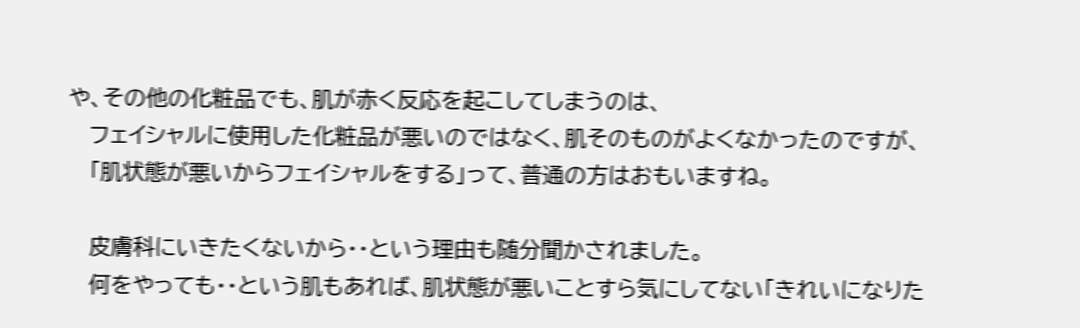や、その他の化粧品でも、肌が赤く反応を起こしてしまうのは、
   フェイシャルに使用した化粧品が悪いのではなく、肌そのものがよくなかったのですが、
   「肌状態が悪いからフェイシャルをする」って、普通の方はおもいますね。

   皮膚科にいきたくないから・・という理由も随分聞かされました。
   何をやっても・・という肌もあれば、肌状態が悪いことすら気にしてない「きれいになりた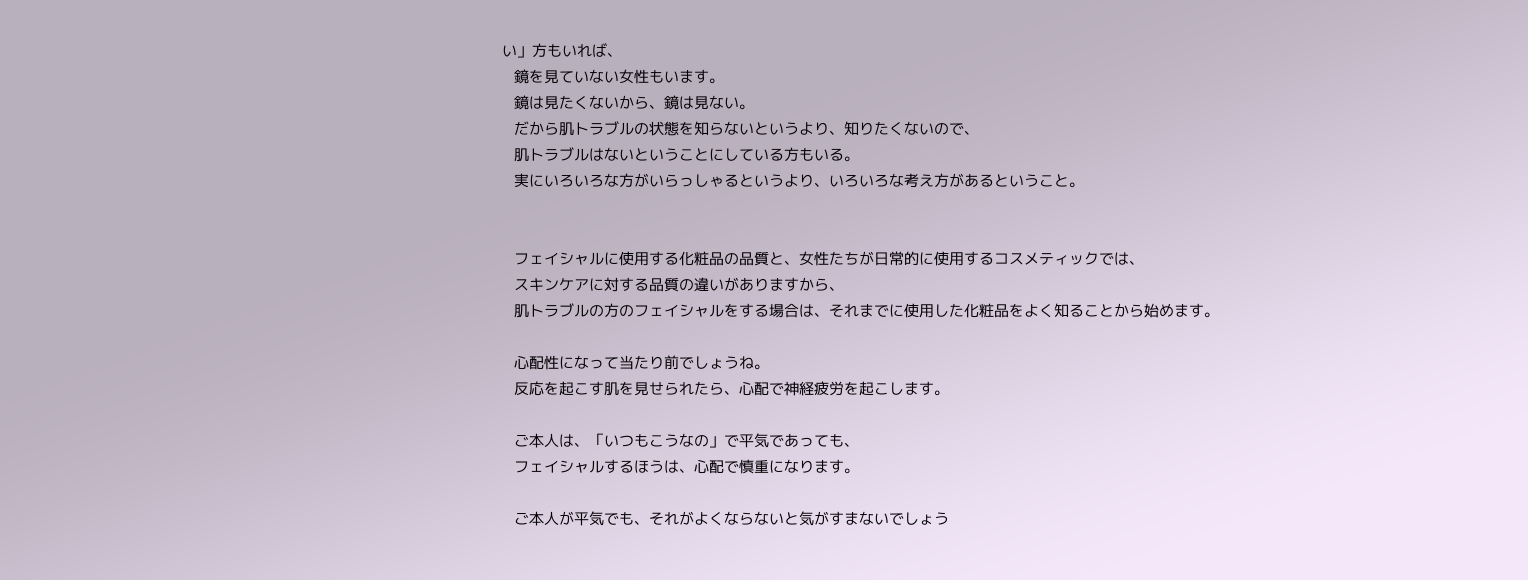い」方もいれば、
   鏡を見ていない女性もいます。
   鏡は見たくないから、鏡は見ない。
   だから肌トラブルの状態を知らないというより、知りたくないので、
   肌トラブルはないということにしている方もいる。
   実にいろいろな方がいらっしゃるというより、いろいろな考え方があるということ。


   フェイシャルに使用する化粧品の品質と、女性たちが日常的に使用するコスメティックでは、
   スキンケアに対する品質の違いがありますから、
   肌トラブルの方のフェイシャルをする場合は、それまでに使用した化粧品をよく知ることから始めます。

   心配性になって当たり前でしょうね。
   反応を起こす肌を見せられたら、心配で神経疲労を起こします。

   ご本人は、「いつもこうなの」で平気であっても、
   フェイシャルするほうは、心配で慎重になります。

   ご本人が平気でも、それがよくならないと気がすまないでしょう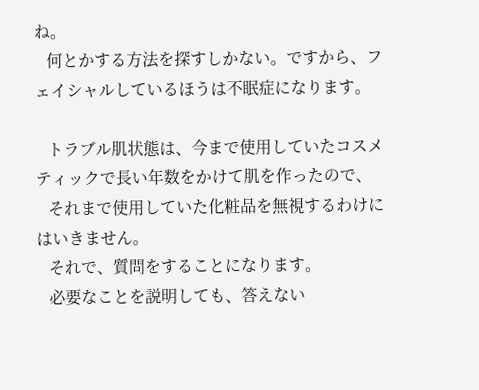ね。
   何とかする方法を探すしかない。ですから、フェイシャルしているほうは不眠症になります。

   トラブル肌状態は、今まで使用していたコスメティックで長い年数をかけて肌を作ったので、
   それまで使用していた化粧品を無視するわけにはいきません。
   それで、質問をすることになります。
   必要なことを説明しても、答えない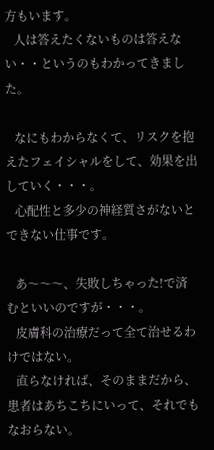方もいます。
   人は答えたくないものは答えない・・というのもわかってきました。

   なにもわからなくて、リスクを抱えたフェイシャルをして、効果を出していく・・・。
   心配性と多少の神経質さがないとできない仕事です。

   あ〜〜〜、失敗しちゃった!で済むといいのですが・・・。
   皮膚科の治療だって全て治せるわけではない。
   直らなければ、そのままだから、患者はあちこちにいって、それでもなおらない。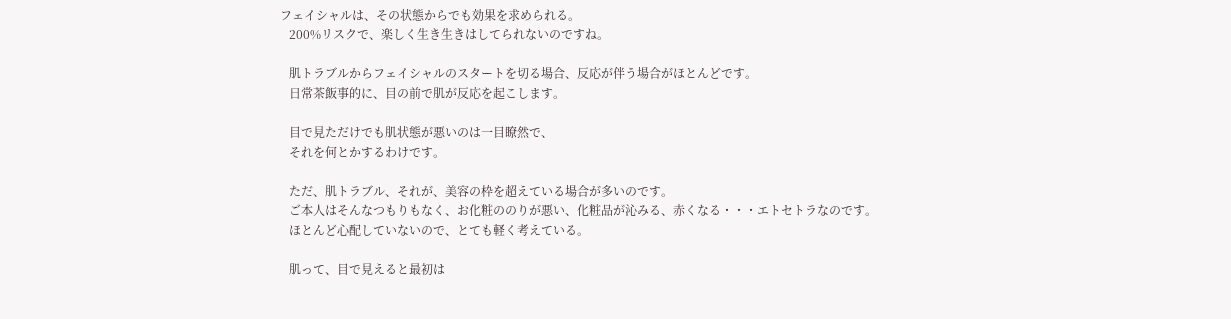フェイシャルは、その状態からでも効果を求められる。
   200%リスクで、楽しく生き生きはしてられないのですね。

   肌トラブルからフェイシャルのスタートを切る場合、反応が伴う場合がほとんどです。
   日常茶飯事的に、目の前で肌が反応を起こします。

   目で見ただけでも肌状態が悪いのは一目瞭然で、
   それを何とかするわけです。

   ただ、肌トラブル、それが、美容の枠を超えている場合が多いのです。
   ご本人はそんなつもりもなく、お化粧ののりが悪い、化粧品が沁みる、赤くなる・・・エトセトラなのです。
   ほとんど心配していないので、とても軽く考えている。

   肌って、目で見えると最初は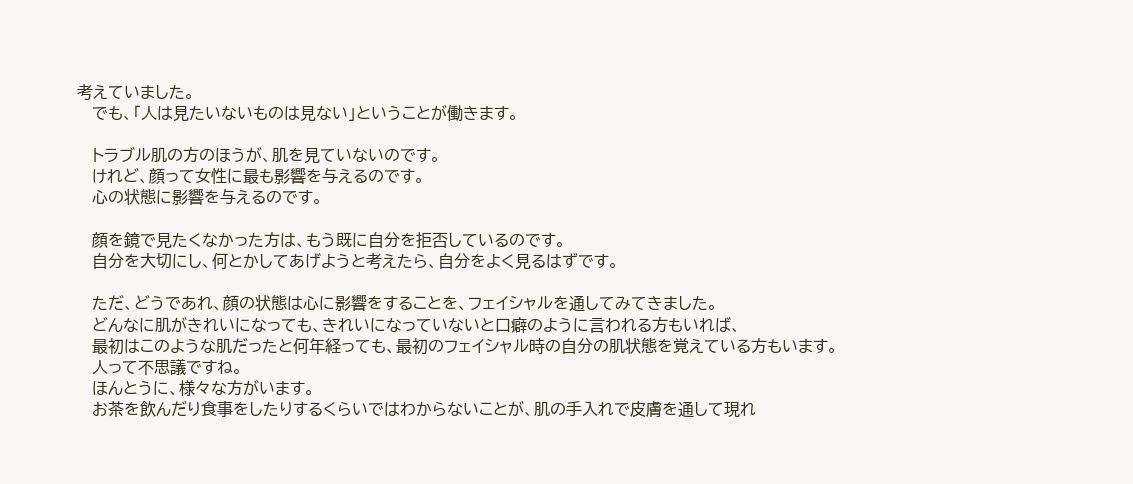考えていました。
   でも、「人は見たいないものは見ない」ということが働きます。

   トラブル肌の方のほうが、肌を見ていないのです。
   けれど、顔って女性に最も影響を与えるのです。
   心の状態に影響を与えるのです。

   顔を鏡で見たくなかった方は、もう既に自分を拒否しているのです。
   自分を大切にし、何とかしてあげようと考えたら、自分をよく見るはずです。

   ただ、どうであれ、顔の状態は心に影響をすることを、フェイシャルを通してみてきました。
   どんなに肌がきれいになっても、きれいになっていないと口癖のように言われる方もいれば、
   最初はこのような肌だったと何年経っても、最初のフェイシャル時の自分の肌状態を覚えている方もいます。
   人って不思議ですね。
   ほんとうに、様々な方がいます。
   お茶を飲んだり食事をしたりするくらいではわからないことが、肌の手入れで皮膚を通して現れ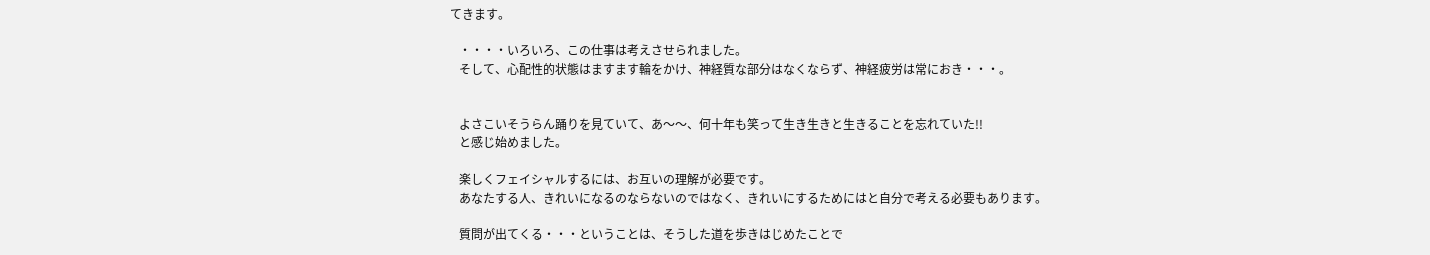てきます。

   ・・・・いろいろ、この仕事は考えさせられました。
   そして、心配性的状態はますます輪をかけ、神経質な部分はなくならず、神経疲労は常におき・・・。


   よさこいそうらん踊りを見ていて、あ〜〜、何十年も笑って生き生きと生きることを忘れていた!!
   と感じ始めました。

   楽しくフェイシャルするには、お互いの理解が必要です。
   あなたする人、きれいになるのならないのではなく、きれいにするためにはと自分で考える必要もあります。

   質問が出てくる・・・ということは、そうした道を歩きはじめたことで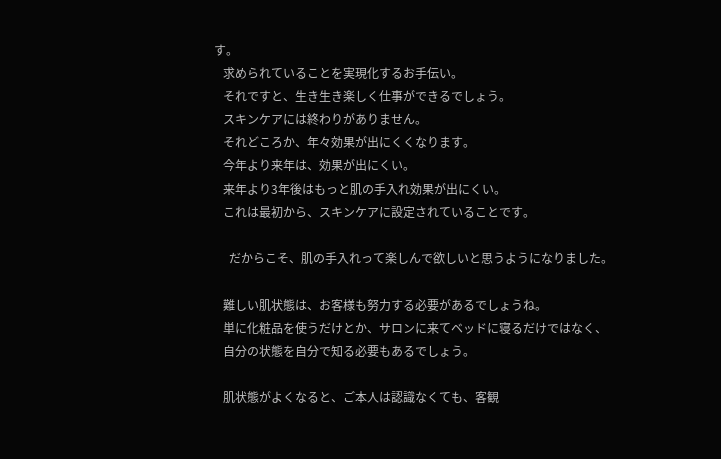す。
   求められていることを実現化するお手伝い。
   それですと、生き生き楽しく仕事ができるでしょう。
   スキンケアには終わりがありません。
   それどころか、年々効果が出にくくなります。
   今年より来年は、効果が出にくい。
   来年より3年後はもっと肌の手入れ効果が出にくい。
   これは最初から、スキンケアに設定されていることです。

     だからこそ、肌の手入れって楽しんで欲しいと思うようになりました。

   難しい肌状態は、お客様も努力する必要があるでしょうね。
   単に化粧品を使うだけとか、サロンに来てベッドに寝るだけではなく、
   自分の状態を自分で知る必要もあるでしょう。

   肌状態がよくなると、ご本人は認識なくても、客観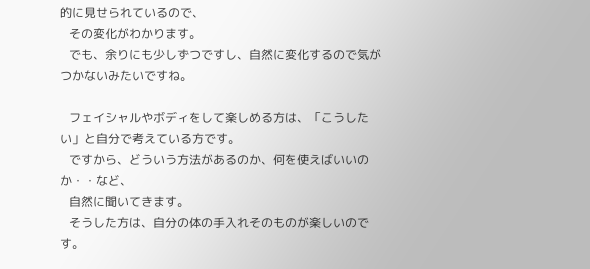的に見せられているので、
   その変化がわかります。
   でも、余りにも少しずつですし、自然に変化するので気がつかないみたいですね。

   フェイシャルやボディをして楽しめる方は、「こうしたい」と自分で考えている方です。
   ですから、どういう方法があるのか、何を使えばいいのか・・など、
   自然に聞いてきます。
   そうした方は、自分の体の手入れそのものが楽しいのです。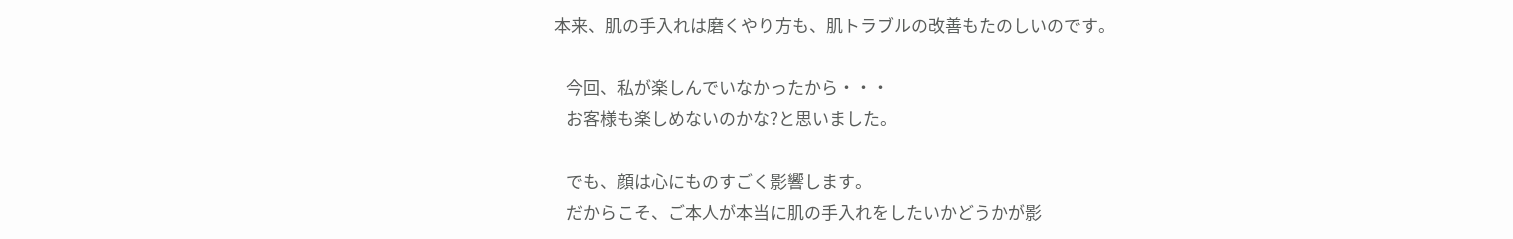本来、肌の手入れは磨くやり方も、肌トラブルの改善もたのしいのです。

   今回、私が楽しんでいなかったから・・・
   お客様も楽しめないのかな?と思いました。

   でも、顔は心にものすごく影響します。
   だからこそ、ご本人が本当に肌の手入れをしたいかどうかが影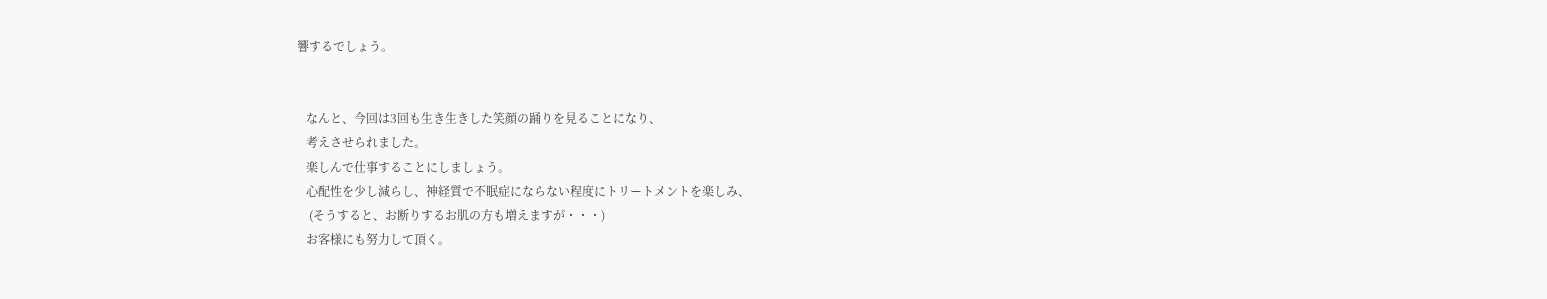響するでしょう。


   なんと、今回は3回も生き生きした笑顔の踊りを見ることになり、
   考えさせられました。
   楽しんで仕事することにしましょう。
   心配性を少し減らし、神経質で不眠症にならない程度にトリートメントを楽しみ、
    (そうすると、お断りするお肌の方も増えますが・・・)
   お客様にも努力して頂く。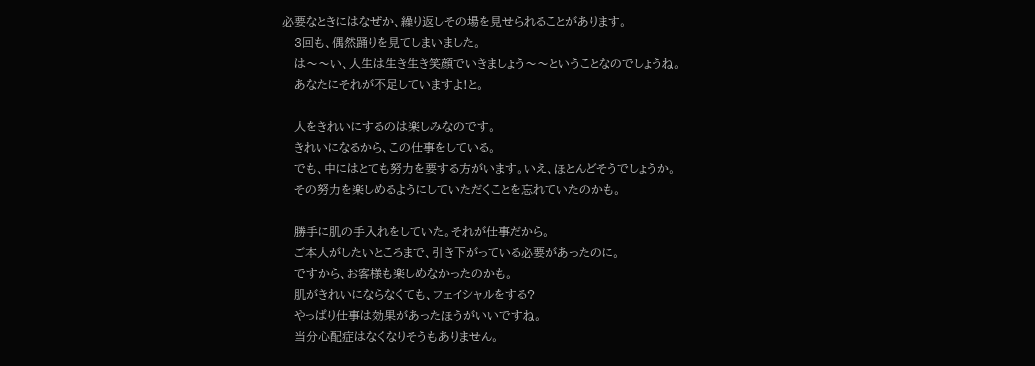必要なときにはなぜか、繰り返しその場を見せられることがあります。
   3回も、偶然踊りを見てしまいました。
   は〜〜い、人生は生き生き笑顔でいきましょう〜〜ということなのでしょうね。
   あなたにそれが不足していますよ!と。

   人をきれいにするのは楽しみなのです。
   きれいになるから、この仕事をしている。
   でも、中にはとても努力を要する方がいます。いえ、ほとんどそうでしょうか。
   その努力を楽しめるようにしていただくことを忘れていたのかも。

   勝手に肌の手入れをしていた。それが仕事だから。
   ご本人がしたいところまで、引き下がっている必要があったのに。
   ですから、お客様も楽しめなかったのかも。
   肌がきれいにならなくても、フェイシャルをする?
   やっぱり仕事は効果があったほうがいいですね。
   当分心配症はなくなりそうもありません。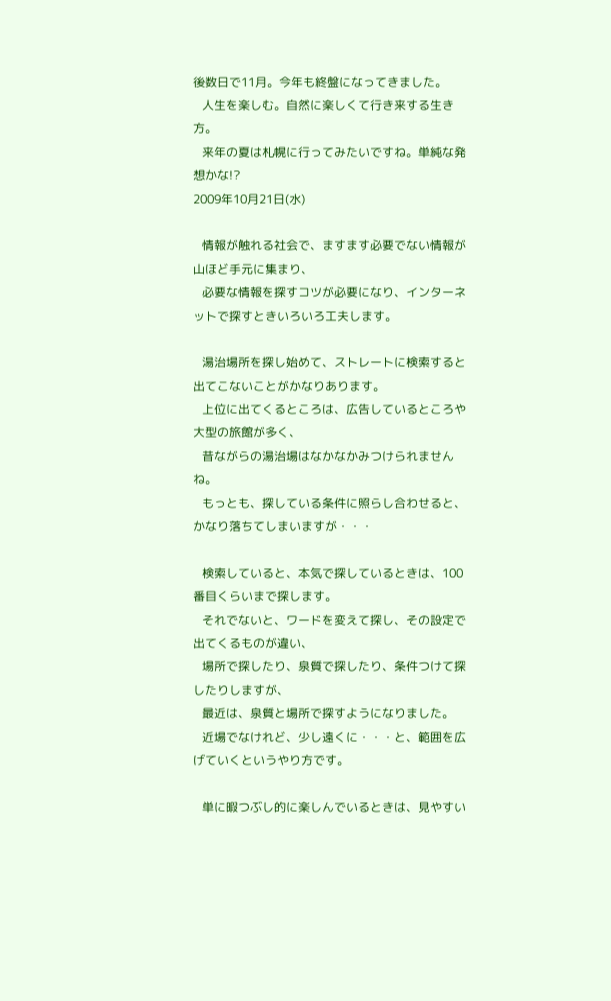後数日で11月。今年も終盤になってきました。
   人生を楽しむ。自然に楽しくて行き来する生き方。
   来年の夏は札幌に行ってみたいですね。単純な発想かな!?
2009年10月21日(水)

   情報が触れる社会で、ますます必要でない情報が山ほど手元に集まり、
   必要な情報を探すコツが必要になり、インターネットで探すときいろいろ工夫します。

   湯治場所を探し始めて、ストレートに検索すると出てこないことがかなりあります。
   上位に出てくるところは、広告しているところや大型の旅館が多く、
   昔ながらの湯治場はなかなかみつけられませんね。
   もっとも、探している条件に照らし合わせると、かなり落ちてしまいますが・・・

   検索していると、本気で探しているときは、100番目くらいまで探します。
   それでないと、ワードを変えて探し、その設定で出てくるものが違い、
   場所で探したり、泉質で探したり、条件つけて探したりしますが、
   最近は、泉質と場所で探すようになりました。
   近場でなけれど、少し遠くに・・・と、範囲を広げていくというやり方です。

   単に暇つぶし的に楽しんでいるときは、見やすい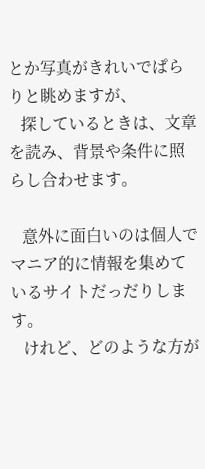とか写真がきれいでぱらりと眺めますが、
   探しているときは、文章を読み、背景や条件に照らし合わせます。

   意外に面白いのは個人でマニア的に情報を集めているサイトだっだりします。
   けれど、どのような方が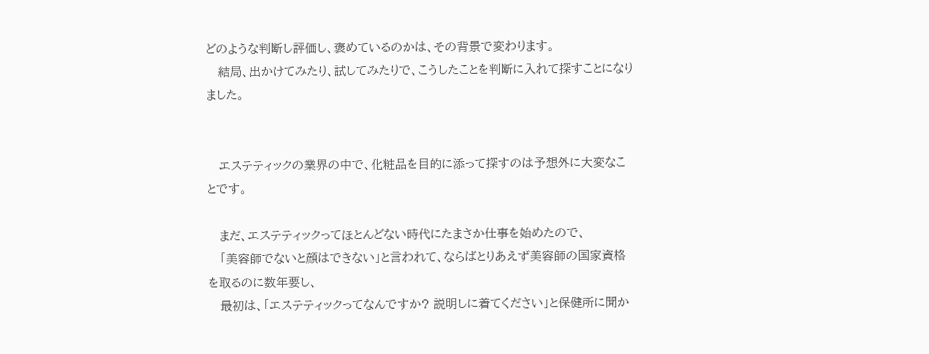どのような判断し評価し、褒めているのかは、その背景で変わります。
   結局、出かけてみたり、試してみたりで、こうしたことを判断に入れて探すことになりました。


   エステティックの業界の中で、化粧品を目的に添って探すのは予想外に大変なことです。

   まだ、エステティックってほとんどない時代にたまさか仕事を始めたので、
   「美容師でないと顔はできない」と言われて、ならばとりあえず美容師の国家資格を取るのに数年要し、
   最初は、「エステティックってなんですか? 説明しに着てください」と保健所に聞か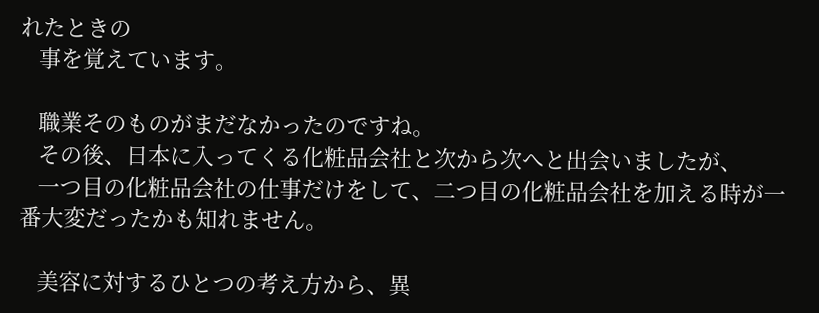れたときの
   事を覚えています。

   職業そのものがまだなかったのですね。
   その後、日本に入ってくる化粧品会社と次から次へと出会いましたが、
   一つ目の化粧品会社の仕事だけをして、二つ目の化粧品会社を加える時が一番大変だったかも知れません。

   美容に対するひとつの考え方から、異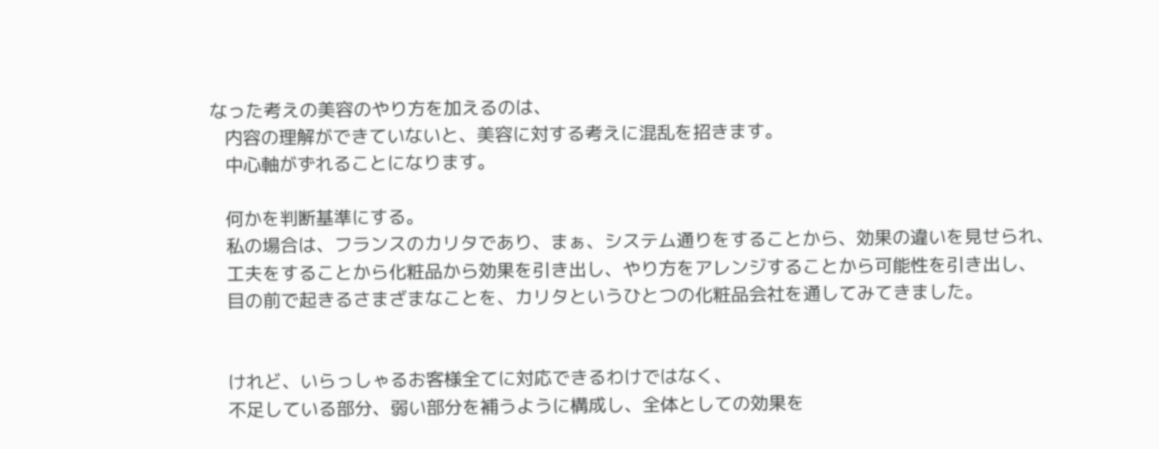なった考えの美容のやり方を加えるのは、
   内容の理解ができていないと、美容に対する考えに混乱を招きます。
   中心軸がずれることになります。

   何かを判断基準にする。
   私の場合は、フランスのカリタであり、まぁ、システム通りをすることから、効果の違いを見せられ、
   工夫をすることから化粧品から効果を引き出し、やり方をアレンジすることから可能性を引き出し、
   目の前で起きるさまざまなことを、カリタというひとつの化粧品会社を通してみてきました。


   けれど、いらっしゃるお客様全てに対応できるわけではなく、
   不足している部分、弱い部分を補うように構成し、全体としての効果を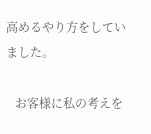高めるやり方をしていました。

   お客様に私の考えを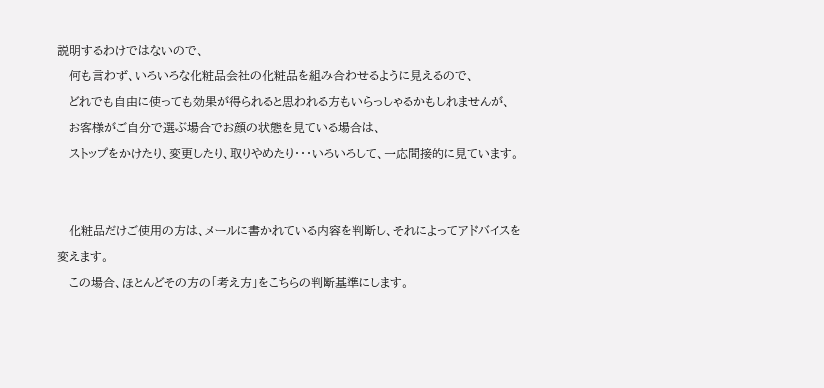説明するわけではないので、
   何も言わず、いろいろな化粧品会社の化粧品を組み合わせるように見えるので、
   どれでも自由に使っても効果が得られると思われる方もいらっしゃるかもしれませんが、
   お客様がご自分で選ぶ場合でお顔の状態を見ている場合は、
   ストップをかけたり、変更したり、取りやめたり・・・いろいろして、一応間接的に見ています。


   化粧品だけご使用の方は、メールに書かれている内容を判断し、それによってアドバイスを変えます。
   この場合、ほとんどその方の「考え方」をこちらの判断基準にします。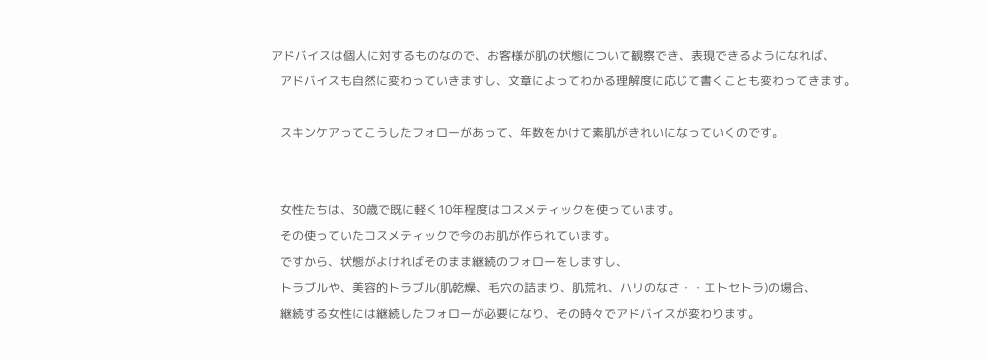アドバイスは個人に対するものなので、お客様が肌の状態について観察でき、表現できるようになれば、
   アドバイスも自然に変わっていきますし、文章によってわかる理解度に応じて書くことも変わってきます。

   スキンケアってこうしたフォローがあって、年数をかけて素肌がきれいになっていくのです。


   女性たちは、30歳で既に軽く10年程度はコスメティックを使っています。
   その使っていたコスメティックで今のお肌が作られています。
   ですから、状態がよければそのまま継続のフォローをしますし、
   トラブルや、美容的トラブル(肌乾燥、毛穴の詰まり、肌荒れ、ハリのなさ・・エトセトラ)の場合、
   継続する女性には継続したフォローが必要になり、その時々でアドバイスが変わります。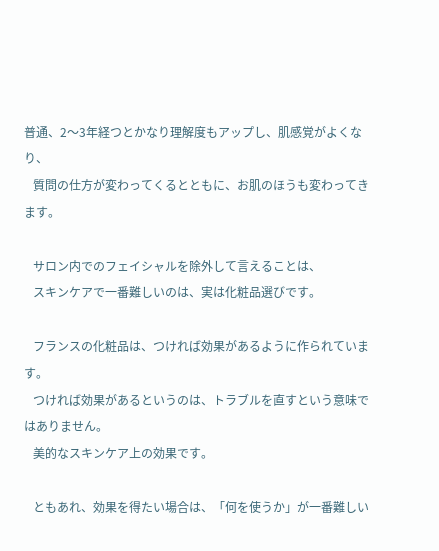普通、2〜3年経つとかなり理解度もアップし、肌感覚がよくなり、
   質問の仕方が変わってくるとともに、お肌のほうも変わってきます。

   サロン内でのフェイシャルを除外して言えることは、
   スキンケアで一番難しいのは、実は化粧品選びです。

   フランスの化粧品は、つければ効果があるように作られています。
   つければ効果があるというのは、トラブルを直すという意味ではありません。
   美的なスキンケア上の効果です。

   ともあれ、効果を得たい場合は、「何を使うか」が一番難しい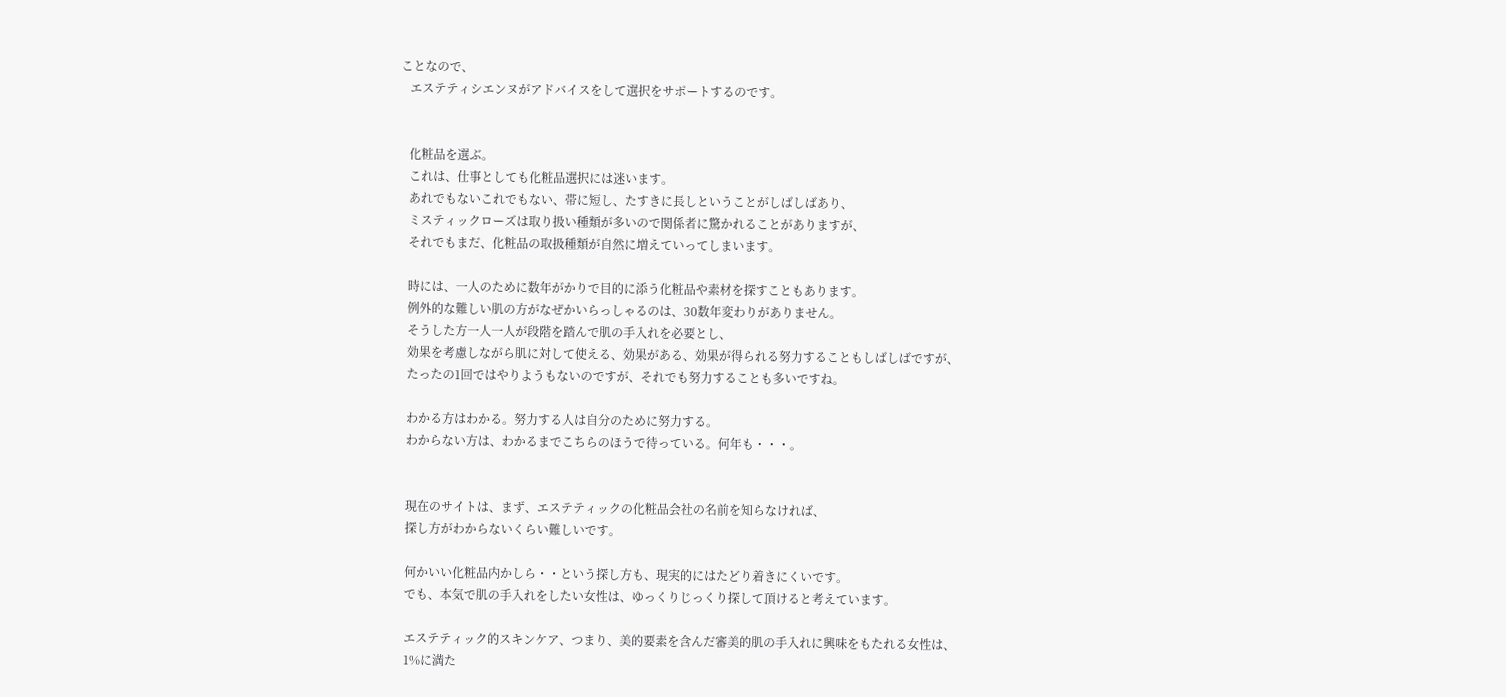ことなので、
   エステティシエンヌがアドバイスをして選択をサポートするのです。


   化粧品を選ぶ。
   これは、仕事としても化粧品選択には迷います。
   あれでもないこれでもない、帯に短し、たすきに長しということがしばしばあり、
   ミスティックローズは取り扱い種類が多いので関係者に驚かれることがありますが、
   それでもまだ、化粧品の取扱種類が自然に増えていってしまいます。

   時には、一人のために数年がかりで目的に添う化粧品や素材を探すこともあります。
   例外的な難しい肌の方がなぜかいらっしゃるのは、30数年変わりがありません。
   そうした方一人一人が段階を踏んで肌の手入れを必要とし、
   効果を考慮しながら肌に対して使える、効果がある、効果が得られる努力することもしばしばですが、
   たったの1回ではやりようもないのですが、それでも努力することも多いですね。

   わかる方はわかる。努力する人は自分のために努力する。
   わからない方は、わかるまでこちらのほうで待っている。何年も・・・。


   現在のサイトは、まず、エステティックの化粧品会社の名前を知らなければ、
   探し方がわからないくらい難しいです。

   何かいい化粧品内かしら・・という探し方も、現実的にはたどり着きにくいです。
   でも、本気で肌の手入れをしたい女性は、ゆっくりじっくり探して頂けると考えています。

   エステティック的スキンケア、つまり、美的要素を含んだ審美的肌の手入れに興味をもたれる女性は、
   1%に満た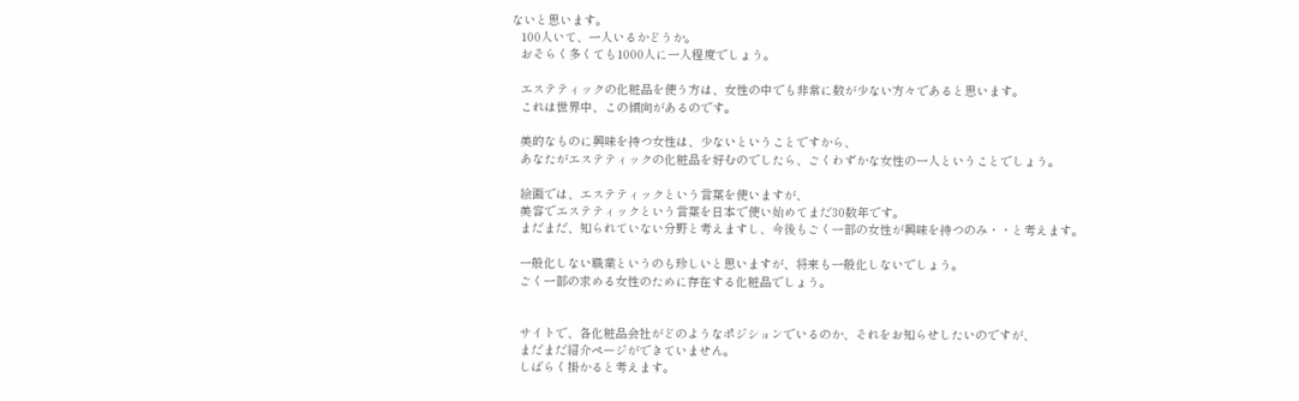ないと思います。
   100人いて、一人いるかどうか。
   おそらく多くても1000人に一人程度でしょう。

   エステティックの化粧品を使う方は、女性の中でも非常に数が少ない方々であると思います。
   これは世界中、この傾向があるのです。

   美的なものに興味を持つ女性は、少ないということですから、
   あなたがエステティックの化粧品を好むのでしたら、ごくわずかな女性の一人ということでしょう。

   絵画では、エステティックという言葉を使いますが、
   美容でエステティックという言葉を日本で使い始めてまだ30数年です。
   まだまだ、知られていない分野と考えますし、今後もごく一部の女性が興味を持つのみ・・と考えます。

   一般化しない職業というのも珍しいと思いますが、将来も一般化しないでしょう。
   ごく一部の求める女性のために存在する化粧品でしょう。


   サイトで、各化粧品会社がどのようなポジションでいるのか、それをお知らせしたいのですが、
   まだまだ紹介ページができていません。
   しばらく掛かると考えます。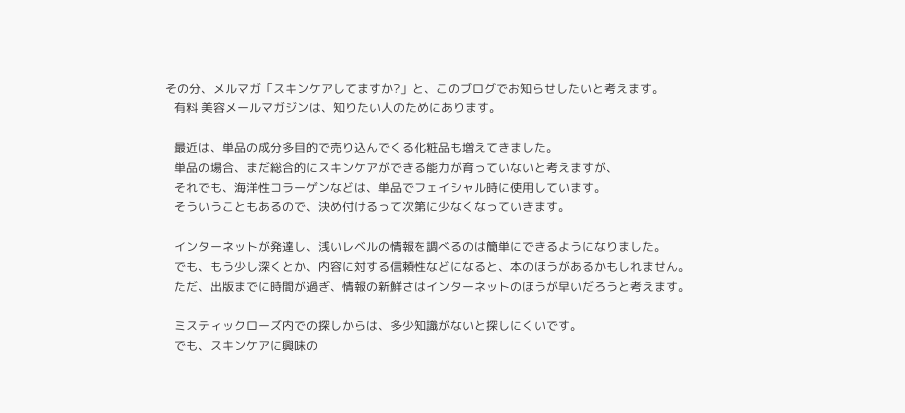その分、メルマガ「スキンケアしてますか?」と、このブログでお知らせしたいと考えます。
   有料 美容メールマガジンは、知りたい人のためにあります。

   最近は、単品の成分多目的で売り込んでくる化粧品も増えてきました。
   単品の場合、まだ総合的にスキンケアができる能力が育っていないと考えますが、
   それでも、海洋性コラーゲンなどは、単品でフェイシャル時に使用しています。
   そういうこともあるので、決め付けるって次第に少なくなっていきます。

   インターネットが発達し、浅いレベルの情報を調べるのは簡単にできるようになりました。
   でも、もう少し深くとか、内容に対する信頼性などになると、本のほうがあるかもしれません。
   ただ、出版までに時間が過ぎ、情報の新鮮さはインターネットのほうが早いだろうと考えます。

   ミスティックローズ内での探しからは、多少知識がないと探しにくいです。
   でも、スキンケアに興味の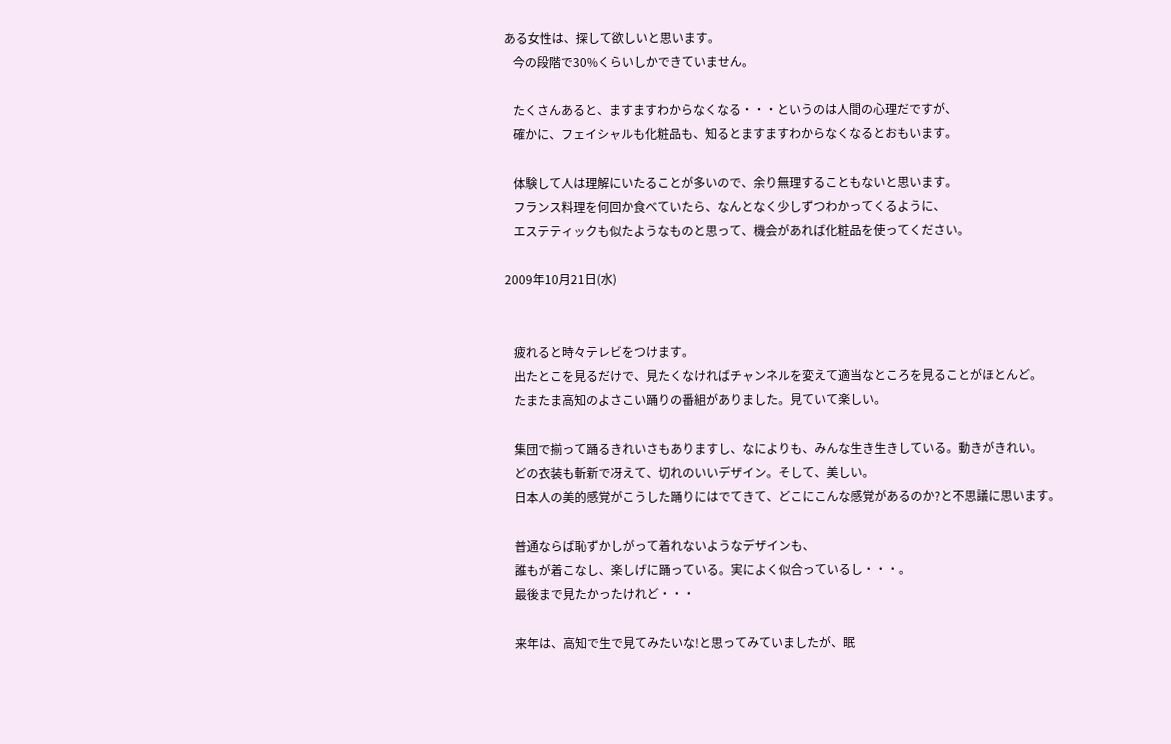ある女性は、探して欲しいと思います。
   今の段階で30%くらいしかできていません。

   たくさんあると、ますますわからなくなる・・・というのは人間の心理だですが、
   確かに、フェイシャルも化粧品も、知るとますますわからなくなるとおもいます。

   体験して人は理解にいたることが多いので、余り無理することもないと思います。
   フランス料理を何回か食べていたら、なんとなく少しずつわかってくるように、
   エステティックも似たようなものと思って、機会があれば化粧品を使ってください。

2009年10月21日(水)


   疲れると時々テレビをつけます。
   出たとこを見るだけで、見たくなければチャンネルを変えて適当なところを見ることがほとんど。
   たまたま高知のよさこい踊りの番組がありました。見ていて楽しい。

   集団で揃って踊るきれいさもありますし、なによりも、みんな生き生きしている。動きがきれい。
   どの衣装も斬新で冴えて、切れのいいデザイン。そして、美しい。
   日本人の美的感覚がこうした踊りにはでてきて、どこにこんな感覚があるのか?と不思議に思います。

   普通ならば恥ずかしがって着れないようなデザインも、
   誰もが着こなし、楽しげに踊っている。実によく似合っているし・・・。
   最後まで見たかったけれど・・・

   来年は、高知で生で見てみたいな!と思ってみていましたが、眠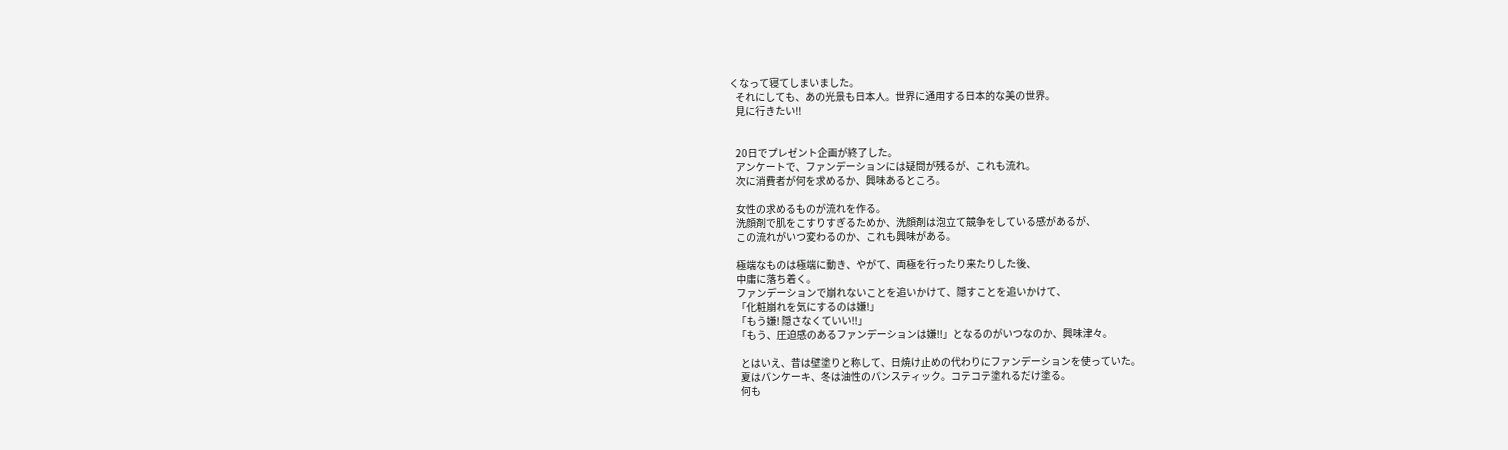くなって寝てしまいました。
   それにしても、あの光景も日本人。世界に通用する日本的な美の世界。
   見に行きたい!!


   20日でプレゼント企画が終了した。
   アンケートで、ファンデーションには疑問が残るが、これも流れ。
   次に消費者が何を求めるか、興味あるところ。

   女性の求めるものが流れを作る。
   洗顔剤で肌をこすりすぎるためか、洗顔剤は泡立て競争をしている感があるが、
   この流れがいつ変わるのか、これも興味がある。

   極端なものは極端に動き、やがて、両極を行ったり来たりした後、
   中庸に落ち着く。
   ファンデーションで崩れないことを追いかけて、隠すことを追いかけて、
   「化粧崩れを気にするのは嫌!」
   「もう嫌! 隠さなくていい!!」
   「もう、圧迫感のあるファンデーションは嫌!!」となるのがいつなのか、興味津々。

     とはいえ、昔は壁塗りと称して、日焼け止めの代わりにファンデーションを使っていた。
     夏はパンケーキ、冬は油性のパンスティック。コテコテ塗れるだけ塗る。
     何も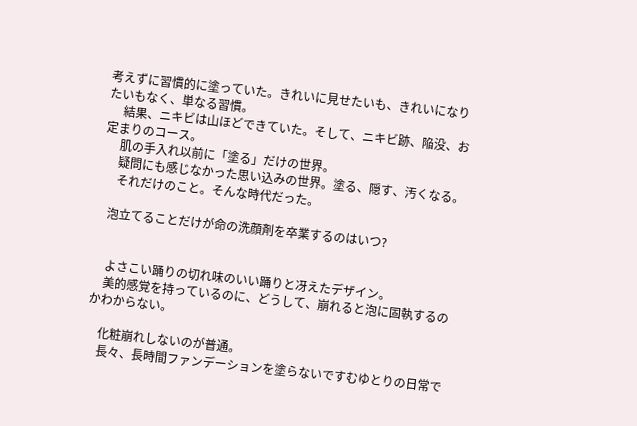考えずに習慣的に塗っていた。きれいに見せたいも、きれいになりたいもなく、単なる習慣。
     結果、ニキビは山ほどできていた。そして、ニキビ跡、陥没、お定まりのコース。
     肌の手入れ以前に「塗る」だけの世界。
     疑問にも感じなかった思い込みの世界。塗る、隠す、汚くなる。
     それだけのこと。そんな時代だった。

   泡立てることだけが命の洗顔剤を卒業するのはいつ?


    よさこい踊りの切れ味のいい踊りと冴えたデザイン。
    美的感覚を持っているのに、どうして、崩れると泡に固執するのかわからない。

    化粧崩れしないのが普通。
    長々、長時間ファンデーションを塗らないですむゆとりの日常で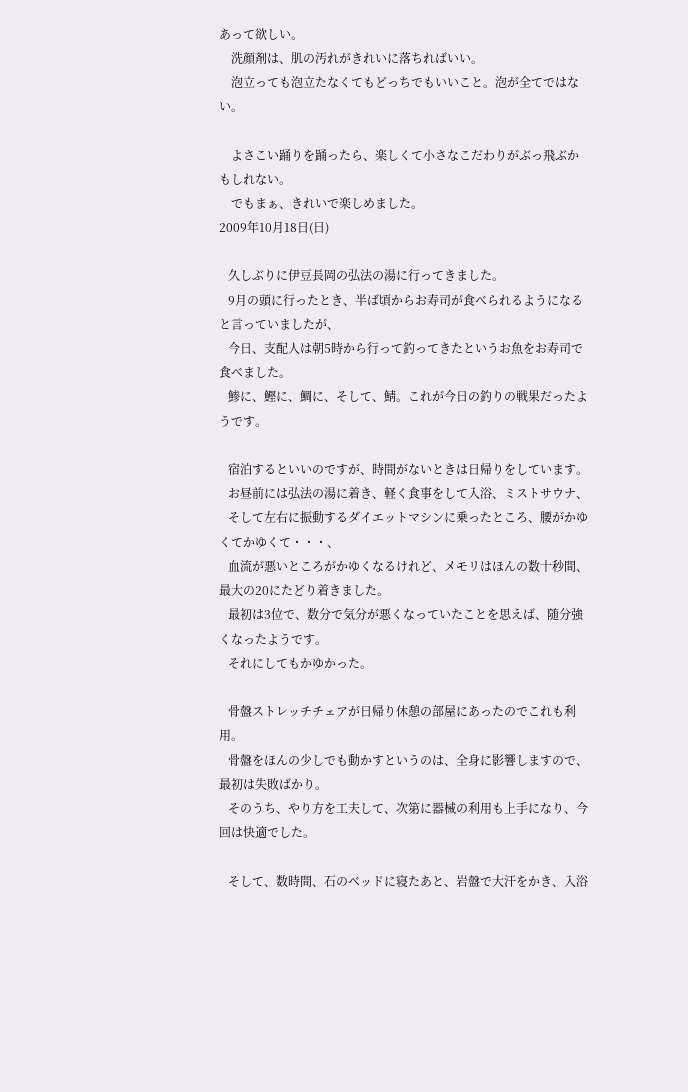あって欲しい。
    洗顔剤は、肌の汚れがきれいに落ちればいい。
    泡立っても泡立たなくてもどっちでもいいこと。泡が全てではない。

    よさこい踊りを踊ったら、楽しくて小さなこだわりがぶっ飛ぶかもしれない。
    でもまぁ、きれいで楽しめました。
2009年10月18日(日)

   久しぶりに伊豆長岡の弘法の湯に行ってきました。
   9月の頭に行ったとき、半ば頃からお寿司が食べられるようになると言っていましたが、
   今日、支配人は朝5時から行って釣ってきたというお魚をお寿司で食べました。
   鯵に、鰹に、鯛に、そして、鯖。これが今日の釣りの戦果だったようです。

   宿泊するといいのですが、時間がないときは日帰りをしています。
   お昼前には弘法の湯に着き、軽く食事をして入浴、ミストサウナ、
   そして左右に振動するダイエットマシンに乗ったところ、腰がかゆくてかゆくて・・・、
   血流が悪いところがかゆくなるけれど、メモリはほんの数十秒間、最大の20にたどり着きました。
   最初は3位で、数分で気分が悪くなっていたことを思えば、随分強くなったようです。
   それにしてもかゆかった。

   骨盤ストレッチチェアが日帰り休憩の部屋にあったのでこれも利用。
   骨盤をほんの少しでも動かすというのは、全身に影響しますので、最初は失敗ばかり。
   そのうち、やり方を工夫して、次第に器械の利用も上手になり、今回は快適でした。

   そして、数時間、石のベッドに寝たあと、岩盤で大汗をかき、入浴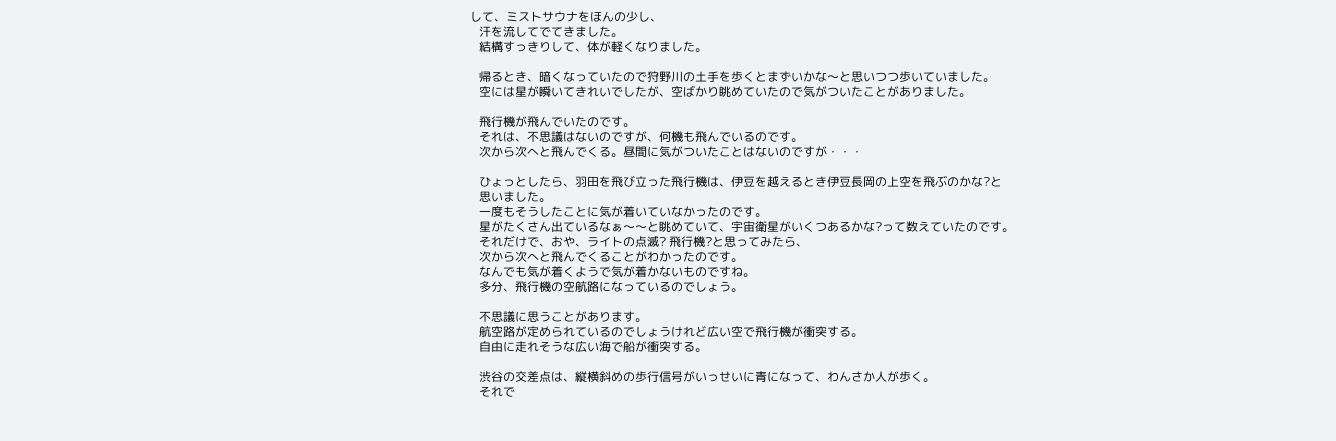して、ミストサウナをほんの少し、
   汗を流してでてきました。
   結構すっきりして、体が軽くなりました。

   帰るとき、暗くなっていたので狩野川の土手を歩くとまずいかな〜と思いつつ歩いていました。
   空には星が瞬いてきれいでしたが、空ばかり眺めていたので気がついたことがありました。

   飛行機が飛んでいたのです。
   それは、不思議はないのですが、何機も飛んでいるのです。
   次から次へと飛んでくる。昼間に気がついたことはないのですが・・・

   ひょっとしたら、羽田を飛び立った飛行機は、伊豆を越えるとき伊豆長岡の上空を飛ぶのかな?と
   思いました。
   一度もそうしたことに気が着いていなかったのです。
   星がたくさん出ているなぁ〜〜と眺めていて、宇宙衛星がいくつあるかな?って数えていたのです。
   それだけで、おや、ライトの点滅? 飛行機?と思ってみたら、
   次から次へと飛んでくることがわかったのです。
   なんでも気が着くようで気が着かないものですね。
   多分、飛行機の空航路になっているのでしょう。

   不思議に思うことがあります。
   航空路が定められているのでしょうけれど広い空で飛行機が衝突する。
   自由に走れそうな広い海で船が衝突する。

   渋谷の交差点は、縦横斜めの歩行信号がいっせいに青になって、わんさか人が歩く。
   それで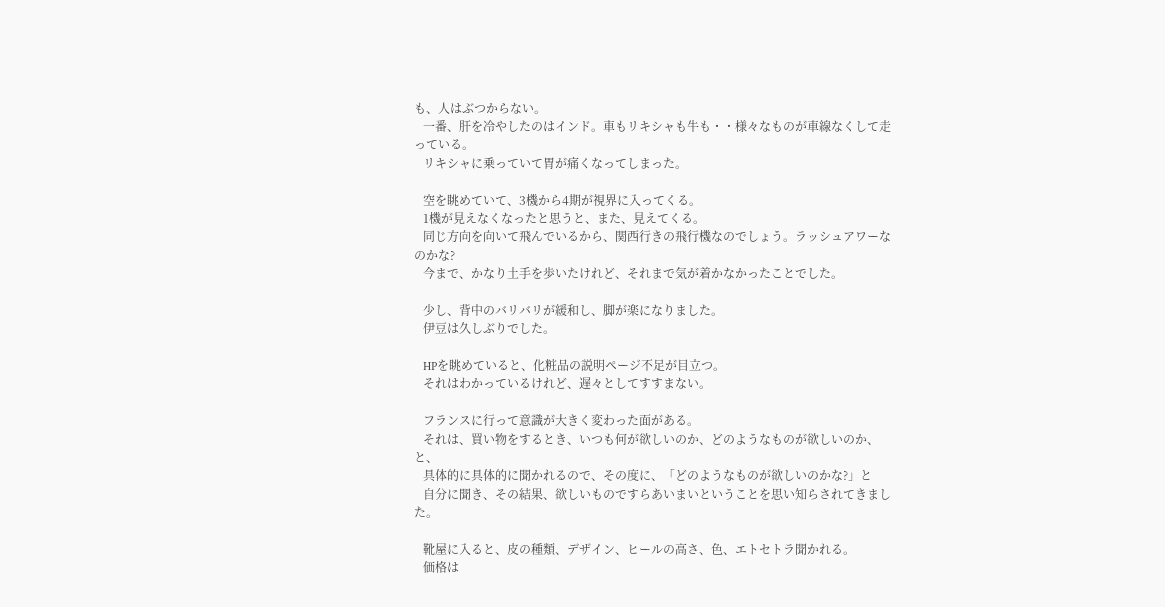も、人はぶつからない。
   一番、肝を冷やしたのはインド。車もリキシャも牛も・・様々なものが車線なくして走っている。
   リキシャに乗っていて胃が痛くなってしまった。

   空を眺めていて、3機から4期が視界に入ってくる。
   1機が見えなくなったと思うと、また、見えてくる。
   同じ方向を向いて飛んでいるから、関西行きの飛行機なのでしょう。ラッシュアワーなのかな?
   今まで、かなり土手を歩いたけれど、それまで気が着かなかったことでした。

   少し、背中のバリバリが緩和し、脚が楽になりました。
   伊豆は久しぶりでした。

   HPを眺めていると、化粧品の説明ページ不足が目立つ。
   それはわかっているけれど、遅々としてすすまない。

   フランスに行って意識が大きく変わった面がある。
   それは、買い物をするとき、いつも何が欲しいのか、どのようなものが欲しいのか、と、
   具体的に具体的に聞かれるので、その度に、「どのようなものが欲しいのかな?」と
   自分に聞き、その結果、欲しいものですらあいまいということを思い知らされてきました。

   靴屋に入ると、皮の種類、デザイン、ヒールの高さ、色、エトセトラ聞かれる。
   価格は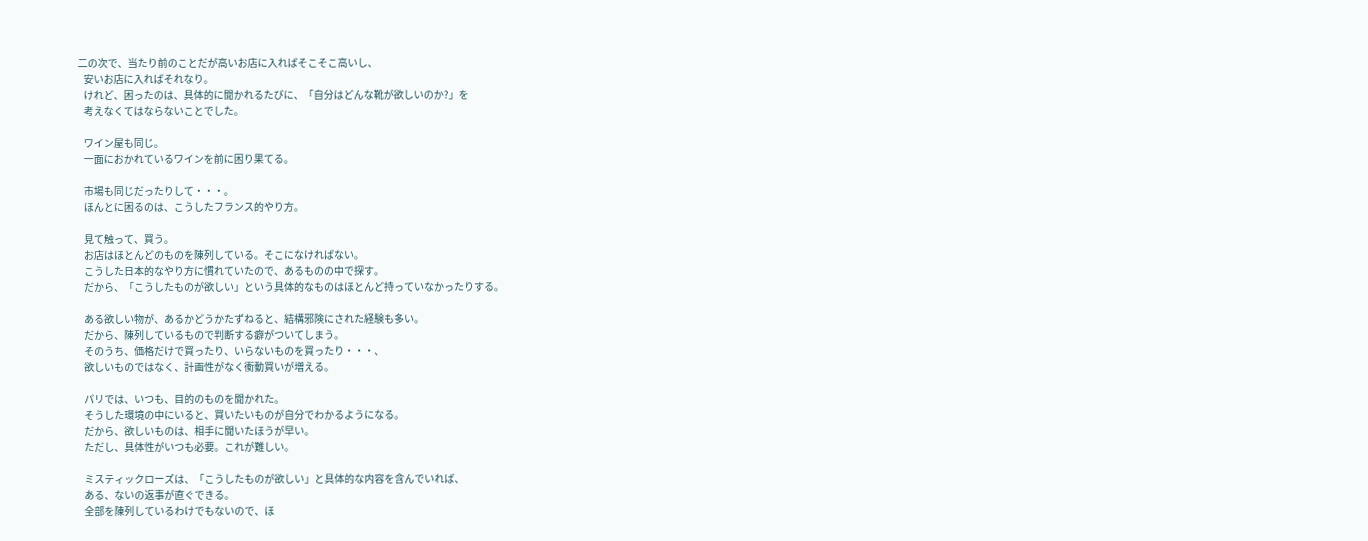二の次で、当たり前のことだが高いお店に入ればそこそこ高いし、
   安いお店に入ればそれなり。
   けれど、困ったのは、具体的に聞かれるたびに、「自分はどんな靴が欲しいのか?」を
   考えなくてはならないことでした。

   ワイン屋も同じ。
   一面におかれているワインを前に困り果てる。

   市場も同じだったりして・・・。
   ほんとに困るのは、こうしたフランス的やり方。

   見て触って、買う。
   お店はほとんどのものを陳列している。そこになければない。
   こうした日本的なやり方に慣れていたので、あるものの中で探す。
   だから、「こうしたものが欲しい」という具体的なものはほとんど持っていなかったりする。

   ある欲しい物が、あるかどうかたずねると、結構邪険にされた経験も多い。
   だから、陳列しているもので判断する癖がついてしまう。
   そのうち、価格だけで買ったり、いらないものを買ったり・・・、
   欲しいものではなく、計画性がなく衝動買いが増える。

   パリでは、いつも、目的のものを聞かれた。
   そうした環境の中にいると、買いたいものが自分でわかるようになる。
   だから、欲しいものは、相手に聞いたほうが早い。
   ただし、具体性がいつも必要。これが難しい。

   ミスティックローズは、「こうしたものが欲しい」と具体的な内容を含んでいれば、
   ある、ないの返事が直ぐできる。
   全部を陳列しているわけでもないので、ほ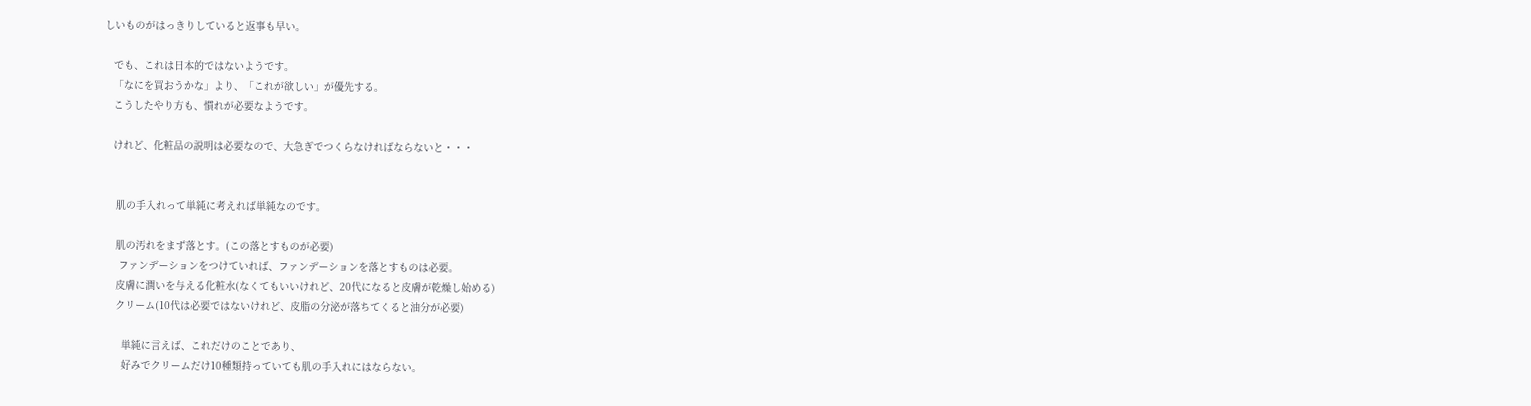しいものがはっきりしていると返事も早い。

   でも、これは日本的ではないようです。
   「なにを買おうかな」より、「これが欲しい」が優先する。
   こうしたやり方も、慣れが必要なようです。

   けれど、化粧品の説明は必要なので、大急ぎでつくらなければならないと・・・


    肌の手入れって単純に考えれば単純なのです。

    肌の汚れをまず落とす。(この落とすものが必要)
     ファンデーションをつけていれば、ファンデーションを落とすものは必要。
    皮膚に潤いを与える化粧水(なくてもいいけれど、20代になると皮膚が乾燥し始める)
    クリーム(10代は必要ではないけれど、皮脂の分泌が落ちてくると油分が必要)

      単純に言えば、これだけのことであり、
      好みでクリームだけ10種類持っていても肌の手入れにはならない。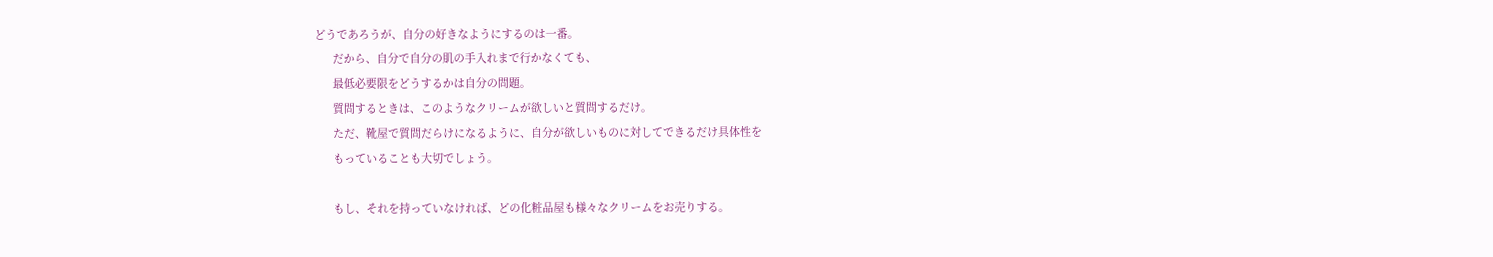どうであろうが、自分の好きなようにするのは一番。
      だから、自分で自分の肌の手入れまで行かなくても、
      最低必要限をどうするかは自分の問題。
      質問するときは、このようなクリームが欲しいと質問するだけ。
      ただ、靴屋で質問だらけになるように、自分が欲しいものに対してできるだけ具体性を
      もっていることも大切でしょう。

      もし、それを持っていなければ、どの化粧品屋も様々なクリームをお売りする。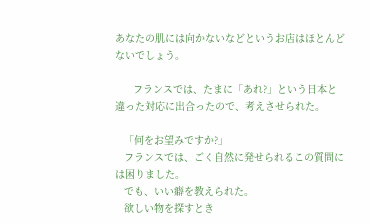あなたの肌には向かないなどというお店はほとんどないでしょう。

      フランスでは、たまに「あれ?」という日本と違った対応に出合ったので、考えさせられた。

   「何をお望みですか?」
   フランスでは、ごく自然に発せられるこの質問には困りました。
   でも、いい癖を教えられた。
   欲しい物を探すとき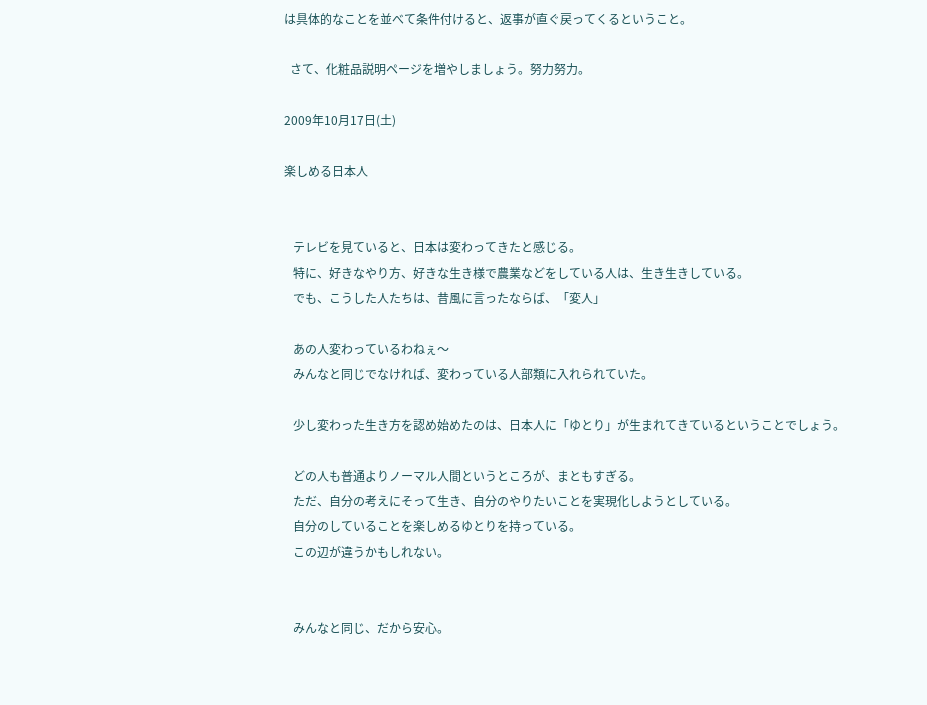は具体的なことを並べて条件付けると、返事が直ぐ戻ってくるということ。

  さて、化粧品説明ページを増やしましょう。努力努力。

2009年10月17日(土)

楽しめる日本人


   テレビを見ていると、日本は変わってきたと感じる。
   特に、好きなやり方、好きな生き様で農業などをしている人は、生き生きしている。
   でも、こうした人たちは、昔風に言ったならば、「変人」

   あの人変わっているわねぇ〜
   みんなと同じでなければ、変わっている人部類に入れられていた。

   少し変わった生き方を認め始めたのは、日本人に「ゆとり」が生まれてきているということでしょう。

   どの人も普通よりノーマル人間というところが、まともすぎる。
   ただ、自分の考えにそって生き、自分のやりたいことを実現化しようとしている。
   自分のしていることを楽しめるゆとりを持っている。
   この辺が違うかもしれない。


   みんなと同じ、だから安心。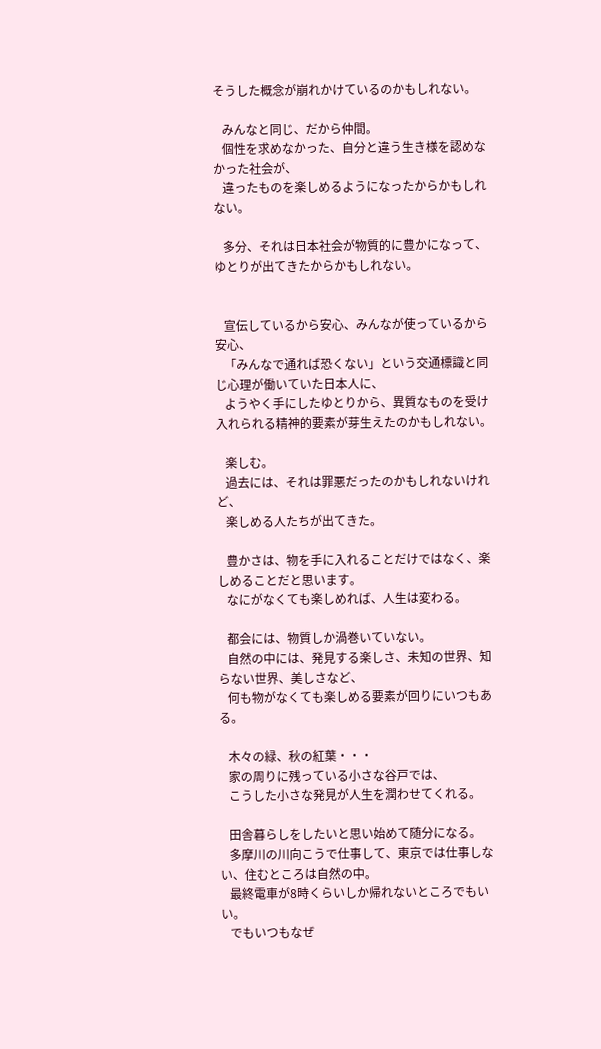そうした概念が崩れかけているのかもしれない。

   みんなと同じ、だから仲間。
   個性を求めなかった、自分と違う生き様を認めなかった社会が、
   違ったものを楽しめるようになったからかもしれない。

   多分、それは日本社会が物質的に豊かになって、ゆとりが出てきたからかもしれない。


   宣伝しているから安心、みんなが使っているから安心、
   「みんなで通れば恐くない」という交通標識と同じ心理が働いていた日本人に、
   ようやく手にしたゆとりから、異質なものを受け入れられる精神的要素が芽生えたのかもしれない。

   楽しむ。
   過去には、それは罪悪だったのかもしれないけれど、
   楽しめる人たちが出てきた。

   豊かさは、物を手に入れることだけではなく、楽しめることだと思います。
   なにがなくても楽しめれば、人生は変わる。

   都会には、物質しか渦巻いていない。
   自然の中には、発見する楽しさ、未知の世界、知らない世界、美しさなど、
   何も物がなくても楽しめる要素が回りにいつもある。

   木々の緑、秋の紅葉・・・
   家の周りに残っている小さな谷戸では、
   こうした小さな発見が人生を潤わせてくれる。

   田舎暮らしをしたいと思い始めて随分になる。
   多摩川の川向こうで仕事して、東京では仕事しない、住むところは自然の中。
   最終電車が8時くらいしか帰れないところでもいい。
   でもいつもなぜ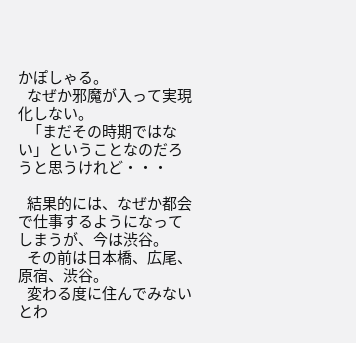かぽしゃる。
   なぜか邪魔が入って実現化しない。
   「まだその時期ではない」ということなのだろうと思うけれど・・・

   結果的には、なぜか都会で仕事するようになってしまうが、今は渋谷。
   その前は日本橋、広尾、原宿、渋谷。
   変わる度に住んでみないとわ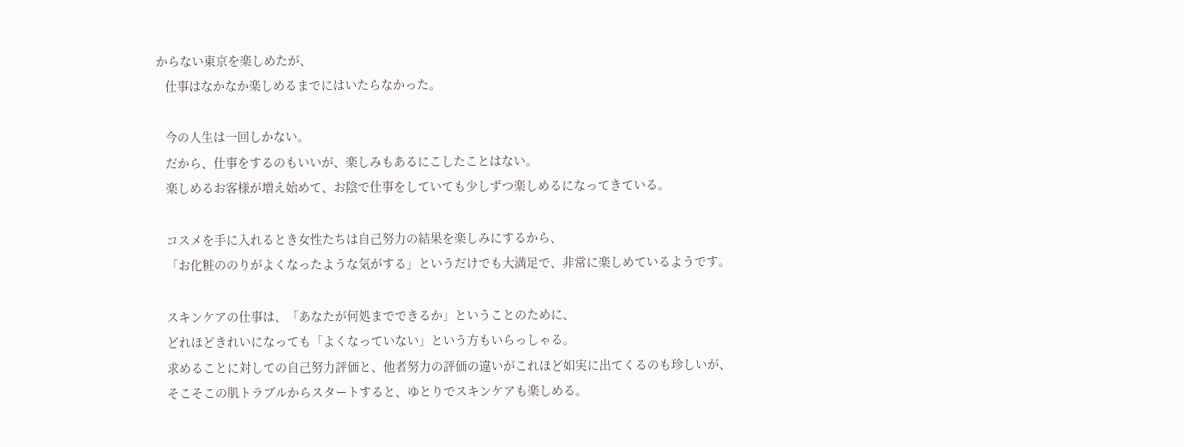からない東京を楽しめたが、
   仕事はなかなか楽しめるまでにはいたらなかった。

   今の人生は一回しかない。
   だから、仕事をするのもいいが、楽しみもあるにこしたことはない。
   楽しめるお客様が増え始めて、お陰で仕事をしていても少しずつ楽しめるになってきている。

   コスメを手に入れるとき女性たちは自己努力の結果を楽しみにするから、
   「お化粧ののりがよくなったような気がする」というだけでも大満足で、非常に楽しめているようです。

   スキンケアの仕事は、「あなたが何処までできるか」ということのために、
   どれほどきれいになっても「よくなっていない」という方もいらっしゃる。
   求めることに対しての自己努力評価と、他者努力の評価の違いがこれほど如実に出てくるのも珍しいが、
   そこそこの肌トラブルからスタートすると、ゆとりでスキンケアも楽しめる。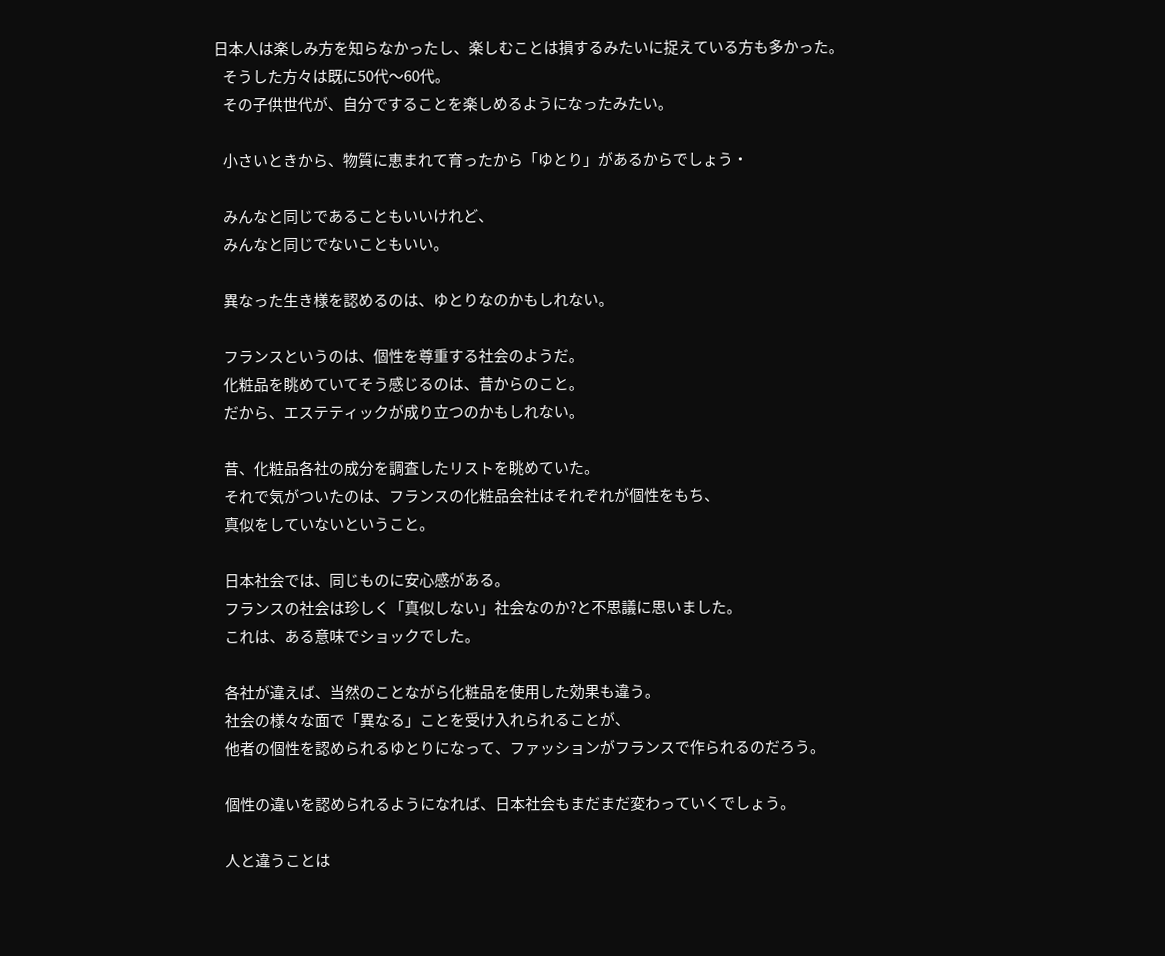日本人は楽しみ方を知らなかったし、楽しむことは損するみたいに捉えている方も多かった。
   そうした方々は既に50代〜60代。
   その子供世代が、自分ですることを楽しめるようになったみたい。

   小さいときから、物質に恵まれて育ったから「ゆとり」があるからでしょう・

   みんなと同じであることもいいけれど、
   みんなと同じでないこともいい。

   異なった生き様を認めるのは、ゆとりなのかもしれない。

   フランスというのは、個性を尊重する社会のようだ。
   化粧品を眺めていてそう感じるのは、昔からのこと。
   だから、エステティックが成り立つのかもしれない。

   昔、化粧品各社の成分を調査したリストを眺めていた。
   それで気がついたのは、フランスの化粧品会社はそれぞれが個性をもち、
   真似をしていないということ。

   日本社会では、同じものに安心感がある。
   フランスの社会は珍しく「真似しない」社会なのか?と不思議に思いました。
   これは、ある意味でショックでした。

   各社が違えば、当然のことながら化粧品を使用した効果も違う。
   社会の様々な面で「異なる」ことを受け入れられることが、
   他者の個性を認められるゆとりになって、ファッションがフランスで作られるのだろう。

   個性の違いを認められるようになれば、日本社会もまだまだ変わっていくでしょう。

   人と違うことは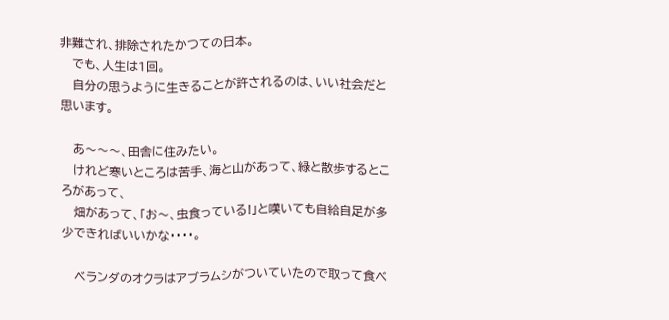非難され、排除されたかつての日本。
   でも、人生は1回。
   自分の思うように生きることが許されるのは、いい社会だと思います。

   あ〜〜〜、田舎に住みたい。
   けれど寒いところは苦手、海と山があって、緑と散歩するところがあって、
   畑があって、「お〜、虫食っている!」と嘆いても自給自足が多少できればいいかな・・・・。

   ベランダのオクラはアブラムシがついていたので取って食べ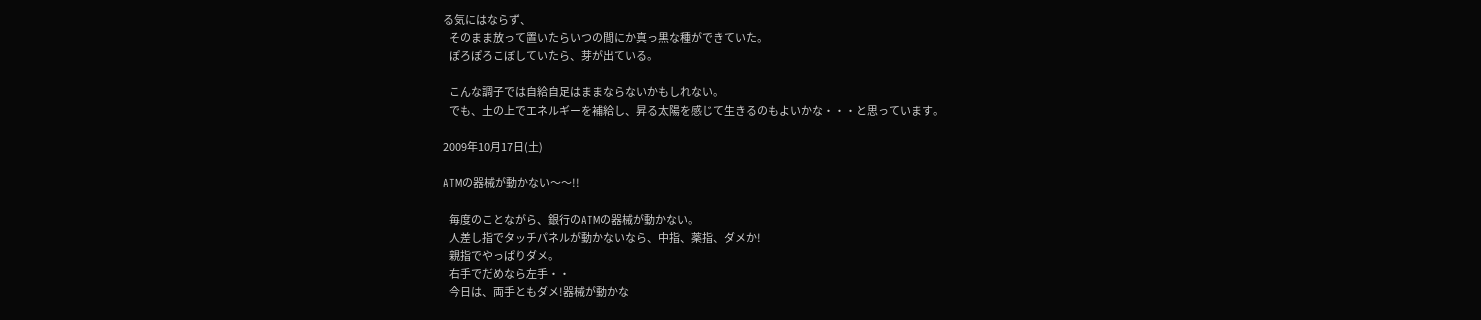る気にはならず、
   そのまま放って置いたらいつの間にか真っ黒な種ができていた。
   ぽろぽろこぼしていたら、芽が出ている。

   こんな調子では自給自足はままならないかもしれない。
   でも、土の上でエネルギーを補給し、昇る太陽を感じて生きるのもよいかな・・・と思っています。

2009年10月17日(土)

ATMの器械が動かない〜〜!!

   毎度のことながら、銀行のATMの器械が動かない。
   人差し指でタッチパネルが動かないなら、中指、薬指、ダメか!
   親指でやっぱりダメ。
   右手でだめなら左手・・
   今日は、両手ともダメ!器械が動かな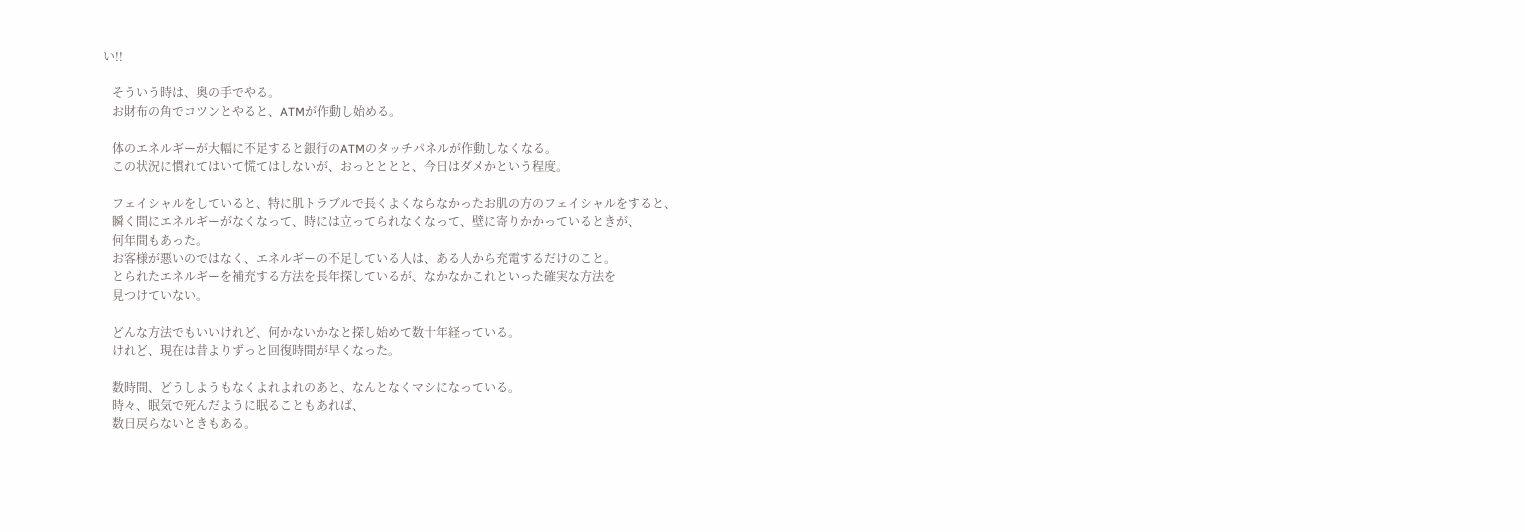い!!

   そういう時は、奥の手でやる。
   お財布の角でコツンとやると、ATMが作動し始める。

   体のエネルギーが大幅に不足すると銀行のATMのタッチパネルが作動しなくなる。
   この状況に慣れてはいて慌てはしないが、おっとととと、今日はダメかという程度。

   フェイシャルをしていると、特に肌トラブルで長くよくならなかったお肌の方のフェイシャルをすると、
   瞬く間にエネルギーがなくなって、時には立ってられなくなって、壁に寄りかかっているときが、
   何年間もあった。
   お客様が悪いのではなく、エネルギーの不足している人は、ある人から充電するだけのこと。
   とられたエネルギーを補充する方法を長年探しているが、なかなかこれといった確実な方法を
   見つけていない。

   どんな方法でもいいけれど、何かないかなと探し始めて数十年経っている。
   けれど、現在は昔よりずっと回復時間が早くなった。

   数時間、どうしようもなくよれよれのあと、なんとなくマシになっている。
   時々、眠気で死んだように眠ることもあれば、
   数日戻らないときもある。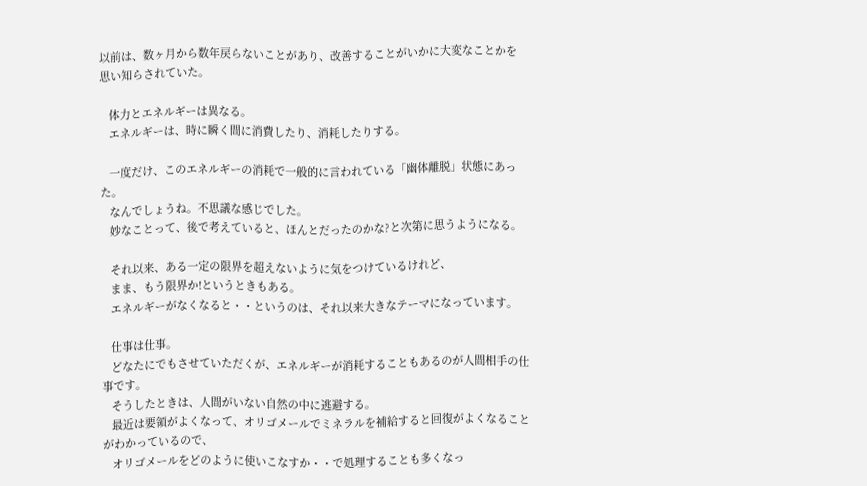以前は、数ヶ月から数年戻らないことがあり、改善することがいかに大変なことかを思い知らされていた。

   体力とエネルギーは異なる。
   エネルギーは、時に瞬く間に消費したり、消耗したりする。

   一度だけ、このエネルギーの消耗で一般的に言われている「幽体離脱」状態にあった。
   なんでしょうね。不思議な感じでした。
   妙なことって、後で考えていると、ほんとだったのかな?と次第に思うようになる。

   それ以来、ある一定の限界を超えないように気をつけているけれど、
   まま、もう限界か!というときもある。
   エネルギーがなくなると・・というのは、それ以来大きなテーマになっています。

   仕事は仕事。
   どなたにでもさせていただくが、エネルギーが消耗することもあるのが人間相手の仕事です。
   そうしたときは、人間がいない自然の中に逃避する。
   最近は要領がよくなって、オリゴメールでミネラルを補給すると回復がよくなることがわかっているので、
   オリゴメールをどのように使いこなすか・・で処理することも多くなっ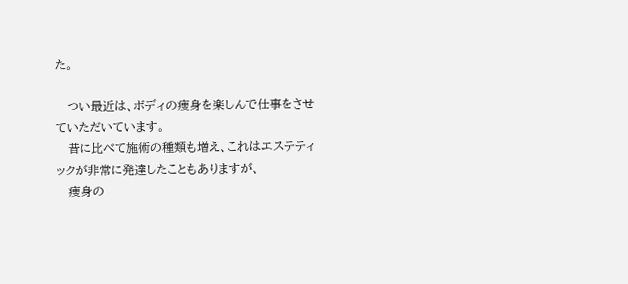た。

   つい最近は、ボディの痩身を楽しんで仕事をさせていただいています。
   昔に比べて施術の種類も増え、これはエステティックが非常に発達したこともありますが、
   痩身の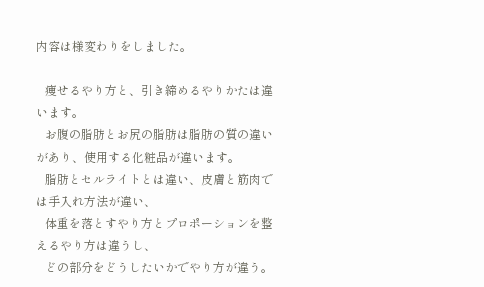内容は様変わりをしました。

   痩せるやり方と、引き締めるやりかたは違います。
   お腹の脂肪とお尻の脂肪は脂肪の質の違いがあり、使用する化粧品が違います。
   脂肪とセルライトとは違い、皮膚と筋肉では手入れ方法が違い、
   体重を落とすやり方とプロポーションを整えるやり方は違うし、
   どの部分をどうしたいかでやり方が違う。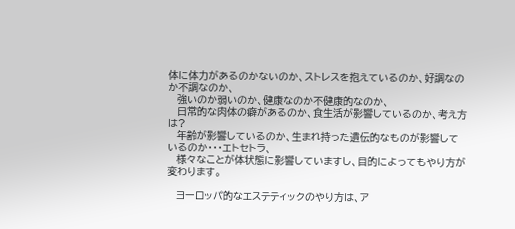体に体力があるのかないのか、ストレスを抱えているのか、好調なのか不調なのか、
   強いのか弱いのか、健康なのか不健康的なのか、
   日常的な肉体の癖があるのか、食生活が影響しているのか、考え方は?
   年齢が影響しているのか、生まれ持った遺伝的なものが影響しているのか・・・エトセトラ、
   様々なことが体状態に影響していますし、目的によってもやり方が変わります。

   ヨーロッパ的なエステティックのやり方は、ア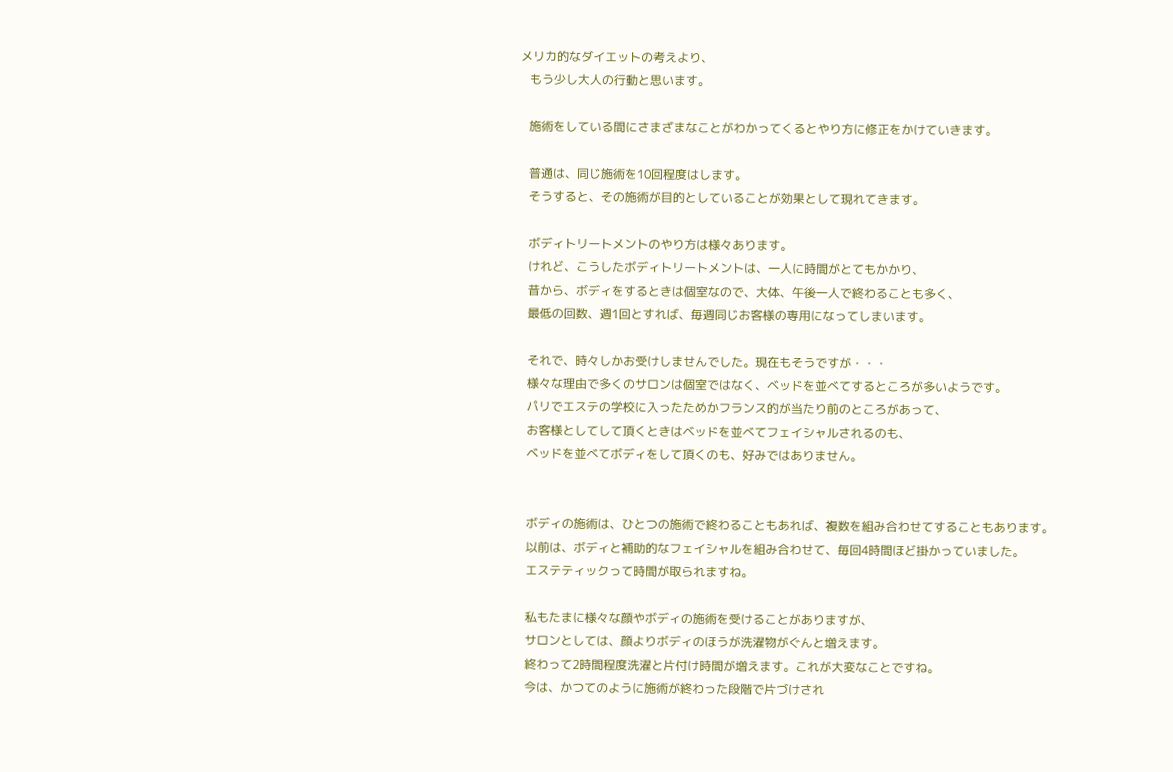メリカ的なダイエットの考えより、
   もう少し大人の行動と思います。

   施術をしている間にさまざまなことがわかってくるとやり方に修正をかけていきます。

   普通は、同じ施術を10回程度はします。
   そうすると、その施術が目的としていることが効果として現れてきます。

   ボディトリートメントのやり方は様々あります。
   けれど、こうしたボディトリートメントは、一人に時間がとてもかかり、
   昔から、ボディをするときは個室なので、大体、午後一人で終わることも多く、
   最低の回数、週1回とすれば、毎週同じお客様の専用になってしまいます。

   それで、時々しかお受けしませんでした。現在もそうですが・・・
   様々な理由で多くのサロンは個室ではなく、ベッドを並べてするところが多いようです。
   パリでエステの学校に入ったためかフランス的が当たり前のところがあって、
   お客様としてして頂くときはベッドを並べてフェイシャルされるのも、
   ベッドを並べてボディをして頂くのも、好みではありません。


   ボディの施術は、ひとつの施術で終わることもあれば、複数を組み合わせてすることもあります。
   以前は、ボディと補助的なフェイシャルを組み合わせて、毎回4時間ほど掛かっていました。
   エステティックって時間が取られますね。

   私もたまに様々な顔やボディの施術を受けることがありますが、
   サロンとしては、顔よりボディのほうが洗濯物がぐんと増えます。
   終わって2時間程度洗濯と片付け時間が増えます。これが大変なことですね。
   今は、かつてのように施術が終わった段階で片づけされ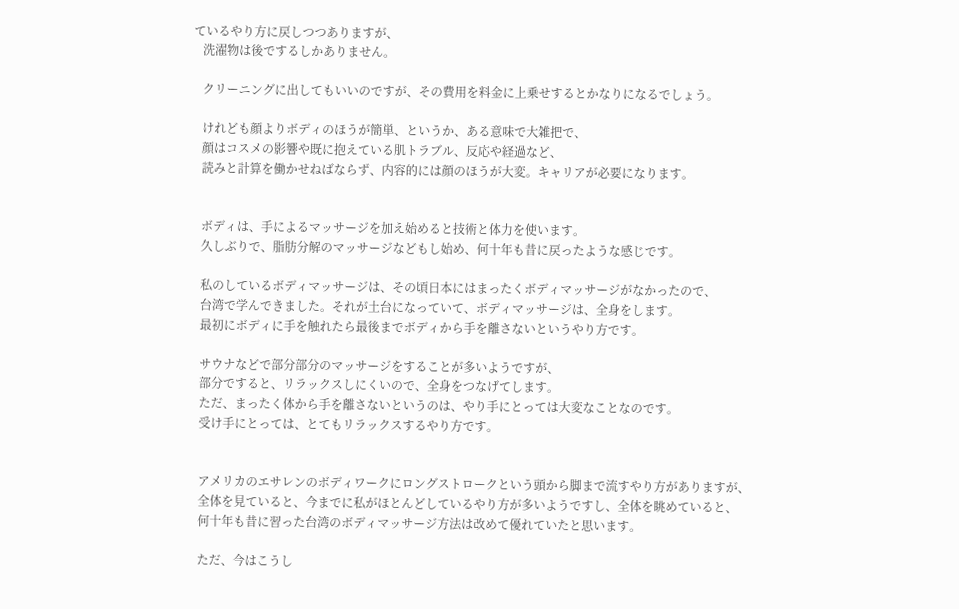ているやり方に戻しつつありますが、
   洗濯物は後でするしかありません。

   クリーニングに出してもいいのですが、その費用を料金に上乗せするとかなりになるでしょう。

   けれども顔よりボディのほうが簡単、というか、ある意味で大雑把で、
   顔はコスメの影響や既に抱えている肌トラブル、反応や経過など、
   読みと計算を働かせねばならず、内容的には顔のほうが大変。キャリアが必要になります。


   ボディは、手によるマッサージを加え始めると技術と体力を使います。
   久しぶりで、脂肪分解のマッサージなどもし始め、何十年も昔に戻ったような感じです。

   私のしているボディマッサージは、その頃日本にはまったくボディマッサージがなかったので、
   台湾で学んできました。それが土台になっていて、ボディマッサージは、全身をします。
   最初にボディに手を触れたら最後までボディから手を離さないというやり方です。

   サウナなどで部分部分のマッサージをすることが多いようですが、
   部分ですると、リラックスしにくいので、全身をつなげてします。
   ただ、まったく体から手を離さないというのは、やり手にとっては大変なことなのです。
   受け手にとっては、とてもリラックスするやり方です。


   アメリカのエサレンのボディワークにロングストロークという頭から脚まで流すやり方がありますが、
   全体を見ていると、今までに私がほとんどしているやり方が多いようですし、全体を眺めていると、
   何十年も昔に習った台湾のボディマッサージ方法は改めて優れていたと思います。

   ただ、今はこうし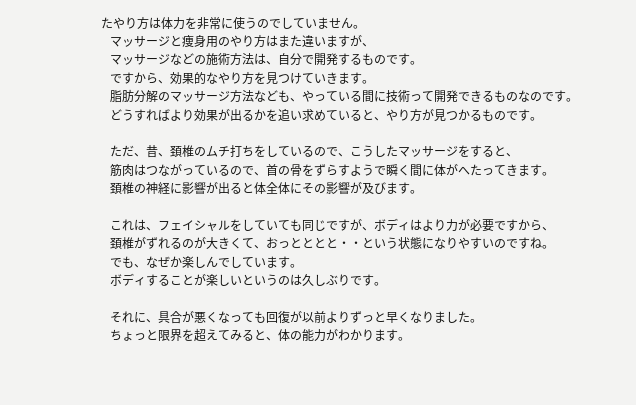たやり方は体力を非常に使うのでしていません。
   マッサージと痩身用のやり方はまた違いますが、
   マッサージなどの施術方法は、自分で開発するものです。
   ですから、効果的なやり方を見つけていきます。
   脂肪分解のマッサージ方法なども、やっている間に技術って開発できるものなのです。
   どうすればより効果が出るかを追い求めていると、やり方が見つかるものです。

   ただ、昔、頚椎のムチ打ちをしているので、こうしたマッサージをすると、
   筋肉はつながっているので、首の骨をずらすようで瞬く間に体がへたってきます。
   頚椎の神経に影響が出ると体全体にその影響が及びます。

   これは、フェイシャルをしていても同じですが、ボディはより力が必要ですから、
   頚椎がずれるのが大きくて、おっとととと・・という状態になりやすいのですね。
   でも、なぜか楽しんでしています。
   ボディすることが楽しいというのは久しぶりです。

   それに、具合が悪くなっても回復が以前よりずっと早くなりました。
   ちょっと限界を超えてみると、体の能力がわかります。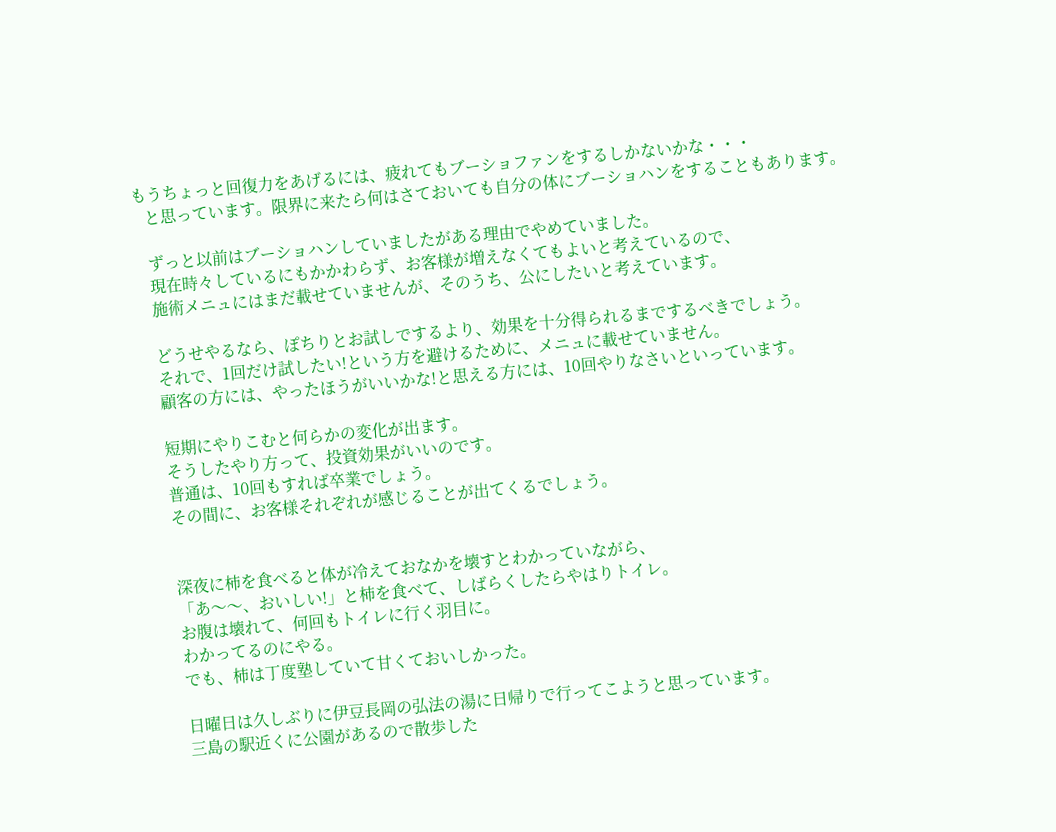もうちょっと回復力をあげるには、疲れてもブーショファンをするしかないかな・・・
   と思っています。限界に来たら何はさておいても自分の体にブーショハンをすることもあります。

   ずっと以前はブーショハンしていましたがある理由でやめていました。
   現在時々しているにもかかわらず、お客様が増えなくてもよいと考えているので、
   施術メニュにはまだ載せていませんが、そのうち、公にしたいと考えています。

   どうせやるなら、ぽちりとお試しでするより、効果を十分得られるまでするべきでしょう。
   それで、1回だけ試したい!という方を避けるために、メニュに載せていません。
   顧客の方には、やったほうがいいかな!と思える方には、10回やりなさいといっています。

   短期にやりこむと何らかの変化が出ます。
   そうしたやり方って、投資効果がいいのです。
   普通は、10回もすれば卒業でしょう。
   その間に、お客様それぞれが感じることが出てくるでしょう。


   深夜に柿を食べると体が冷えておなかを壊すとわかっていながら、
   「あ〜〜、おいしい!」と柿を食べて、しばらくしたらやはりトイレ。
   お腹は壊れて、何回もトイレに行く羽目に。
   わかってるのにやる。
   でも、柿は丁度塾していて甘くておいしかった。

   日曜日は久しぶりに伊豆長岡の弘法の湯に日帰りで行ってこようと思っています。
   三島の駅近くに公園があるので散歩した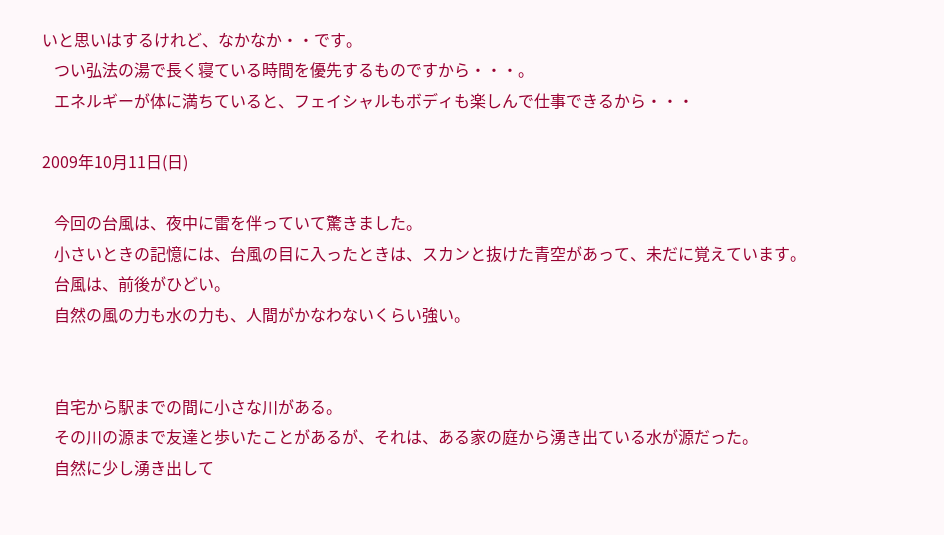いと思いはするけれど、なかなか・・です。
   つい弘法の湯で長く寝ている時間を優先するものですから・・・。
   エネルギーが体に満ちていると、フェイシャルもボディも楽しんで仕事できるから・・・

2009年10月11日(日)

   今回の台風は、夜中に雷を伴っていて驚きました。
   小さいときの記憶には、台風の目に入ったときは、スカンと抜けた青空があって、未だに覚えています。
   台風は、前後がひどい。
   自然の風の力も水の力も、人間がかなわないくらい強い。


   自宅から駅までの間に小さな川がある。
   その川の源まで友達と歩いたことがあるが、それは、ある家の庭から湧き出ている水が源だった。
   自然に少し湧き出して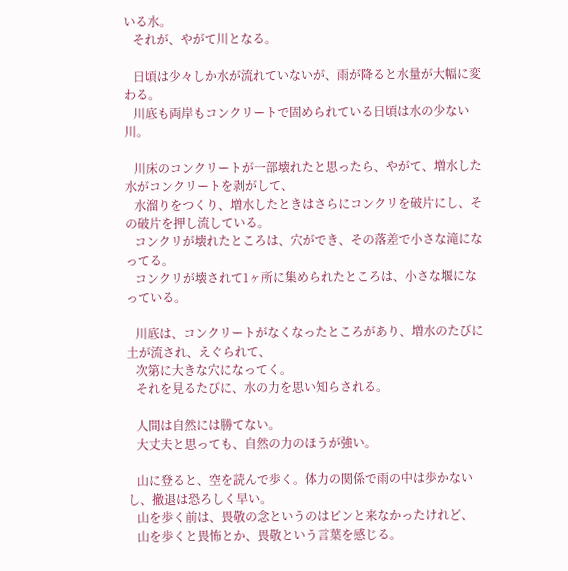いる水。
   それが、やがて川となる。

   日頃は少々しか水が流れていないが、雨が降ると水量が大幅に変わる。
   川底も両岸もコンクリートで固められている日頃は水の少ない川。

   川床のコンクリートが一部壊れたと思ったら、やがて、増水した水がコンクリートを剥がして、
   水溜りをつくり、増水したときはさらにコンクリを破片にし、その破片を押し流している。
   コンクリが壊れたところは、穴ができ、その落差で小さな滝になってる。
   コンクリが壊されて1ヶ所に集められたところは、小さな堰になっている。

   川底は、コンクリートがなくなったところがあり、増水のたびに土が流され、えぐられて、
   次第に大きな穴になってく。
   それを見るたびに、水の力を思い知らされる。

   人間は自然には勝てない。
   大丈夫と思っても、自然の力のほうが強い。

   山に登ると、空を読んで歩く。体力の関係で雨の中は歩かないし、撤退は恐ろしく早い。
   山を歩く前は、畏敬の念というのはピンと来なかったけれど、
   山を歩くと畏怖とか、畏敬という言葉を感じる。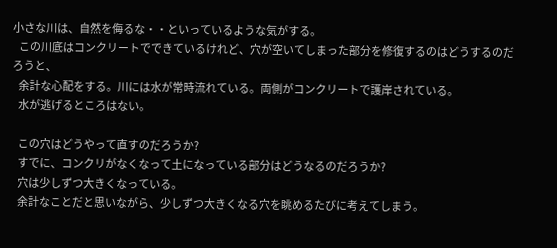小さな川は、自然を侮るな・・といっているような気がする。
   この川底はコンクリートでできているけれど、穴が空いてしまった部分を修復するのはどうするのだろうと、
   余計な心配をする。川には水が常時流れている。両側がコンクリートで護岸されている。
   水が逃げるところはない。

   この穴はどうやって直すのだろうか?
   すでに、コンクリがなくなって土になっている部分はどうなるのだろうか?
   穴は少しずつ大きくなっている。
   余計なことだと思いながら、少しずつ大きくなる穴を眺めるたびに考えてしまう。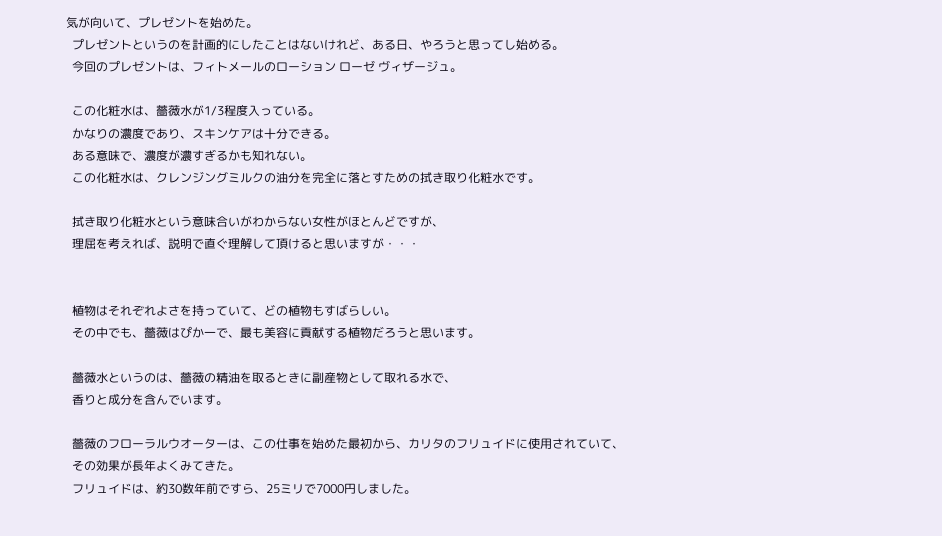気が向いて、プレゼントを始めた。
  プレゼントというのを計画的にしたことはないけれど、ある日、やろうと思ってし始める。
  今回のプレゼントは、フィトメールのローション ローゼ ヴィザージュ。

  この化粧水は、薔薇水が1/3程度入っている。
  かなりの濃度であり、スキンケアは十分できる。
  ある意味で、濃度が濃すぎるかも知れない。
  この化粧水は、クレンジングミルクの油分を完全に落とすための拭き取り化粧水です。

  拭き取り化粧水という意味合いがわからない女性がほとんどですが、
  理屈を考えれば、説明で直ぐ理解して頂けると思いますが・・・


  植物はそれぞれよさを持っていて、どの植物もすばらしい。
  その中でも、薔薇はぴか一で、最も美容に貢献する植物だろうと思います。

  薔薇水というのは、薔薇の精油を取るときに副産物として取れる水で、
  香りと成分を含んでいます。

  薔薇のフローラルウオーターは、この仕事を始めた最初から、カリタのフリュイドに使用されていて、
  その効果が長年よくみてきた。
  フリュイドは、約30数年前ですら、25ミリで7000円しました。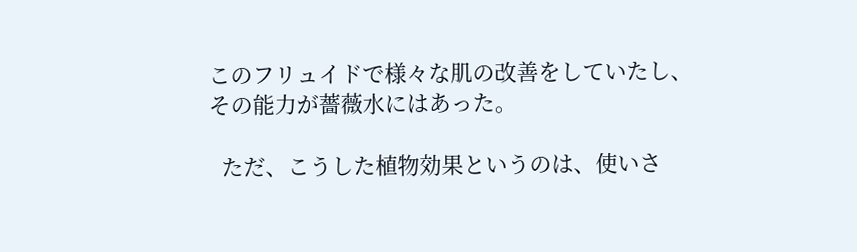このフリュイドで様々な肌の改善をしていたし、その能力が薔薇水にはあった。

  ただ、こうした植物効果というのは、使いさ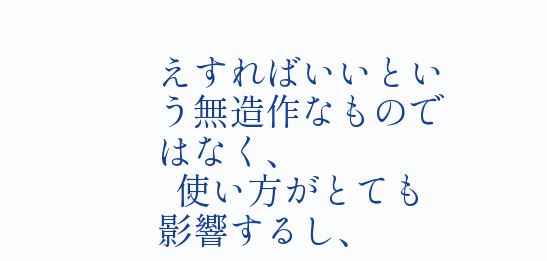えすればいいという無造作なものではなく、
  使い方がとても影響するし、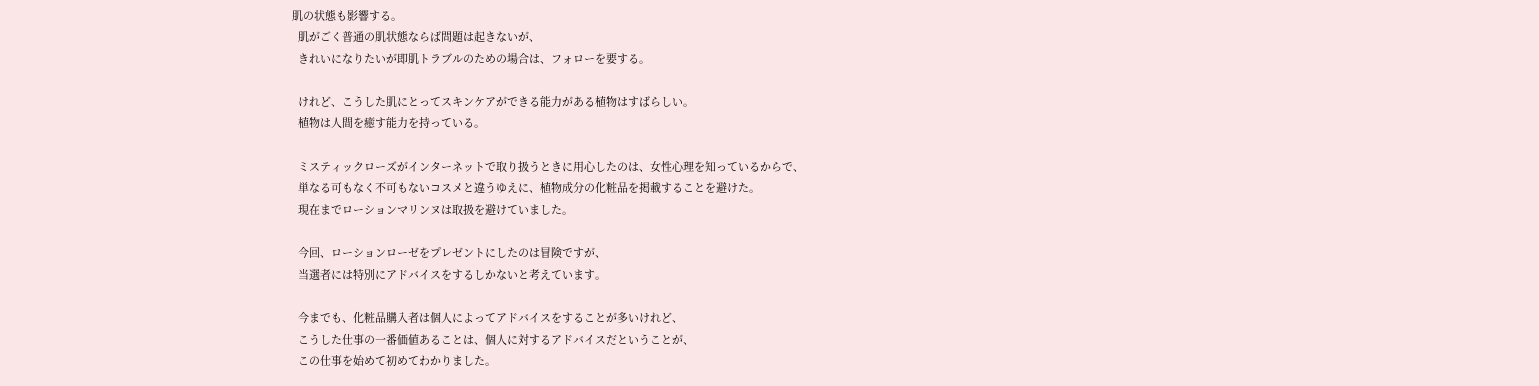肌の状態も影響する。
  肌がごく普通の肌状態ならば問題は起きないが、
  きれいになりたいが即肌トラブルのための場合は、フォローを要する。

  けれど、こうした肌にとってスキンケアができる能力がある植物はすばらしい。
  植物は人間を癒す能力を持っている。

  ミスティックローズがインターネットで取り扱うときに用心したのは、女性心理を知っているからで、
  単なる可もなく不可もないコスメと違うゆえに、植物成分の化粧品を掲載することを避けた。
  現在までローションマリンヌは取扱を避けていました。

  今回、ローションローゼをプレゼントにしたのは冒険ですが、
  当選者には特別にアドバイスをするしかないと考えています。

  今までも、化粧品購入者は個人によってアドバイスをすることが多いけれど、
  こうした仕事の一番価値あることは、個人に対するアドバイスだということが、
  この仕事を始めて初めてわかりました。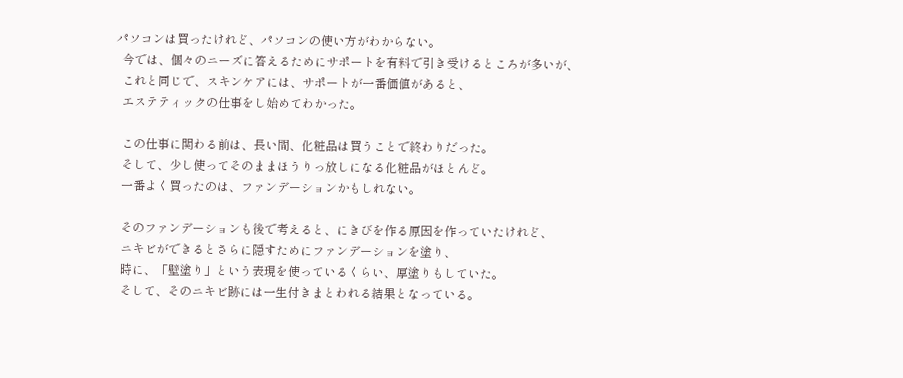パソコンは買ったけれど、パソコンの使い方がわからない。
  今では、個々のニーズに答えるためにサポートを有料で引き受けるところが多いが、
  これと同じで、スキンケアには、サポートが一番価値があると、
  エステティックの仕事をし始めてわかった。

  この仕事に関わる前は、長い間、化粧品は買うことで終わりだった。
  そして、少し使ってそのままほうりっ放しになる化粧品がほとんど。
  一番よく買ったのは、ファンデーションかもしれない。

  そのファンデーションも後で考えると、にきびを作る原因を作っていたけれど、
  ニキビができるとさらに隠すためにファンデーションを塗り、
  時に、「壁塗り」という表現を使っているくらい、厚塗りもしていた。
  そして、そのニキビ跡には一生付きまとわれる結果となっている。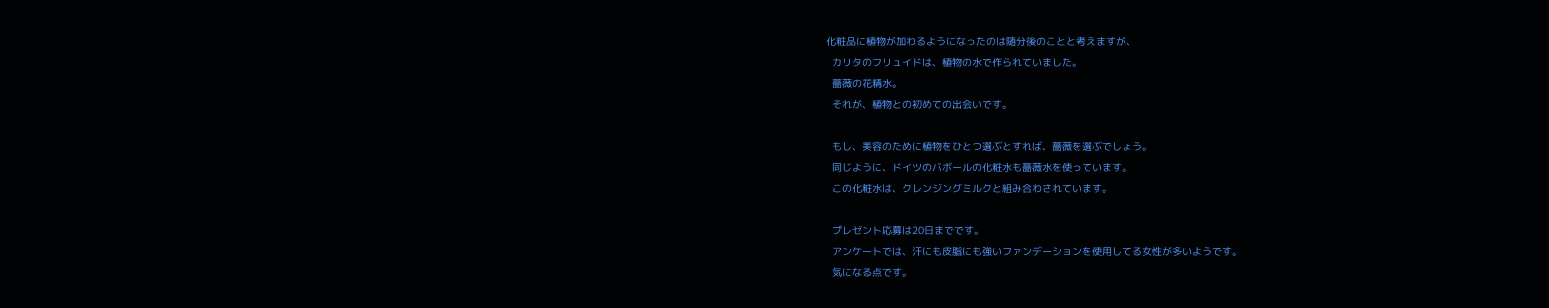化粧品に植物が加わるようになったのは随分後のことと考えますが、
  カリタのフリュイドは、植物の水で作られていました。
  薔薇の花精水。
  それが、植物との初めての出会いです。

  もし、美容のために植物をひとつ選ぶとすれば、薔薇を選ぶでしょう。
  同じように、ドイツのバボールの化粧水も薔薇水を使っています。
  この化粧水は、クレンジングミルクと組み合わされています。

  プレゼント応募は20日までです。
  アンケートでは、汗にも皮脂にも強いファンデーションを使用してる女性が多いようです。
  気になる点です。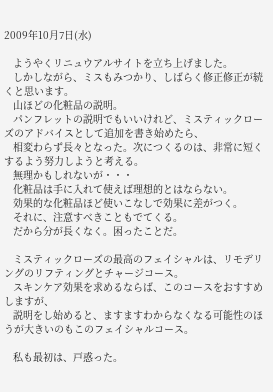2009年10月7日(水)

   ようやくリニュウアルサイトを立ち上げました。
   しかしながら、ミスもみつかり、しばらく修正修正が続くと思います。
   山ほどの化粧品の説明。
   パンフレットの説明でもいいけれど、ミスティックローズのアドバイスとして追加を書き始めたら、
   相変わらず長々となった。次につくるのは、非常に短くするよう努力しようと考える。
   無理かもしれないが・・・
   化粧品は手に入れて使えば理想的とはならない。
   効果的な化粧品ほど使いこなしで効果に差がつく。
   それに、注意すべきこともでてくる。
   だから分が長くなく。困ったことだ。

   ミスティックローズの最高のフェイシャルは、リモデリングのリフティングとチャージコース。
   スキンケア効果を求めるならば、このコースをおすすめしますが、
   説明をし始めると、ますますわからなくなる可能性のほうが大きいのもこのフェイシャルコース。

   私も最初は、戸惑った。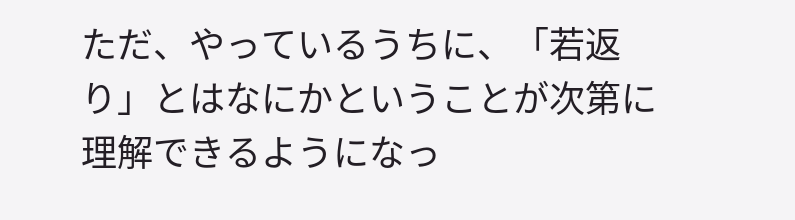ただ、やっているうちに、「若返り」とはなにかということが次第に理解できるようになっ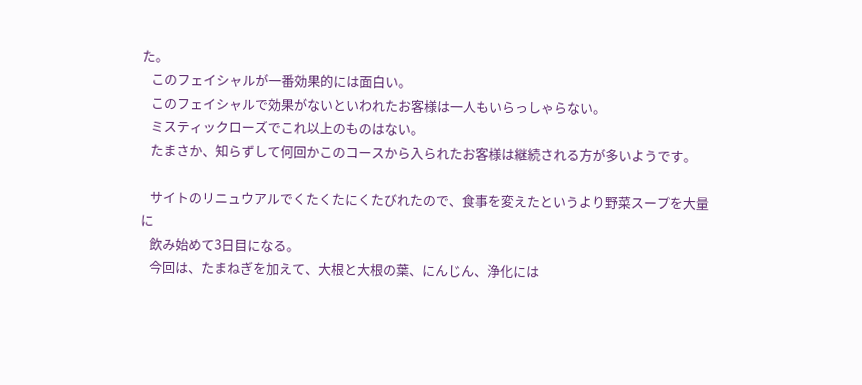た。
   このフェイシャルが一番効果的には面白い。
   このフェイシャルで効果がないといわれたお客様は一人もいらっしゃらない。
   ミスティックローズでこれ以上のものはない。
   たまさか、知らずして何回かこのコースから入られたお客様は継続される方が多いようです。

   サイトのリニュウアルでくたくたにくたびれたので、食事を変えたというより野菜スープを大量に
   飲み始めて3日目になる。
   今回は、たまねぎを加えて、大根と大根の葉、にんじん、浄化には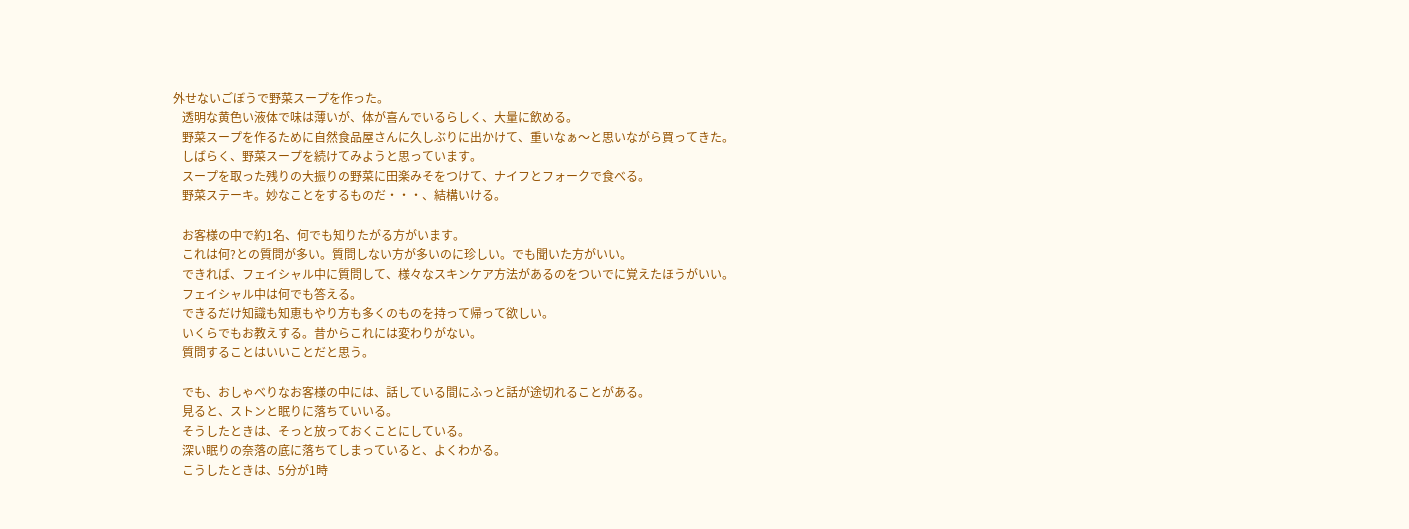外せないごぼうで野菜スープを作った。
   透明な黄色い液体で味は薄いが、体が喜んでいるらしく、大量に飲める。
   野菜スープを作るために自然食品屋さんに久しぶりに出かけて、重いなぁ〜と思いながら買ってきた。
   しばらく、野菜スープを続けてみようと思っています。
   スープを取った残りの大振りの野菜に田楽みそをつけて、ナイフとフォークで食べる。
   野菜ステーキ。妙なことをするものだ・・・、結構いける。

   お客様の中で約1名、何でも知りたがる方がいます。
   これは何?との質問が多い。質問しない方が多いのに珍しい。でも聞いた方がいい。
   できれば、フェイシャル中に質問して、様々なスキンケア方法があるのをついでに覚えたほうがいい。
   フェイシャル中は何でも答える。
   できるだけ知識も知恵もやり方も多くのものを持って帰って欲しい。
   いくらでもお教えする。昔からこれには変わりがない。
   質問することはいいことだと思う。

   でも、おしゃべりなお客様の中には、話している間にふっと話が途切れることがある。
   見ると、ストンと眠りに落ちていいる。
   そうしたときは、そっと放っておくことにしている。
   深い眠りの奈落の底に落ちてしまっていると、よくわかる。
   こうしたときは、5分が1時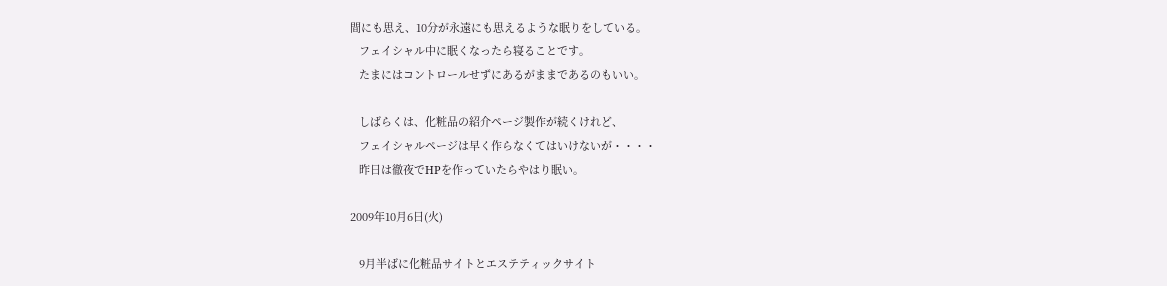間にも思え、10分が永遠にも思えるような眠りをしている。
   フェイシャル中に眠くなったら寝ることです。
   たまにはコントロールせずにあるがままであるのもいい。

   しばらくは、化粧品の紹介ページ製作が続くけれど、
   フェイシャルページは早く作らなくてはいけないが・・・・
   昨日は徹夜でHPを作っていたらやはり眠い。

2009年10月6日(火)

   9月半ばに化粧品サイトとエステティックサイト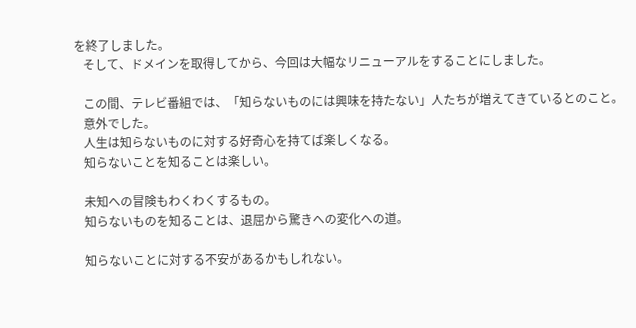を終了しました。
   そして、ドメインを取得してから、今回は大幅なリニューアルをすることにしました。

   この間、テレビ番組では、「知らないものには興味を持たない」人たちが増えてきているとのこと。
   意外でした。
   人生は知らないものに対する好奇心を持てば楽しくなる。
   知らないことを知ることは楽しい。

   未知への冒険もわくわくするもの。
   知らないものを知ることは、退屈から驚きへの変化への道。

   知らないことに対する不安があるかもしれない。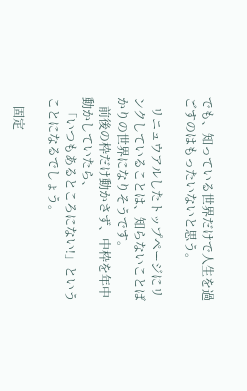でも、知っている世界だけで人生を過ごすのはもったいないと思う。

   リニュウアルしたトップページにリンクしていることは、知らないことばかりの世界になりそうです。
   前後の枠だけ動かさず、中枠を年中動かしていたら、
   「いつもあるところにない!」ということになるでしょう。

   固定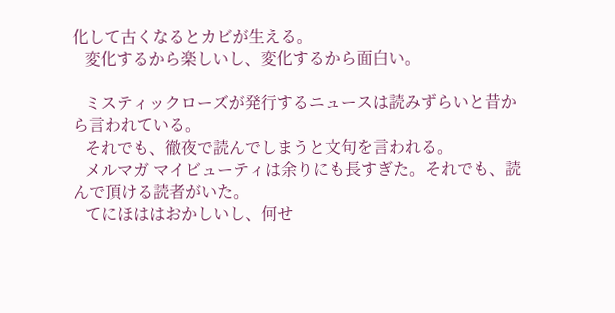化して古くなるとカビが生える。
   変化するから楽しいし、変化するから面白い。

   ミスティックローズが発行するニュースは読みずらいと昔から言われている。
   それでも、徹夜で読んでしまうと文句を言われる。
   メルマガ マイビューティは余りにも長すぎた。それでも、読んで頂ける読者がいた。
   てにほははおかしいし、何せ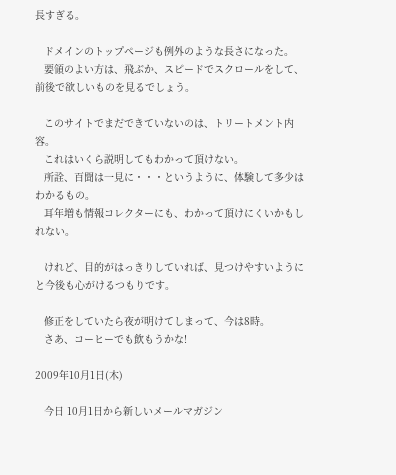長すぎる。

   ドメインのトップページも例外のような長さになった。
   要領のよい方は、飛ぶか、スピードでスクロールをして、前後で欲しいものを見るでしょう。

   このサイトでまだできていないのは、トリートメント内容。
   これはいくら説明してもわかって頂けない。
   所詮、百聞は一見に・・・というように、体験して多少はわかるもの。
   耳年増も情報コレクターにも、わかって頂けにくいかもしれない。

   けれど、目的がはっきりしていれば、見つけやすいようにと今後も心がけるつもりです。

   修正をしていたら夜が明けてしまって、今は8時。
   さあ、コーヒーでも飲もうかな!

2009年10月1日(木)

   今日 10月1日から新しいメールマガジン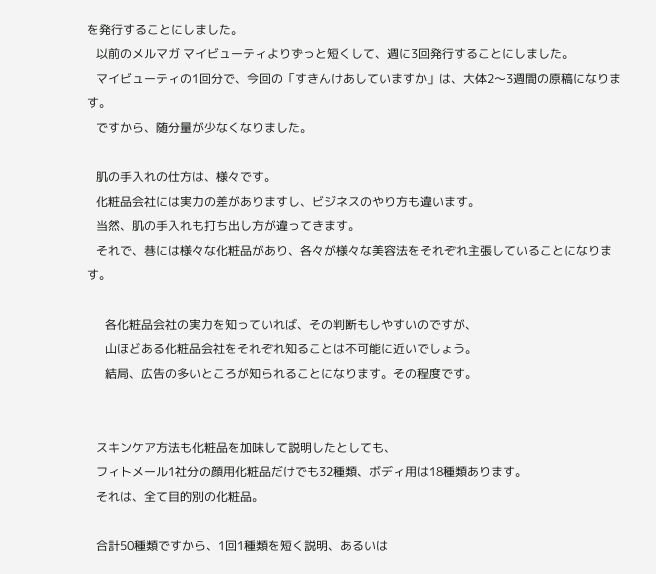を発行することにしました。
   以前のメルマガ マイビューティよりずっと短くして、週に3回発行することにしました。
   マイビューティの1回分で、今回の「すきんけあしていますか」は、大体2〜3週間の原稿になります。
   ですから、随分量が少なくなりました。

   肌の手入れの仕方は、様々です。
   化粧品会社には実力の差がありますし、ビジネスのやり方も違います。
   当然、肌の手入れも打ち出し方が違ってきます。
   それで、巷には様々な化粧品があり、各々が様々な美容法をそれぞれ主張していることになります。

      各化粧品会社の実力を知っていれば、その判断もしやすいのですが、
      山ほどある化粧品会社をそれぞれ知ることは不可能に近いでしょう。
      結局、広告の多いところが知られることになります。その程度です。


   スキンケア方法も化粧品を加味して説明したとしても、
   フィトメール1社分の顔用化粧品だけでも32種類、ボディ用は18種類あります。
   それは、全て目的別の化粧品。

   合計50種類ですから、1回1種類を短く説明、あるいは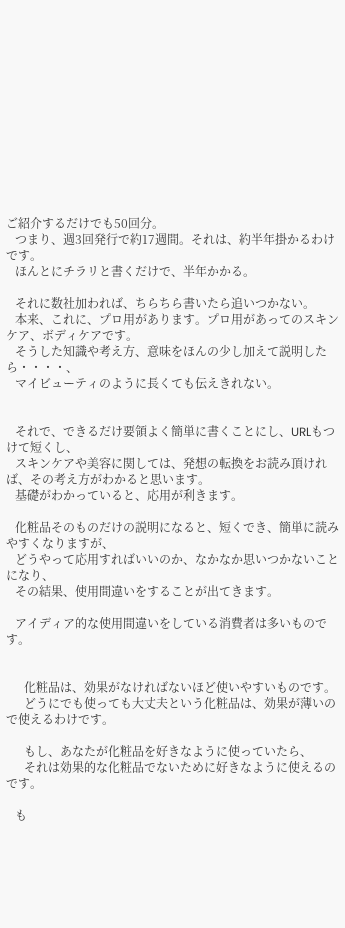ご紹介するだけでも50回分。
   つまり、週3回発行で約17週間。それは、約半年掛かるわけです。
   ほんとにチラリと書くだけで、半年かかる。

   それに数社加われば、ちらちら書いたら追いつかない。
   本来、これに、プロ用があります。プロ用があってのスキンケア、ボディケアです。
   そうした知識や考え方、意味をほんの少し加えて説明したら・・・・、
   マイビューティのように長くても伝えきれない。


   それで、できるだけ要領よく簡単に書くことにし、URLもつけて短くし、
   スキンケアや美容に関しては、発想の転換をお読み頂ければ、その考え方がわかると思います。
   基礎がわかっていると、応用が利きます。

   化粧品そのものだけの説明になると、短くでき、簡単に読みやすくなりますが、
   どうやって応用すればいいのか、なかなか思いつかないことになり、
   その結果、使用間違いをすることが出てきます。

   アイディア的な使用間違いをしている消費者は多いものです。


      化粧品は、効果がなければないほど使いやすいものです。
      どうにでも使っても大丈夫という化粧品は、効果が薄いので使えるわけです。

      もし、あなたが化粧品を好きなように使っていたら、
      それは効果的な化粧品でないために好きなように使えるのです。

   も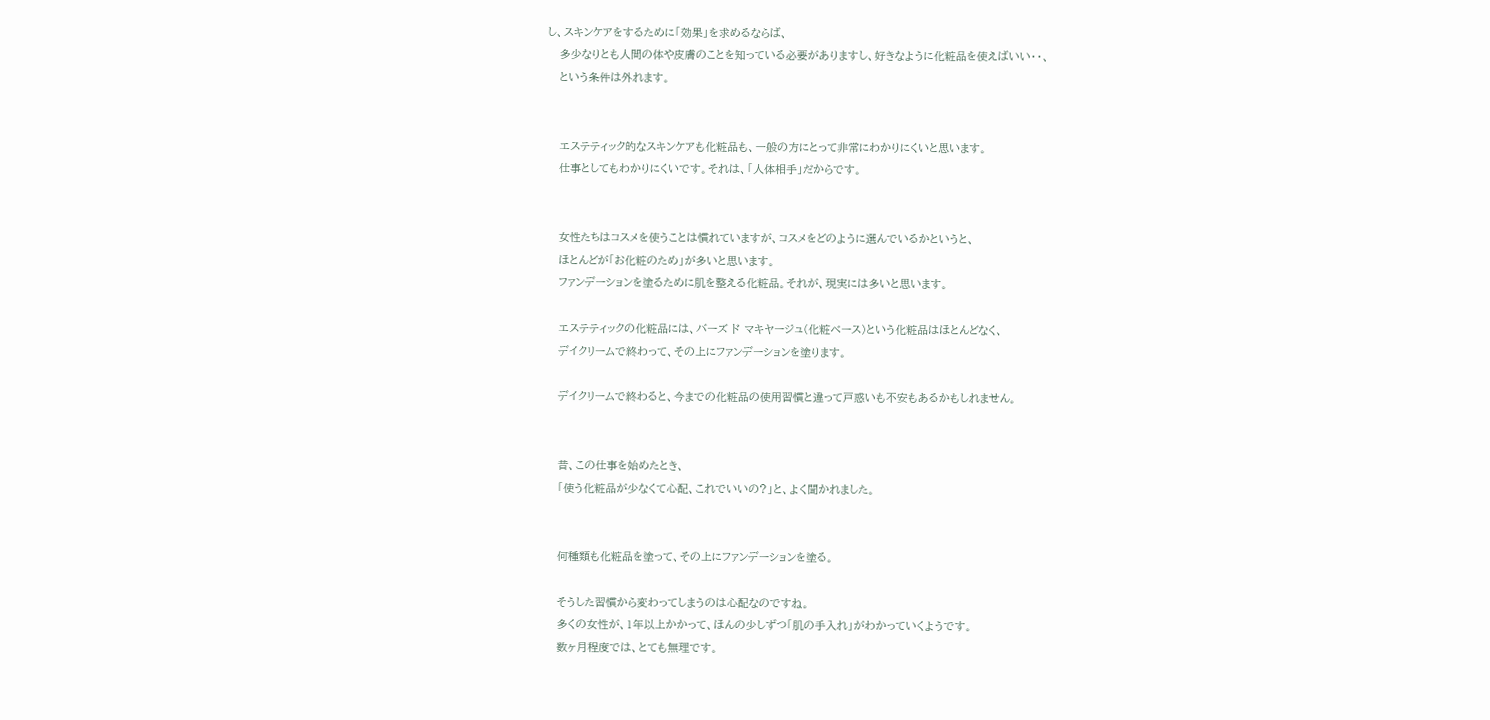し、スキンケアをするために「効果」を求めるならば、
   多少なりとも人間の体や皮膚のことを知っている必要がありますし、好きなように化粧品を使えばいい・・、
   という条件は外れます。


   エステティック的なスキンケアも化粧品も、一般の方にとって非常にわかりにくいと思います。
   仕事としてもわかりにくいです。それは、「人体相手」だからです。


   女性たちはコスメを使うことは慣れていますが、コスメをどのように選んでいるかというと、
   ほとんどが「お化粧のため」が多いと思います。
   ファンデーションを塗るために肌を整える化粧品。それが、現実には多いと思います。

   エステティックの化粧品には、バーズ ド マキヤージュ(化粧ベース)という化粧品はほとんどなく、
   デイクリームで終わって、その上にファンデーションを塗ります。

   デイクリームで終わると、今までの化粧品の使用習慣と違って戸惑いも不安もあるかもしれません。


   昔、この仕事を始めたとき、
   「使う化粧品が少なくて心配、これでいいの?」と、よく聞かれました。


   何種類も化粧品を塗って、その上にファンデーションを塗る。

   そうした習慣から変わってしまうのは心配なのですね。
   多くの女性が、1年以上かかって、ほんの少しずつ「肌の手入れ」がわかっていくようです。
   数ヶ月程度では、とても無理です。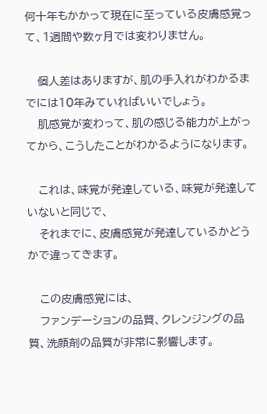何十年もかかって現在に至っている皮膚感覚って、1週間や数ヶ月では変わりません。

   個人差はありますが、肌の手入れがわかるまでには10年みていればいいでしょう。
   肌感覚が変わって、肌の感じる能力が上がってから、こうしたことがわかるようになります。

   これは、味覚が発達している、味覚が発達していないと同じで、
   それまでに、皮膚感覚が発達しているかどうかで違ってきます。

   この皮膚感覚には、
   ファンデーションの品質、クレンジングの品質、洗顔剤の品質が非常に影響します。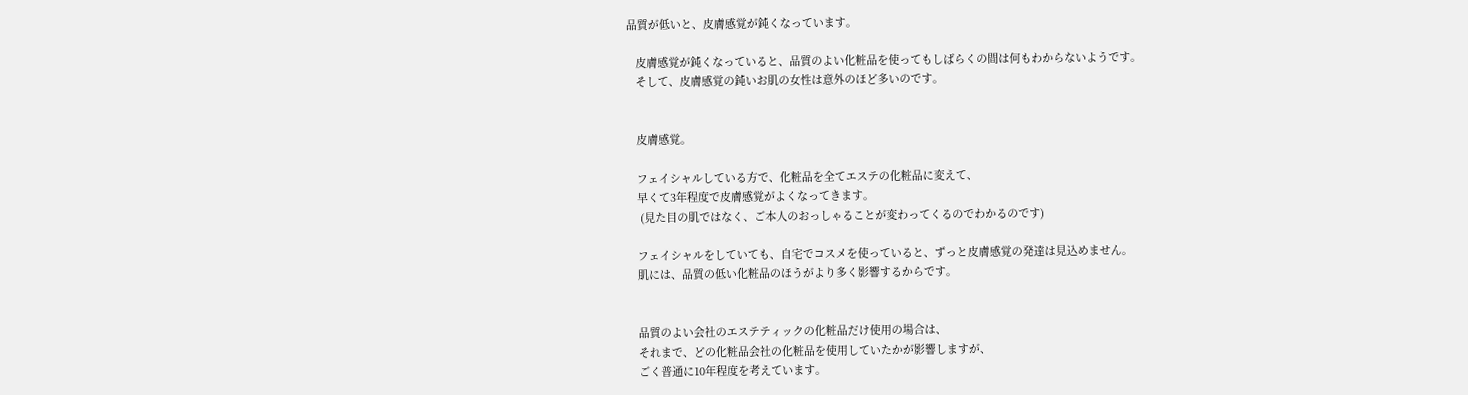品質が低いと、皮膚感覚が鈍くなっています。

   皮膚感覚が鈍くなっていると、品質のよい化粧品を使ってもしばらくの間は何もわからないようです。
   そして、皮膚感覚の鈍いお肌の女性は意外のほど多いのです。


   皮膚感覚。

   フェイシャルしている方で、化粧品を全てエステの化粧品に変えて、
   早くて3年程度で皮膚感覚がよくなってきます。
    (見た目の肌ではなく、ご本人のおっしゃることが変わってくるのでわかるのです)

   フェイシャルをしていても、自宅でコスメを使っていると、ずっと皮膚感覚の発達は見込めません。
   肌には、品質の低い化粧品のほうがより多く影響するからです。


   品質のよい会社のエステティックの化粧品だけ使用の場合は、
   それまで、どの化粧品会社の化粧品を使用していたかが影響しますが、
   ごく普通に10年程度を考えています。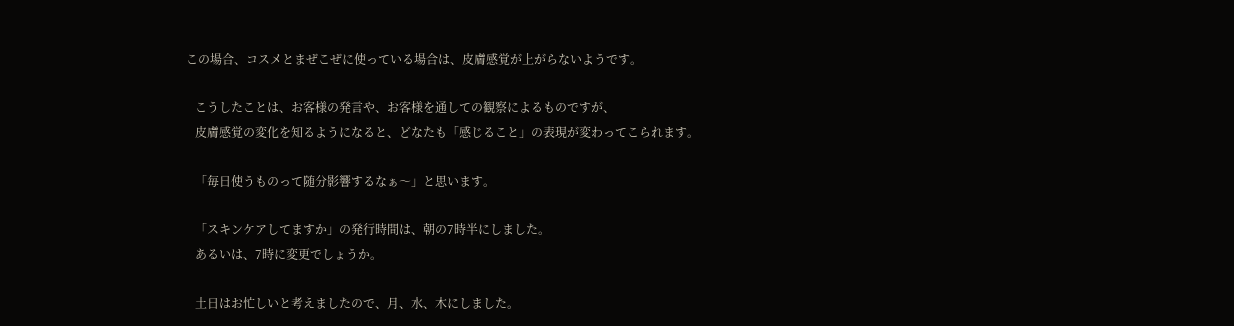この場合、コスメとまぜこぜに使っている場合は、皮膚感覚が上がらないようです。

   こうしたことは、お客様の発言や、お客様を通しての観察によるものですが、
   皮膚感覚の変化を知るようになると、どなたも「感じること」の表現が変わってこられます。

   「毎日使うものって随分影響するなぁ〜」と思います。

   「スキンケアしてますか」の発行時間は、朝の7時半にしました。
   あるいは、7時に変更でしょうか。

   土日はお忙しいと考えましたので、月、水、木にしました。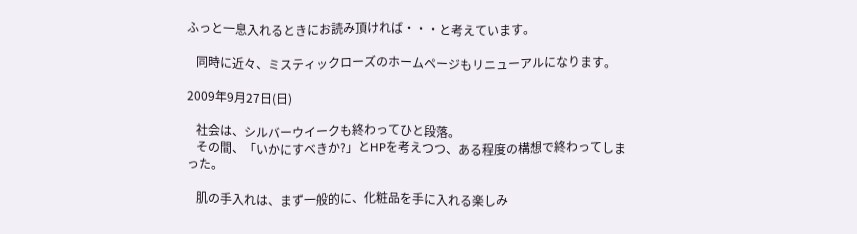ふっと一息入れるときにお読み頂ければ・・・と考えています。

   同時に近々、ミスティックローズのホームページもリニューアルになります。

2009年9月27日(日)

   社会は、シルバーウイークも終わってひと段落。
   その間、「いかにすべきか?」とHPを考えつつ、ある程度の構想で終わってしまった。

   肌の手入れは、まず一般的に、化粧品を手に入れる楽しみ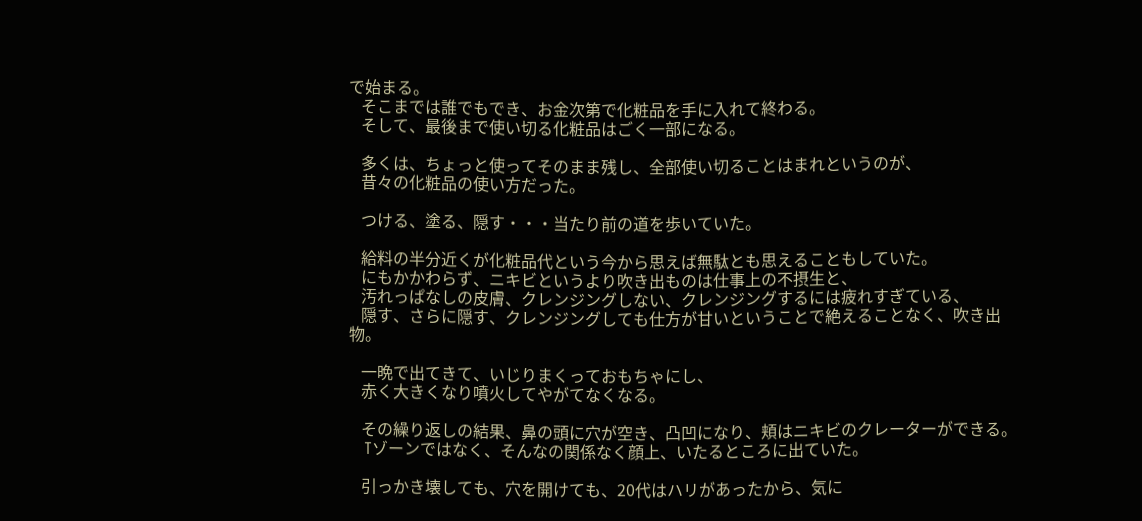で始まる。
   そこまでは誰でもでき、お金次第で化粧品を手に入れて終わる。
   そして、最後まで使い切る化粧品はごく一部になる。

   多くは、ちょっと使ってそのまま残し、全部使い切ることはまれというのが、
   昔々の化粧品の使い方だった。

   つける、塗る、隠す・・・当たり前の道を歩いていた。

   給料の半分近くが化粧品代という今から思えば無駄とも思えることもしていた。
   にもかかわらず、ニキビというより吹き出ものは仕事上の不摂生と、
   汚れっぱなしの皮膚、クレンジングしない、クレンジングするには疲れすぎている、
   隠す、さらに隠す、クレンジングしても仕方が甘いということで絶えることなく、吹き出物。

   一晩で出てきて、いじりまくっておもちゃにし、
   赤く大きくなり噴火してやがてなくなる。

   その繰り返しの結果、鼻の頭に穴が空き、凸凹になり、頬はニキビのクレーターができる。
   Tゾーンではなく、そんなの関係なく顔上、いたるところに出ていた。

   引っかき壊しても、穴を開けても、20代はハリがあったから、気に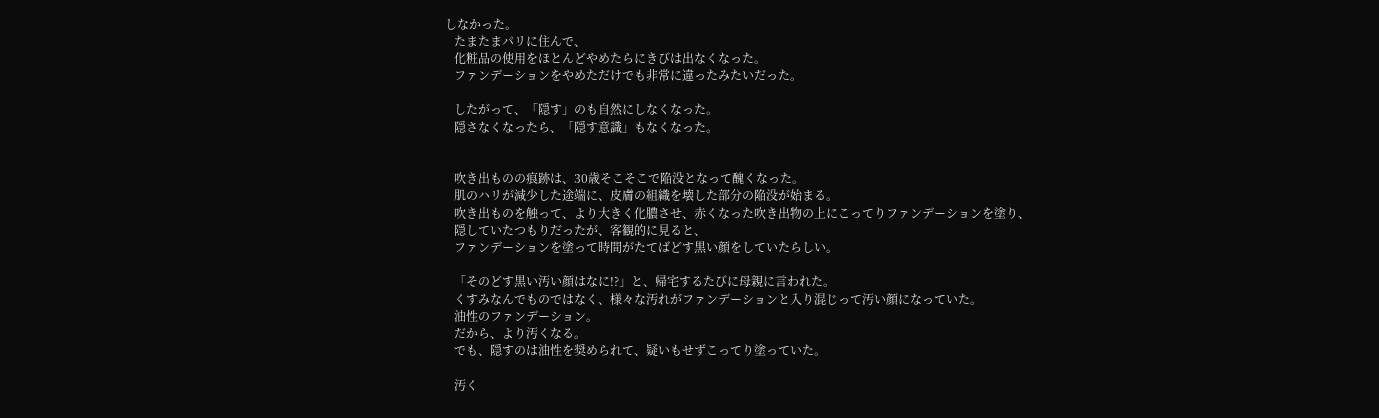しなかった。
   たまたまパリに住んで、
   化粧品の使用をほとんどやめたらにきびは出なくなった。
   ファンデーションをやめただけでも非常に違ったみたいだった。

   したがって、「隠す」のも自然にしなくなった。
   隠さなくなったら、「隠す意識」もなくなった。


   吹き出ものの痕跡は、30歳そこそこで陥没となって醜くなった。
   肌のハリが減少した途端に、皮膚の組織を壊した部分の陥没が始まる。
   吹き出ものを触って、より大きく化膿させ、赤くなった吹き出物の上にこってりファンデーションを塗り、
   隠していたつもりだったが、客観的に見ると、
   ファンデーションを塗って時間がたてばどす黒い顔をしていたらしい。

   「そのどす黒い汚い顔はなに!?」と、帰宅するたびに母親に言われた。
   くすみなんでものではなく、様々な汚れがファンデーションと入り混じって汚い顔になっていた。
   油性のファンデーション。
   だから、より汚くなる。
   でも、隠すのは油性を奨められて、疑いもせずこってり塗っていた。

   汚く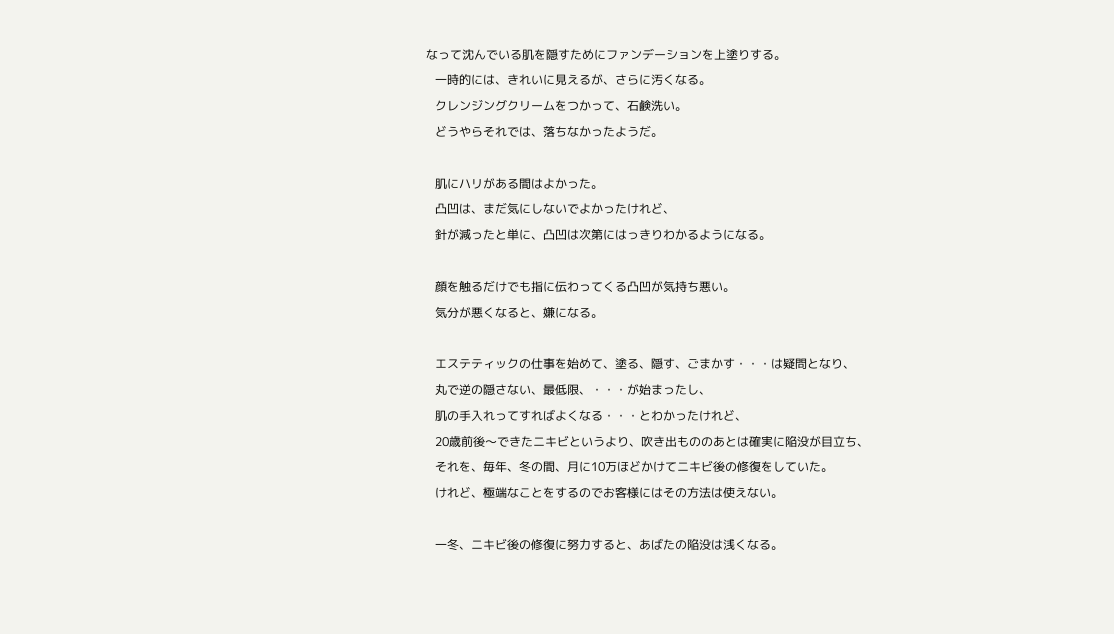なって沈んでいる肌を隠すためにファンデーションを上塗りする。
   一時的には、きれいに見えるが、さらに汚くなる。
   クレンジングクリームをつかって、石鹸洗い。
   どうやらそれでは、落ちなかったようだ。

   肌にハリがある間はよかった。
   凸凹は、まだ気にしないでよかったけれど、
   針が減ったと単に、凸凹は次第にはっきりわかるようになる。

   顔を触るだけでも指に伝わってくる凸凹が気持ち悪い。
   気分が悪くなると、嫌になる。

   エステティックの仕事を始めて、塗る、隠す、ごまかす・・・は疑問となり、
   丸で逆の隠さない、最低限、・・・が始まったし、
   肌の手入れってすればよくなる・・・とわかったけれど、
   20歳前後〜できたニキビというより、吹き出もののあとは確実に陥没が目立ち、
   それを、毎年、冬の間、月に10万ほどかけてニキビ後の修復をしていた。
   けれど、極端なことをするのでお客様にはその方法は使えない。

   一冬、ニキビ後の修復に努力すると、あばたの陥没は浅くなる。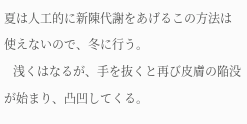夏は人工的に新陳代謝をあげるこの方法は使えないので、冬に行う。
   浅くはなるが、手を抜くと再び皮膚の陥没が始まり、凸凹してくる。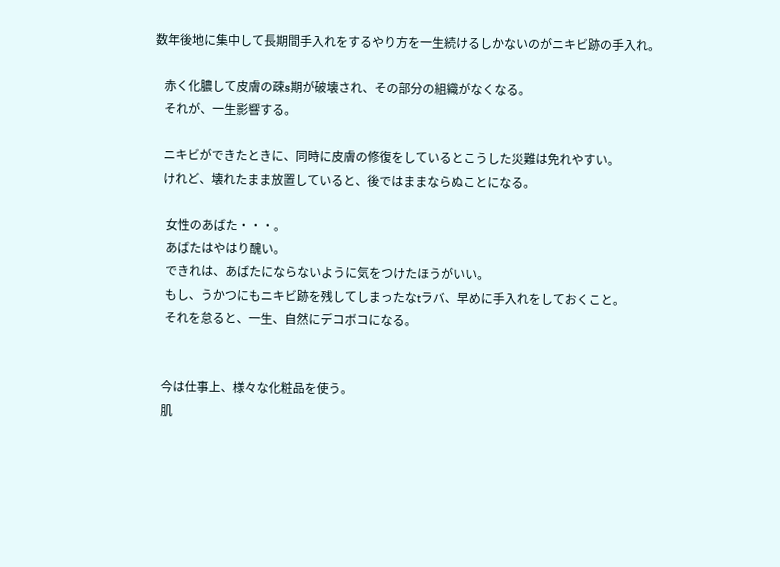数年後地に集中して長期間手入れをするやり方を一生続けるしかないのがニキビ跡の手入れ。

   赤く化膿して皮膚の疎s期が破壊され、その部分の組織がなくなる。
   それが、一生影響する。

   ニキビができたときに、同時に皮膚の修復をしているとこうした災難は免れやすい。
   けれど、壊れたまま放置していると、後ではままならぬことになる。

    女性のあばた・・・。
    あばたはやはり醜い。
    できれは、あばたにならないように気をつけたほうがいい。
    もし、うかつにもニキビ跡を残してしまったなtラバ、早めに手入れをしておくこと。
    それを怠ると、一生、自然にデコボコになる。


   今は仕事上、様々な化粧品を使う。
   肌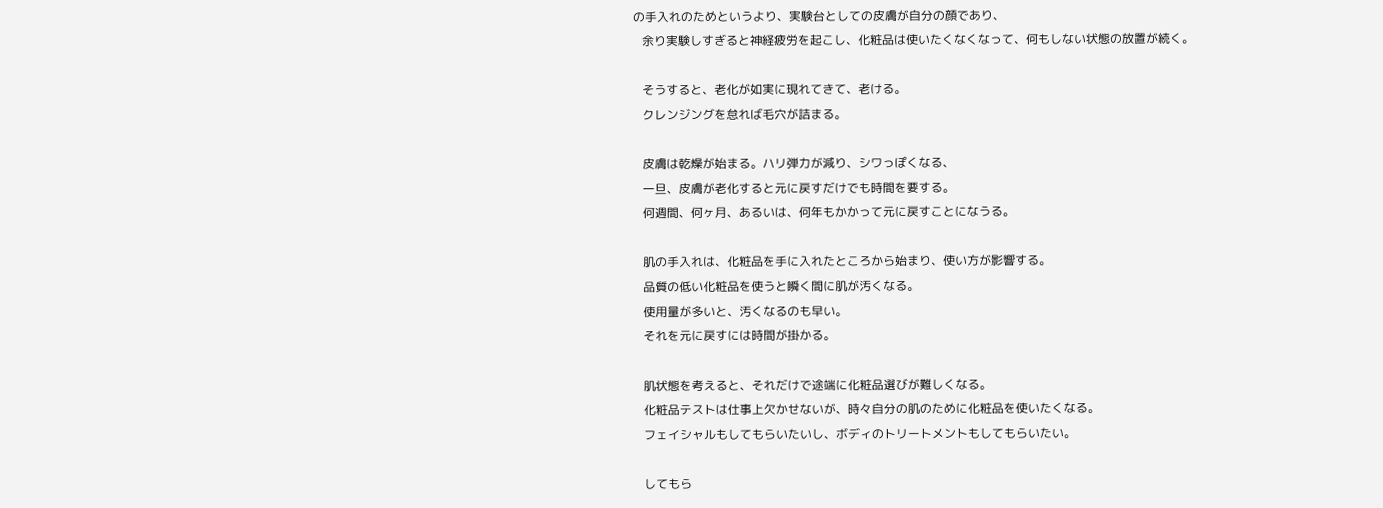の手入れのためというより、実験台としての皮膚が自分の顔であり、
   余り実験しすぎると神経疲労を起こし、化粧品は使いたくなくなって、何もしない状態の放置が続く。

   そうすると、老化が如実に現れてきて、老ける。
   クレンジングを怠れば毛穴が詰まる。

   皮膚は乾燥が始まる。ハリ弾力が減り、シワっぽくなる、
   一旦、皮膚が老化すると元に戻すだけでも時間を要する。
   何週間、何ヶ月、あるいは、何年もかかって元に戻すことになうる。

   肌の手入れは、化粧品を手に入れたところから始まり、使い方が影響する。
   品質の低い化粧品を使うと瞬く間に肌が汚くなる。
   使用量が多いと、汚くなるのも早い。
   それを元に戻すには時間が掛かる。

   肌状態を考えると、それだけで途端に化粧品選びが難しくなる。
   化粧品テストは仕事上欠かせないが、時々自分の肌のために化粧品を使いたくなる。
   フェイシャルもしてもらいたいし、ボディのトリートメントもしてもらいたい。

   してもら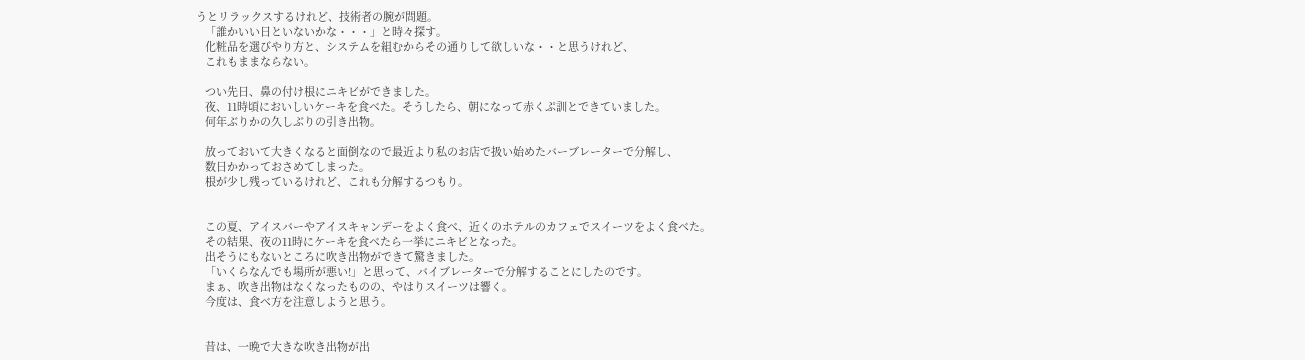うとリラックスするけれど、技術者の腕が問題。
   「誰かいい日といないかな・・・」と時々探す。
   化粧品を選びやり方と、システムを組むからその通りして欲しいな・・と思うけれど、
   これもままならない。

   つい先日、鼻の付け根にニキビができました。
   夜、11時頃においしいケーキを食べた。そうしたら、朝になって赤くぷ訓とできていました。
   何年ぶりかの久しぶりの引き出物。

   放っておいて大きくなると面倒なので最近より私のお店で扱い始めたバーブレーターで分解し、
   数日かかっておさめてしまった。
   根が少し残っているけれど、これも分解するつもり。


   この夏、アイスバーやアイスキャンデーをよく食べ、近くのホテルのカフェでスイーツをよく食べた。
   その結果、夜の11時にケーキを食べたら一挙にニキビとなった。
   出そうにもないところに吹き出物ができて驚きました。
   「いくらなんでも場所が悪い!」と思って、バイブレーターで分解することにしたのです。
   まぁ、吹き出物はなくなったものの、やはりスイーツは響く。
   今度は、食べ方を注意しようと思う。


   昔は、一晩で大きな吹き出物が出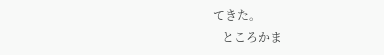てきた。
   ところかま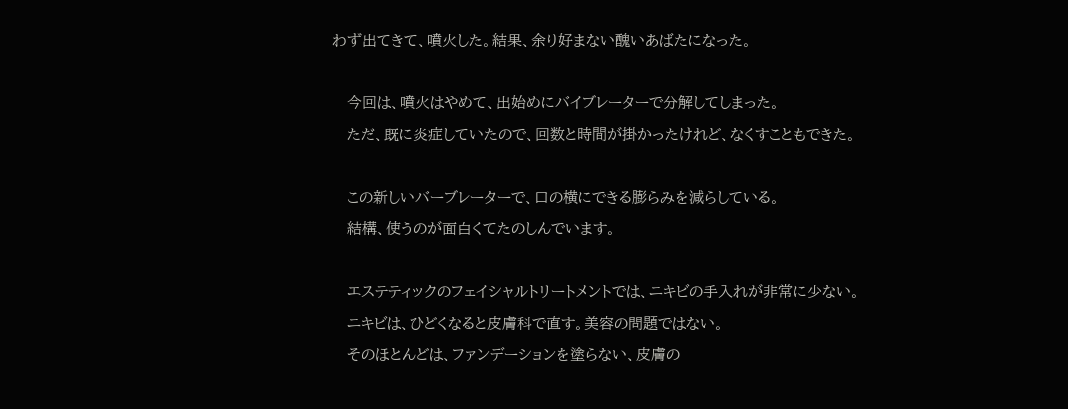わず出てきて、噴火した。結果、余り好まない醜いあばたになった。

   今回は、噴火はやめて、出始めにバイブレーターで分解してしまった。
   ただ、既に炎症していたので、回数と時間が掛かったけれど、なくすこともできた。

   この新しいバーブレーターで、口の横にできる膨らみを減らしている。
   結構、使うのが面白くてたのしんでいます。

   エステティックのフェイシャルトリートメントでは、ニキビの手入れが非常に少ない。
   ニキビは、ひどくなると皮膚科で直す。美容の問題ではない。
   そのほとんどは、ファンデーションを塗らない、皮膚の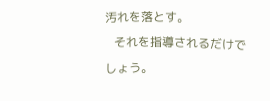汚れを落とす。
   それを指導されるだけでしょう。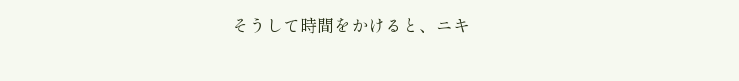そうして時間をかけると、ニキ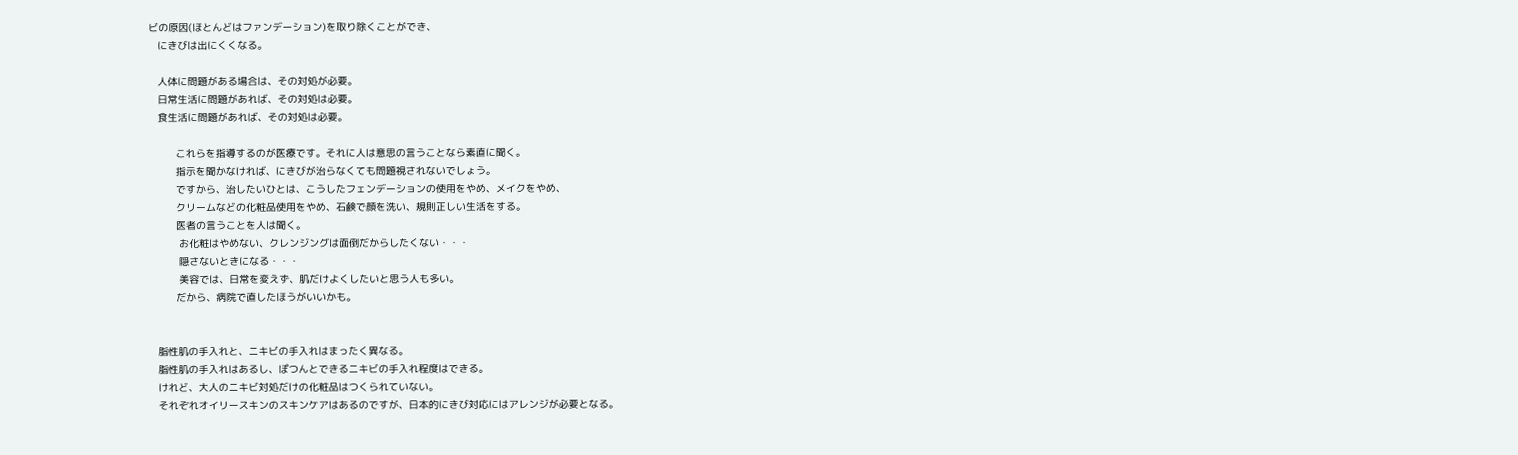ビの原因(ほとんどはファンデーション)を取り除くことができ、
   にきびは出にくくなる。

   人体に問題がある場合は、その対処が必要。
   日常生活に問題があれば、その対処は必要。
   食生活に問題があれば、その対処は必要。

         これらを指導するのが医療です。それに人は意思の言うことなら素直に聞く。
         指示を聞かなければ、にきびが治らなくても問題視されないでしょう。
         ですから、治したいひとは、こうしたフェンデーションの使用をやめ、メイクをやめ、
         クリームなどの化粧品使用をやめ、石鹸で顔を洗い、規則正しい生活をする。
         医者の言うことを人は聞く。
          お化粧はやめない、クレンジングは面倒だからしたくない・・・
          隠さないときになる・・・
          美容では、日常を変えず、肌だけよくしたいと思う人も多い。
         だから、病院で直したほうがいいかも。


   脂性肌の手入れと、ニキビの手入れはまったく異なる。
   脂性肌の手入れはあるし、ぽつんとできるニキビの手入れ程度はできる。
   けれど、大人のニキビ対処だけの化粧品はつくられていない。
   それぞれオイリースキンのスキンケアはあるのですが、日本的にきび対応にはアレンジが必要となる。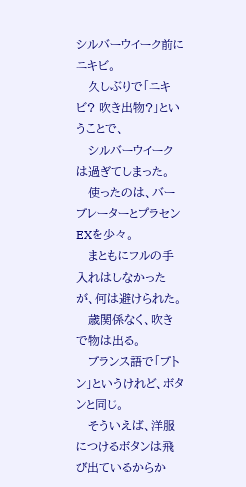シルバーウイーク前にニキビ。
   久しぶりで「ニキビ? 吹き出物?」ということで、
   シルバーウイークは過ぎてしまった。
   使ったのは、バーブレーターとプラセンEXを少々。
   まともにフルの手入れはしなかったが、何は避けられた。
   歳関係なく、吹きで物は出る。
   ブランス語で「ブトン」というけれど、ボタンと同じ。
   そういえば、洋服につけるボタンは飛び出ているからか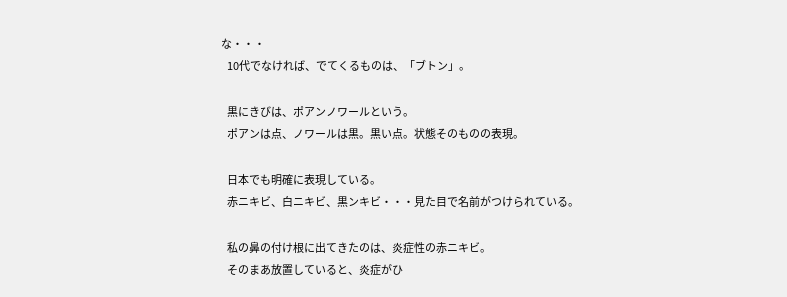な・・・
   10代でなければ、でてくるものは、「ブトン」。

   黒にきびは、ポアンノワールという。
   ポアンは点、ノワールは黒。黒い点。状態そのものの表現。

   日本でも明確に表現している。
   赤ニキビ、白ニキビ、黒ンキビ・・・見た目で名前がつけられている。

   私の鼻の付け根に出てきたのは、炎症性の赤ニキビ。
   そのまあ放置していると、炎症がひ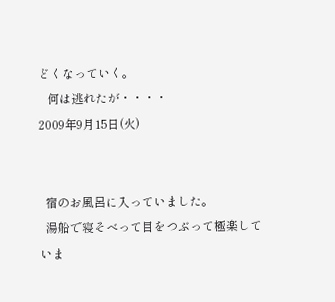どくなっていく。
   何は逃れたが・・・・
2009年9月15日(火)


  宿のお風呂に入っていました。
  湯船で寝そべって目をつぶって極楽していま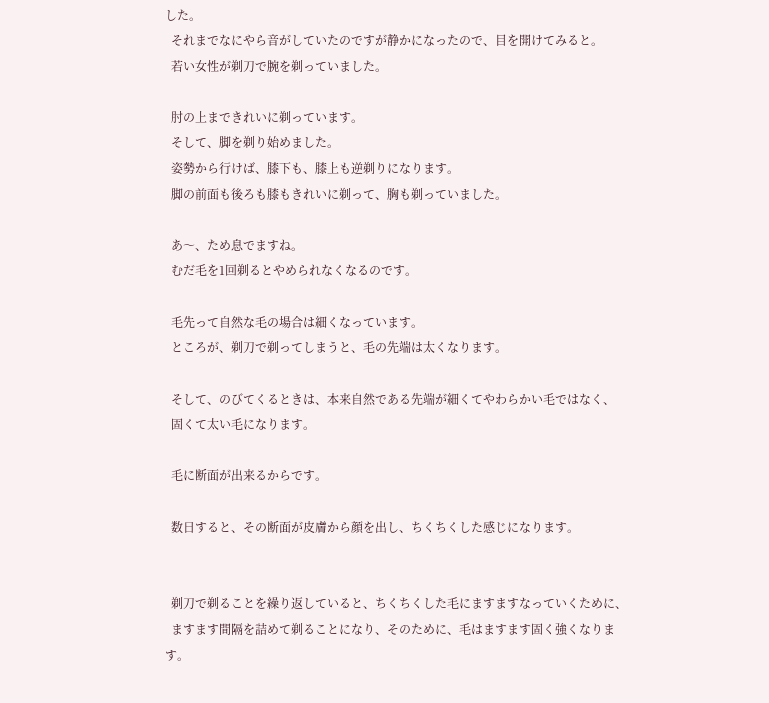した。
  それまでなにやら音がしていたのですが静かになったので、目を開けてみると。
  若い女性が剃刀で腕を剃っていました。

  肘の上まできれいに剃っています。
  そして、脚を剃り始めました。
  姿勢から行けば、膝下も、膝上も逆剃りになります。
  脚の前面も後ろも膝もきれいに剃って、胸も剃っていました。

  あ〜、ため息でますね。
  むだ毛を1回剃るとやめられなくなるのです。

  毛先って自然な毛の場合は細くなっています。
  ところが、剃刀で剃ってしまうと、毛の先端は太くなります。

  そして、のびてくるときは、本来自然である先端が細くてやわらかい毛ではなく、
  固くて太い毛になります。

  毛に断面が出来るからです。

  数日すると、その断面が皮膚から顔を出し、ちくちくした感じになります。


  剃刀で剃ることを繰り返していると、ちくちくした毛にますますなっていくために、
  ますます間隔を詰めて剃ることになり、そのために、毛はますます固く強くなります。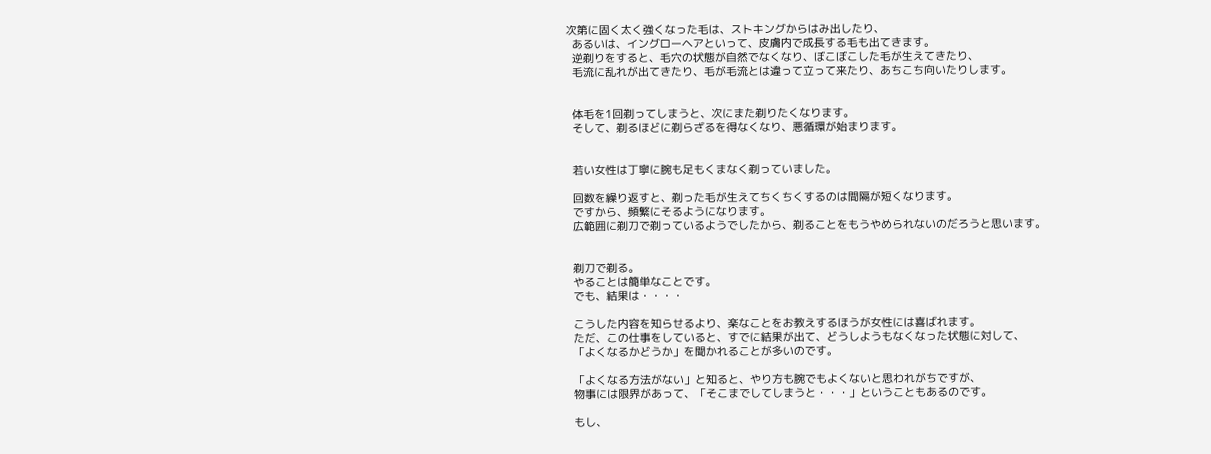次第に固く太く強くなった毛は、ストキングからはみ出したり、
  あるいは、イングローヘアといって、皮膚内で成長する毛も出てきます。
  逆剃りをすると、毛穴の状態が自然でなくなり、ぼこぼこした毛が生えてきたり、
  毛流に乱れが出てきたり、毛が毛流とは違って立って来たり、あちこち向いたりします。


  体毛を1回剃ってしまうと、次にまた剃りたくなります。
  そして、剃るほどに剃らざるを得なくなり、悪循環が始まります。


  若い女性は丁寧に腕も足もくまなく剃っていました。

  回数を繰り返すと、剃った毛が生えてちくちくするのは間隔が短くなります。
  ですから、頻繁にそるようになります。
  広範囲に剃刀で剃っているようでしたから、剃ることをもうやめられないのだろうと思います。


  剃刀で剃る。
  やることは簡単なことです。
  でも、結果は・・・・

  こうした内容を知らせるより、楽なことをお教えするほうが女性には喜ばれます。
  ただ、この仕事をしていると、すでに結果が出て、どうしようもなくなった状態に対して、
  「よくなるかどうか」を聞かれることが多いのです。

  「よくなる方法がない」と知ると、やり方も腕でもよくないと思われがちですが、
  物事には限界があって、「そこまでしてしまうと・・・」ということもあるのです。

  もし、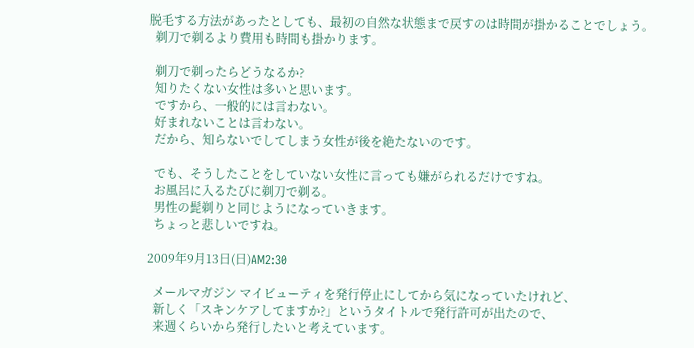脱毛する方法があったとしても、最初の自然な状態まで戻すのは時間が掛かることでしょう。
  剃刀で剃るより費用も時間も掛かります。

  剃刀で剃ったらどうなるか?
  知りたくない女性は多いと思います。
  ですから、一般的には言わない。
  好まれないことは言わない。
  だから、知らないでしてしまう女性が後を絶たないのです。

  でも、そうしたことをしていない女性に言っても嫌がられるだけですね。
  お風呂に入るたびに剃刀で剃る。
  男性の髭剃りと同じようになっていきます。
  ちょっと悲しいですね。

2009年9月13日(日)AM2:30

  メールマガジン マイビューティを発行停止にしてから気になっていたけれど、
  新しく「スキンケアしてますか?」というタイトルで発行許可が出たので、
  来週くらいから発行したいと考えています。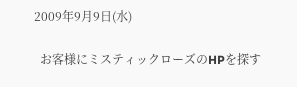2009年9月9日(水)

  お客様にミスティックローズのHPを探す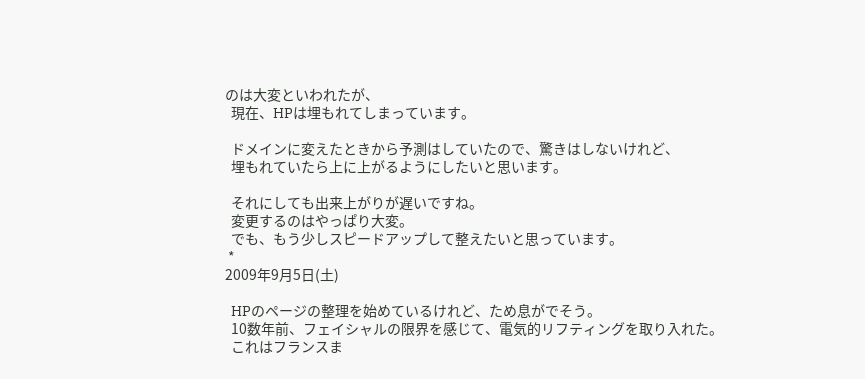のは大変といわれたが、
  現在、HPは埋もれてしまっています。

  ドメインに変えたときから予測はしていたので、驚きはしないけれど、
  埋もれていたら上に上がるようにしたいと思います。

  それにしても出来上がりが遅いですね。
  変更するのはやっぱり大変。
  でも、もう少しスピードアップして整えたいと思っています。
 *
2009年9月5日(土)

  HPのページの整理を始めているけれど、ため息がでそう。
  10数年前、フェイシャルの限界を感じて、電気的リフティングを取り入れた。
  これはフランスま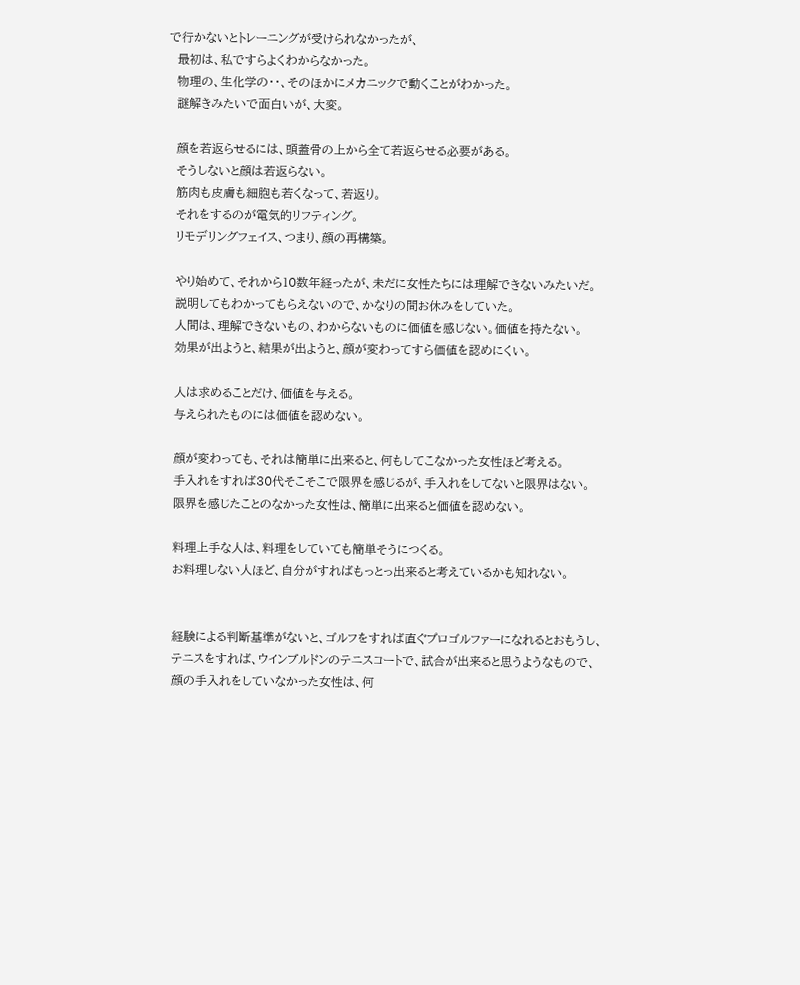で行かないとトレーニングが受けられなかったが、
  最初は、私ですらよくわからなかった。
  物理の、生化学の・・、そのほかにメカニックで動くことがわかった。
  謎解きみたいで面白いが、大変。

  顔を若返らせるには、頭蓋骨の上から全て若返らせる必要がある。
  そうしないと顔は若返らない。
  筋肉も皮膚も細胞も若くなって、若返り。
  それをするのが電気的リフティング。
  リモデリングフェイス、つまり、顔の再構築。

  やり始めて、それから10数年経ったが、未だに女性たちには理解できないみたいだ。
  説明してもわかってもらえないので、かなりの間お休みをしていた。
  人間は、理解できないもの、わからないものに価値を感じない。価値を持たない。
  効果が出ようと、結果が出ようと、顔が変わってすら価値を認めにくい。

  人は求めることだけ、価値を与える。
  与えられたものには価値を認めない。

  顔が変わっても、それは簡単に出来ると、何もしてこなかった女性ほど考える。
  手入れをすれば30代そこそこで限界を感じるが、手入れをしてないと限界はない。
  限界を感じたことのなかった女性は、簡単に出来ると価値を認めない。

  料理上手な人は、料理をしていても簡単そうにつくる。
  お料理しない人ほど、自分がすればもっとっ出来ると考えているかも知れない。


  経験による判断基準がないと、ゴルフをすれば直ぐプロゴルファーになれるとおもうし、
  テニスをすれば、ウインブルドンのテニスコートで、試合が出来ると思うようなもので、
  顔の手入れをしていなかった女性は、何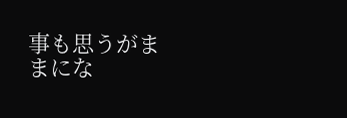事も思うがままにな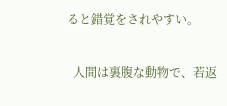ると錯覚をされやすい。

  人間は裏腹な動物で、若返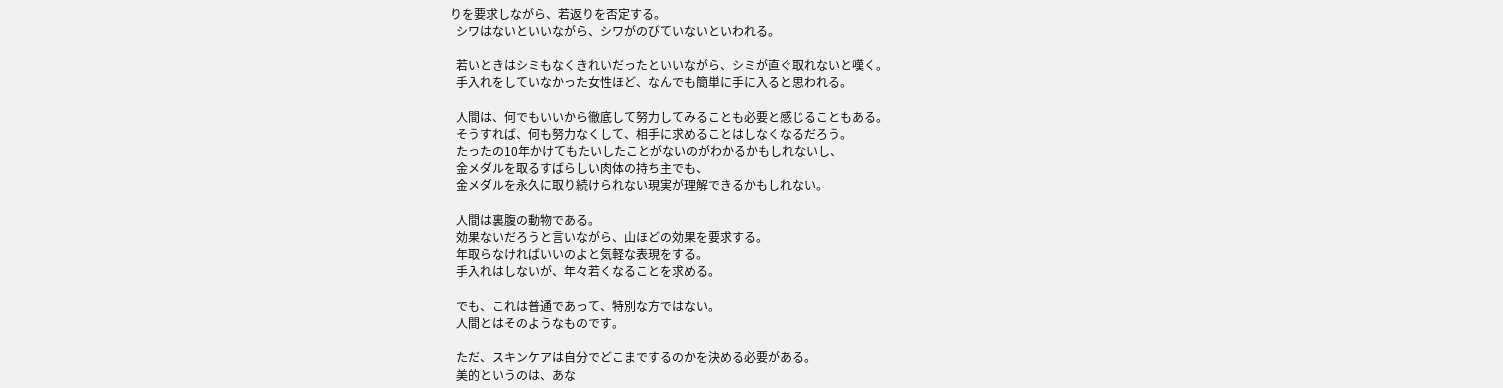りを要求しながら、若返りを否定する。
  シワはないといいながら、シワがのびていないといわれる。

  若いときはシミもなくきれいだったといいながら、シミが直ぐ取れないと嘆く。
  手入れをしていなかった女性ほど、なんでも簡単に手に入ると思われる。

  人間は、何でもいいから徹底して努力してみることも必要と感じることもある。
  そうすれば、何も努力なくして、相手に求めることはしなくなるだろう。
  たったの10年かけてもたいしたことがないのがわかるかもしれないし、
  金メダルを取るすばらしい肉体の持ち主でも、
  金メダルを永久に取り続けられない現実が理解できるかもしれない。

  人間は裏腹の動物である。
  効果ないだろうと言いながら、山ほどの効果を要求する。
  年取らなければいいのよと気軽な表現をする。
  手入れはしないが、年々若くなることを求める。

  でも、これは普通であって、特別な方ではない。
  人間とはそのようなものです。

  ただ、スキンケアは自分でどこまでするのかを決める必要がある。
  美的というのは、あな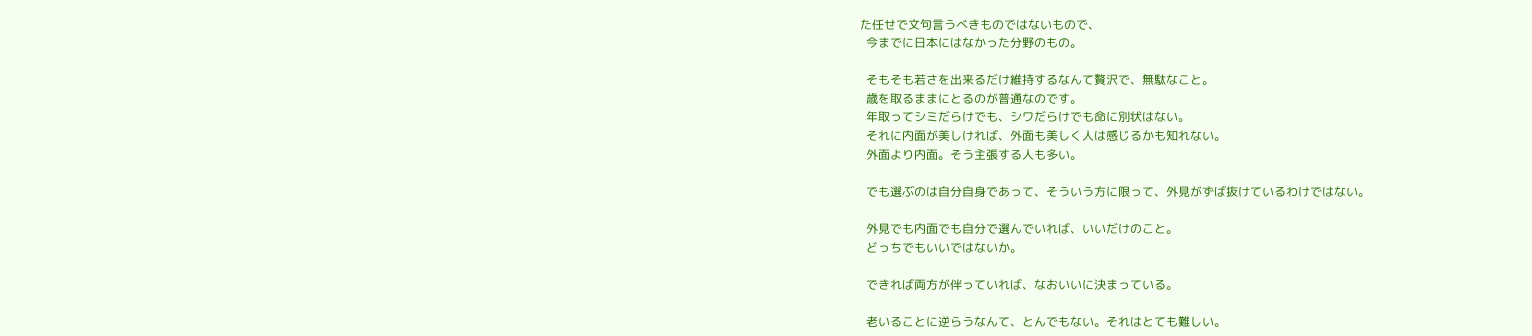た任せで文句言うべきものではないもので、
  今までに日本にはなかった分野のもの。

  そもそも若さを出来るだけ維持するなんて贅沢で、無駄なこと。
  歳を取るままにとるのが普通なのです。
  年取ってシミだらけでも、シワだらけでも命に別状はない。
  それに内面が美しければ、外面も美しく人は感じるかも知れない。
  外面より内面。そう主張する人も多い。

  でも選ぶのは自分自身であって、そういう方に限って、外見がずば抜けているわけではない。

  外見でも内面でも自分で選んでいれば、いいだけのこと。
  どっちでもいいではないか。

  できれば両方が伴っていれば、なおいいに決まっている。

  老いることに逆らうなんて、とんでもない。それはとても難しい。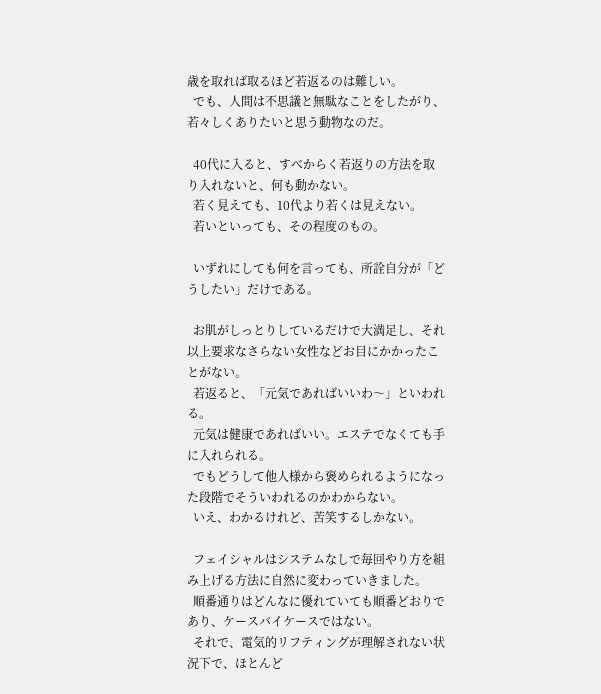歳を取れば取るほど若返るのは難しい。
  でも、人間は不思議と無駄なことをしたがり、若々しくありたいと思う動物なのだ。

  40代に入ると、すべからく若返りの方法を取り入れないと、何も動かない。
  若く見えても、10代より若くは見えない。
  若いといっても、その程度のもの。

  いずれにしても何を言っても、所詮自分が「どうしたい」だけである。

  お肌がしっとりしているだけで大満足し、それ以上要求なさらない女性などお目にかかったことがない。
  若返ると、「元気であればいいわ〜」といわれる。
  元気は健康であればいい。エステでなくても手に入れられる。
  でもどうして他人様から褒められるようになった段階でそういわれるのかわからない。
  いえ、わかるけれど、苦笑するしかない。

  フェイシャルはシステムなしで毎回やり方を組み上げる方法に自然に変わっていきました。
  順番通りはどんなに優れていても順番どおりであり、ケースバイケースではない。
  それで、電気的リフティングが理解されない状況下で、ほとんど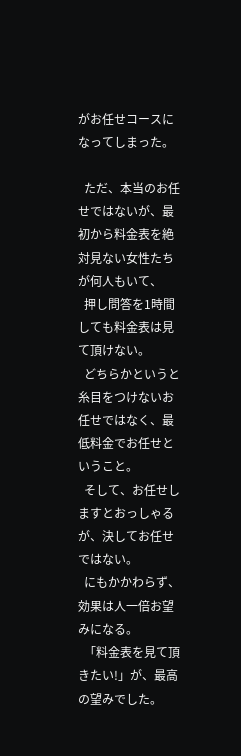がお任せコースになってしまった。

  ただ、本当のお任せではないが、最初から料金表を絶対見ない女性たちが何人もいて、
  押し問答を1時間しても料金表は見て頂けない。
  どちらかというと糸目をつけないお任せではなく、最低料金でお任せということ。
  そして、お任せしますとおっしゃるが、決してお任せではない。
  にもかかわらず、効果は人一倍お望みになる。
  「料金表を見て頂きたい!」が、最高の望みでした。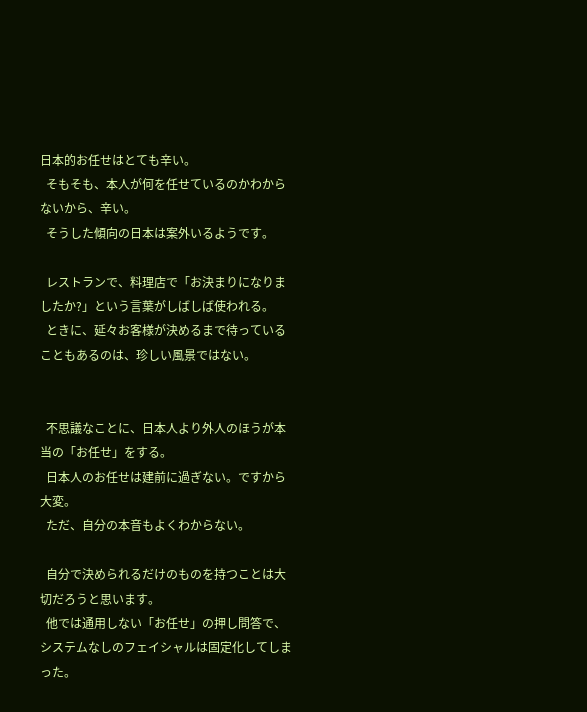日本的お任せはとても辛い。
  そもそも、本人が何を任せているのかわからないから、辛い。
  そうした傾向の日本は案外いるようです。

  レストランで、料理店で「お決まりになりましたか?」という言葉がしばしば使われる。
  ときに、延々お客様が決めるまで待っていることもあるのは、珍しい風景ではない。


  不思議なことに、日本人より外人のほうが本当の「お任せ」をする。
  日本人のお任せは建前に過ぎない。ですから大変。
  ただ、自分の本音もよくわからない。

  自分で決められるだけのものを持つことは大切だろうと思います。
  他では通用しない「お任せ」の押し問答で、システムなしのフェイシャルは固定化してしまった。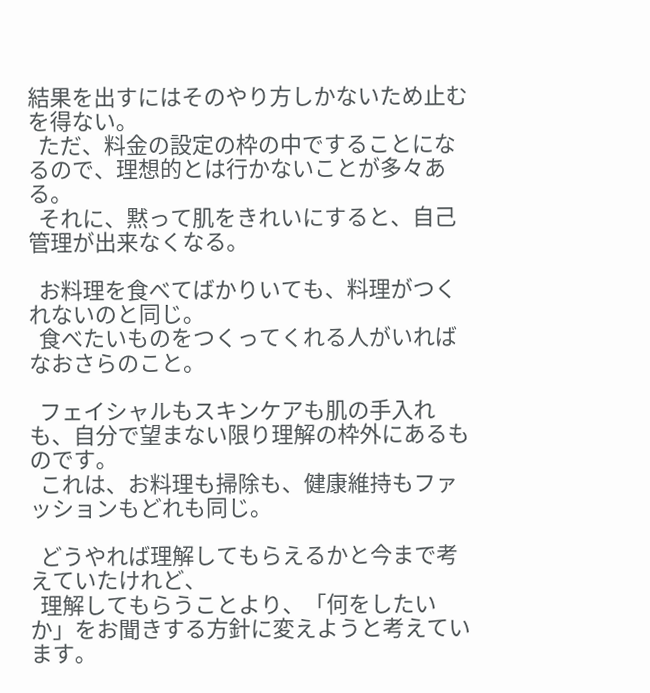結果を出すにはそのやり方しかないため止むを得ない。
  ただ、料金の設定の枠の中ですることになるので、理想的とは行かないことが多々ある。
  それに、黙って肌をきれいにすると、自己管理が出来なくなる。

  お料理を食べてばかりいても、料理がつくれないのと同じ。
  食べたいものをつくってくれる人がいればなおさらのこと。

  フェイシャルもスキンケアも肌の手入れも、自分で望まない限り理解の枠外にあるものです。
  これは、お料理も掃除も、健康維持もファッションもどれも同じ。

  どうやれば理解してもらえるかと今まで考えていたけれど、
  理解してもらうことより、「何をしたいか」をお聞きする方針に変えようと考えています。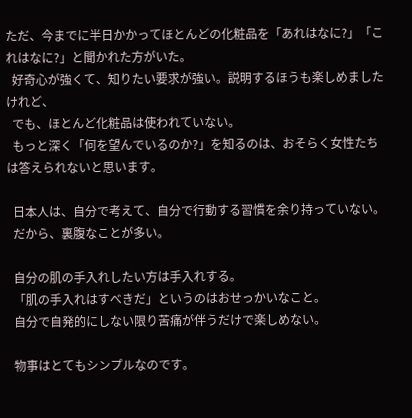ただ、今までに半日かかってほとんどの化粧品を「あれはなに?」「これはなに?」と聞かれた方がいた。
  好奇心が強くて、知りたい要求が強い。説明するほうも楽しめましたけれど、
  でも、ほとんど化粧品は使われていない。
  もっと深く「何を望んでいるのか?」を知るのは、おそらく女性たちは答えられないと思います。

  日本人は、自分で考えて、自分で行動する習慣を余り持っていない。
  だから、裏腹なことが多い。

  自分の肌の手入れしたい方は手入れする。
  「肌の手入れはすべきだ」というのはおせっかいなこと。
  自分で自発的にしない限り苦痛が伴うだけで楽しめない。

  物事はとてもシンプルなのです。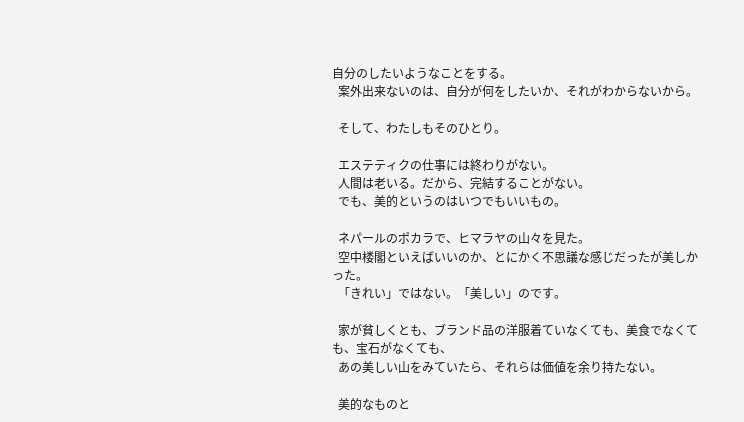自分のしたいようなことをする。
  案外出来ないのは、自分が何をしたいか、それがわからないから。

  そして、わたしもそのひとり。

  エステティクの仕事には終わりがない。
  人間は老いる。だから、完結することがない。
  でも、美的というのはいつでもいいもの。

  ネパールのポカラで、ヒマラヤの山々を見た。
  空中楼閣といえばいいのか、とにかく不思議な感じだったが美しかった。
  「きれい」ではない。「美しい」のです。

  家が貧しくとも、ブランド品の洋服着ていなくても、美食でなくても、宝石がなくても、
  あの美しい山をみていたら、それらは価値を余り持たない。

  美的なものと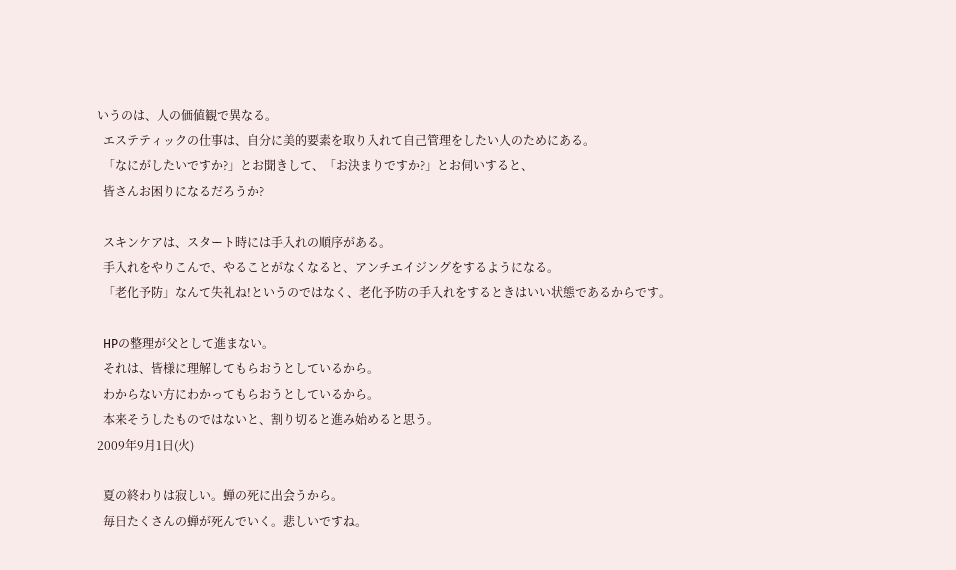いうのは、人の価値観で異なる。
  エステティックの仕事は、自分に美的要素を取り入れて自己管理をしたい人のためにある。
  「なにがしたいですか?」とお聞きして、「お決まりですか?」とお伺いすると、
  皆さんお困りになるだろうか?

  スキンケアは、スタート時には手入れの順序がある。
  手入れをやりこんで、やることがなくなると、アンチエイジングをするようになる。
  「老化予防」なんて失礼ね!というのではなく、老化予防の手入れをするときはいい状態であるからです。

  HPの整理が父として進まない。
  それは、皆様に理解してもらおうとしているから。
  わからない方にわかってもらおうとしているから。
  本来そうしたものではないと、割り切ると進み始めると思う。
2009年9月1日(火)

  夏の終わりは寂しい。蝉の死に出会うから。
  毎日たくさんの蝉が死んでいく。悲しいですね。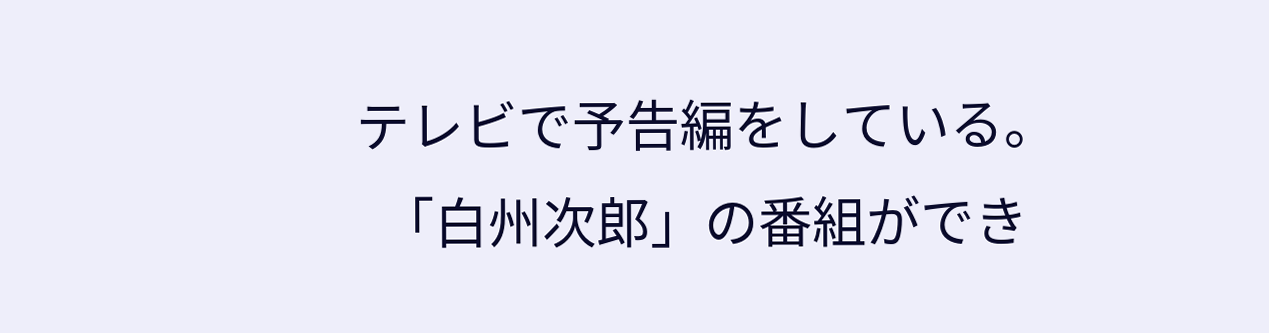テレビで予告編をしている。
  「白州次郎」の番組ができ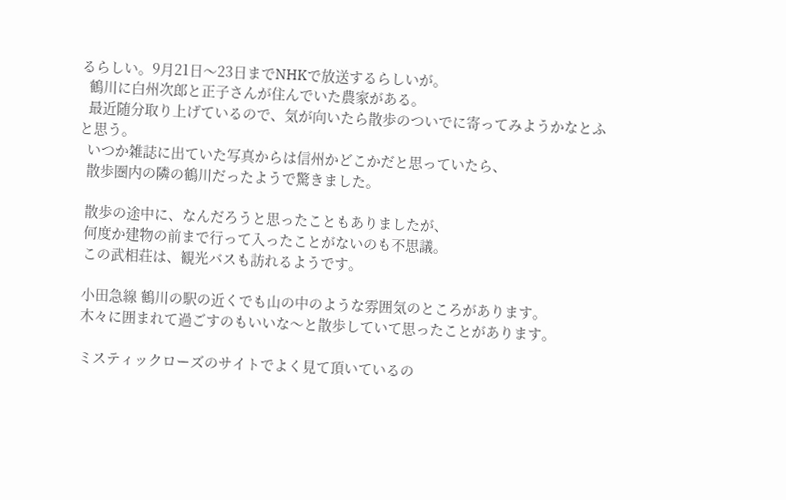るらしい。9月21日〜23日までNHKで放送するらしいが。
  鶴川に白州次郎と正子さんが住んでいた農家がある。
  最近随分取り上げているので、気が向いたら散歩のついでに寄ってみようかなとふと思う。
  いつか雑誌に出ていた写真からは信州かどこかだと思っていたら、
  散歩圏内の隣の鶴川だったようで驚きました。

  散歩の途中に、なんだろうと思ったこともありましたが、
  何度か建物の前まで行って入ったことがないのも不思議。
  この武相荘は、観光バスも訪れるようです。

  小田急線 鶴川の駅の近くでも山の中のような雰囲気のところがあります。
  木々に囲まれて過ごすのもいいな〜と散歩していて思ったことがあります。

  ミスティックローズのサイトでよく見て頂いているの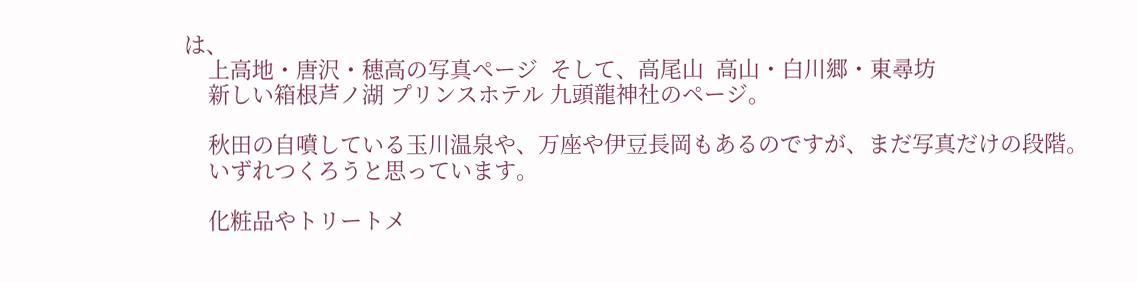は、
    上高地・唐沢・穂高の写真ページ  そして、高尾山  高山・白川郷・東尋坊
    新しい箱根芦ノ湖 プリンスホテル 九頭龍神社のページ。

    秋田の自噴している玉川温泉や、万座や伊豆長岡もあるのですが、まだ写真だけの段階。
    いずれつくろうと思っています。

    化粧品やトリートメ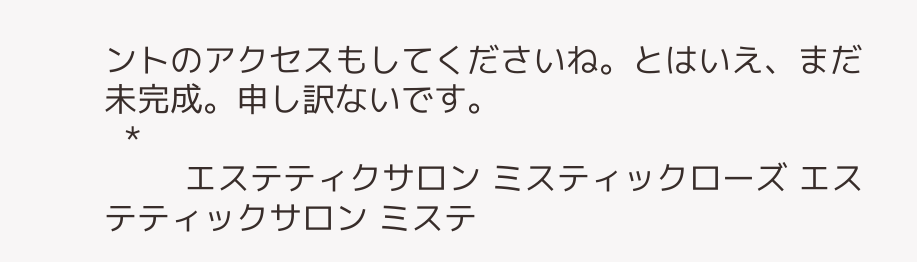ントのアクセスもしてくださいね。とはいえ、まだ未完成。申し訳ないです。
  *
        エステティクサロン ミスティックローズ エステティックサロン ミステ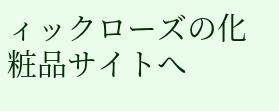ィックローズの化粧品サイトへ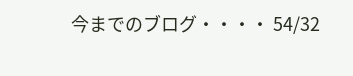今までのブログ・・・・ 54/32